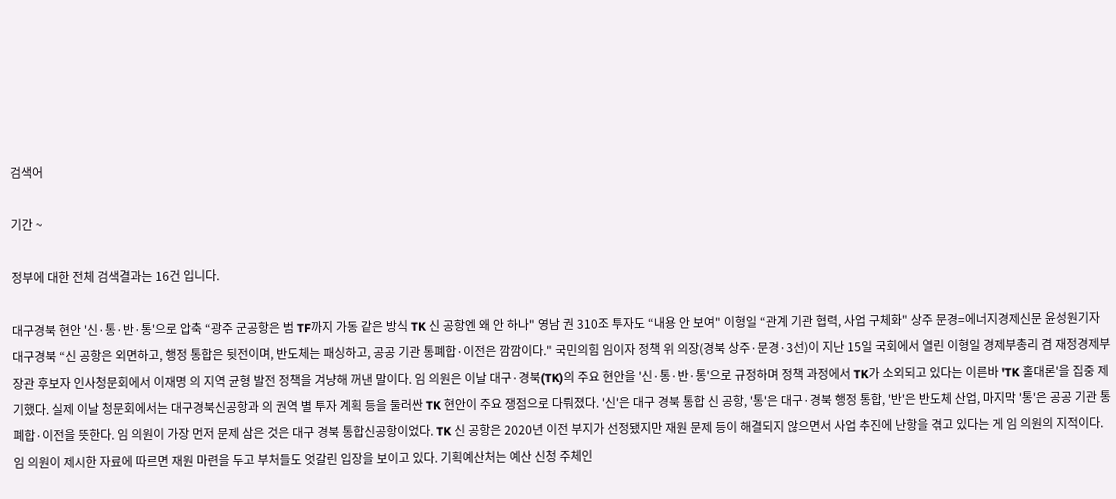검색어

기간 ~

정부에 대한 전체 검색결과는 16건 입니다.

대구경북 현안 '신·통·반·통'으로 압축 “광주 군공항은 범 TF까지 가동 같은 방식 TK 신 공항엔 왜 안 하나" 영남 권 310조 투자도 “내용 안 보여" 이형일 “관계 기관 협력, 사업 구체화" 상주 문경=에너지경제신문 윤성원기자 대구경북 “신 공항은 외면하고, 행정 통합은 뒷전이며, 반도체는 패싱하고, 공공 기관 통폐합·이전은 깜깜이다." 국민의힘 임이자 정책 위 의장(경북 상주·문경·3선)이 지난 15일 국회에서 열린 이형일 경제부총리 겸 재정경제부 장관 후보자 인사청문회에서 이재명 의 지역 균형 발전 정책을 겨냥해 꺼낸 말이다. 임 의원은 이날 대구·경북(TK)의 주요 현안을 '신·통·반·통'으로 규정하며 정책 과정에서 TK가 소외되고 있다는 이른바 'TK 홀대론'을 집중 제기했다. 실제 이날 청문회에서는 대구경북신공항과 의 권역 별 투자 계획 등을 둘러싼 TK 현안이 주요 쟁점으로 다뤄졌다. '신'은 대구 경북 통합 신 공항, '통'은 대구·경북 행정 통합, '반'은 반도체 산업, 마지막 '통'은 공공 기관 통폐합·이전을 뜻한다. 임 의원이 가장 먼저 문제 삼은 것은 대구 경북 통합신공항이었다. TK 신 공항은 2020년 이전 부지가 선정됐지만 재원 문제 등이 해결되지 않으면서 사업 추진에 난항을 겪고 있다는 게 임 의원의 지적이다. 임 의원이 제시한 자료에 따르면 재원 마련을 두고 부처들도 엇갈린 입장을 보이고 있다. 기획예산처는 예산 신청 주체인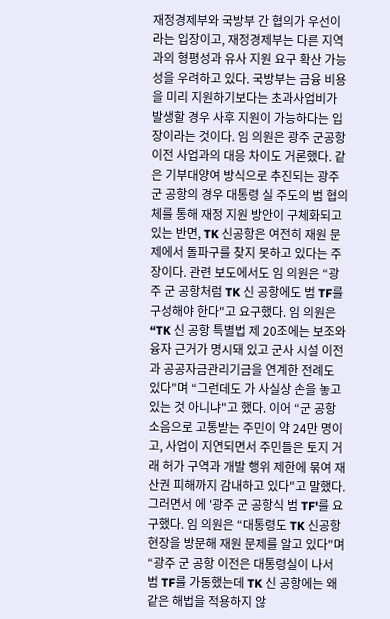재정경제부와 국방부 간 협의가 우선이라는 입장이고, 재정경제부는 다른 지역과의 형평성과 유사 지원 요구 확산 가능성을 우려하고 있다. 국방부는 금융 비용을 미리 지원하기보다는 초과사업비가 발생할 경우 사후 지원이 가능하다는 입장이라는 것이다. 임 의원은 광주 군공항 이전 사업과의 대응 차이도 거론했다. 같은 기부대양여 방식으로 추진되는 광주 군 공항의 경우 대통령 실 주도의 범 협의체를 통해 재정 지원 방안이 구체화되고 있는 반면, TK 신공항은 여전히 재원 문제에서 돌파구를 찾지 못하고 있다는 주장이다. 관련 보도에서도 임 의원은 “광주 군 공항처럼 TK 신 공항에도 범 TF를 구성해야 한다"고 요구했다. 임 의원은 “TK 신 공항 특별법 제 20조에는 보조와 융자 근거가 명시돼 있고 군사 시설 이전과 공공자금관리기금을 연계한 전례도 있다"며 “그런데도 가 사실상 손을 놓고 있는 것 아니냐"고 했다. 이어 “군 공항 소음으로 고통받는 주민이 약 24만 명이고, 사업이 지연되면서 주민들은 토지 거래 허가 구역과 개발 행위 제한에 묶여 재산권 피해까지 감내하고 있다"고 말했다. 그러면서 에 '광주 군 공항식 범 TF'를 요구했다. 임 의원은 “대통령도 TK 신공항 현장을 방문해 재원 문제를 알고 있다"며 “광주 군 공항 이전은 대통령실이 나서 범 TF를 가동했는데 TK 신 공항에는 왜 같은 해법을 적용하지 않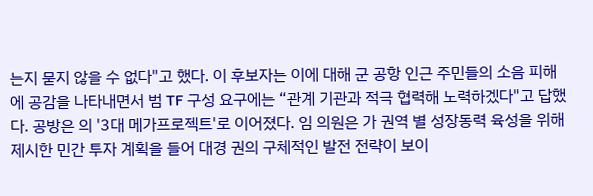는지 묻지 않을 수 없다"고 했다. 이 후보자는 이에 대해 군 공항 인근 주민들의 소음 피해에 공감을 나타내면서 범 TF 구성 요구에는 “관계 기관과 적극 협력해 노력하겠다"고 답했다. 공방은 의 '3대 메가프로젝트'로 이어졌다. 임 의원은 가 권역 별 성장동력 육성을 위해 제시한 민간 투자 계획을 들어 대경 권의 구체적인 발전 전략이 보이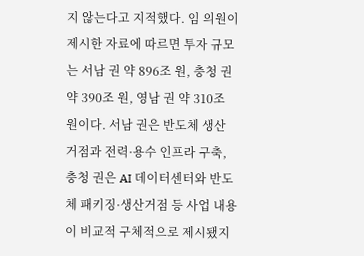지 않는다고 지적했다. 임 의원이 제시한 자료에 따르면 투자 규모는 서남 권 약 896조 원, 충청 권 약 390조 원, 영남 권 약 310조 원이다. 서남 권은 반도체 생산 거점과 전력·용수 인프라 구축, 충청 권은 AI 데이터센터와 반도체 패키징·생산거점 등 사업 내용이 비교적 구체적으로 제시됐지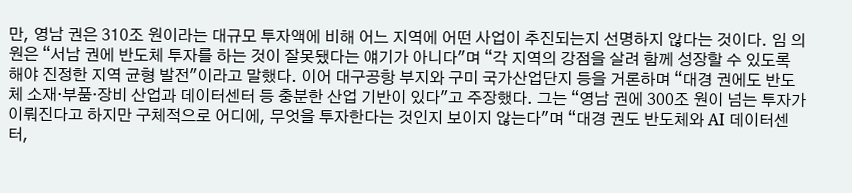만, 영남 권은 310조 원이라는 대규모 투자액에 비해 어느 지역에 어떤 사업이 추진되는지 선명하지 않다는 것이다. 임 의원은 “서남 권에 반도체 투자를 하는 것이 잘못됐다는 얘기가 아니다"며 “각 지역의 강점을 살려 함께 성장할 수 있도록 해야 진정한 지역 균형 발전"이라고 말했다. 이어 대구공항 부지와 구미 국가산업단지 등을 거론하며 “대경 권에도 반도체 소재·부품·장비 산업과 데이터센터 등 충분한 산업 기반이 있다"고 주장했다. 그는 “영남 권에 300조 원이 넘는 투자가 이뤄진다고 하지만 구체적으로 어디에, 무엇을 투자한다는 것인지 보이지 않는다"며 “대경 권도 반도체와 AI 데이터센터,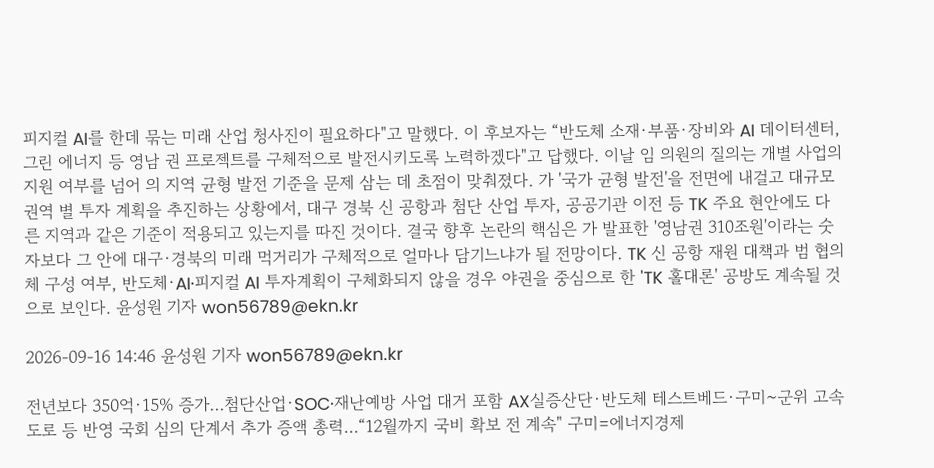피지컬 AI를 한데 묶는 미래 산업 청사진이 필요하다"고 말했다. 이 후보자는 “반도체 소재·부품·장비와 AI 데이터센터, 그린 에너지 등 영남 권 프로젝트를 구체적으로 발전시키도록 노력하겠다"고 답했다. 이날 임 의원의 질의는 개별 사업의 지원 여부를 넘어 의 지역 균형 발전 기준을 문제 삼는 데 초점이 맞춰졌다. 가 '국가 균형 발전'을 전면에 내걸고 대규모 권역 별 투자 계획을 추진하는 상황에서, 대구 경북 신 공항과 첨단 산업 투자, 공공기관 이전 등 TK 주요 현안에도 다른 지역과 같은 기준이 적용되고 있는지를 따진 것이다. 결국 향후 논란의 핵심은 가 발표한 '영남권 310조원'이라는 숫자보다 그 안에 대구·경북의 미래 먹거리가 구체적으로 얼마나 담기느냐가 될 전망이다. TK 신 공항 재원 대책과 범 협의체 구성 여부, 반도체·AI·피지컬 AI 투자계획이 구체화되지 않을 경우 야권을 중심으로 한 'TK 홀대론' 공방도 계속될 것으로 보인다. 윤성원 기자 won56789@ekn.kr

2026-09-16 14:46 윤성원 기자 won56789@ekn.kr

전년보다 350억·15% 증가…첨단산업·SOC·재난예방 사업 대거 포함 AX실증산단·반도체 테스트베드·구미~군위 고속도로 등 반영 국회 심의 단계서 추가 증액 총력…“12월까지 국비 확보 전 계속" 구미=에너지경제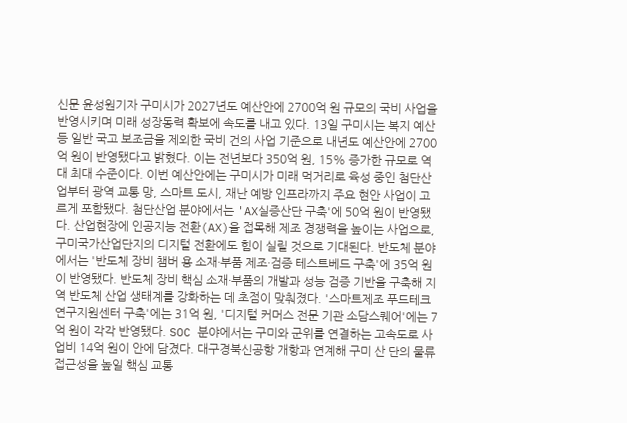신문 윤성원기자 구미시가 2027년도 예산안에 2700억 원 규모의 국비 사업을 반영시키며 미래 성장동력 확보에 속도를 내고 있다. 13일 구미시는 복지 예산 등 일반 국고 보조금을 제외한 국비 건의 사업 기준으로 내년도 예산안에 2700억 원이 반영됐다고 밝혔다. 이는 전년보다 350억 원, 15% 증가한 규모로 역대 최대 수준이다. 이번 예산안에는 구미시가 미래 먹거리로 육성 중인 첨단산업부터 광역 교통 망, 스마트 도시, 재난 예방 인프라까지 주요 현안 사업이 고르게 포함됐다. 첨단산업 분야에서는 'AX실증산단 구축'에 50억 원이 반영됐다. 산업현장에 인공지능 전환(AX)을 접목해 제조 경쟁력을 높이는 사업으로, 구미국가산업단지의 디지털 전환에도 힘이 실릴 것으로 기대된다. 반도체 분야에서는 '반도체 장비 챔버 용 소재·부품 제조·검증 테스트베드 구축'에 35억 원이 반영됐다. 반도체 장비 핵심 소재·부품의 개발과 성능 검증 기반을 구축해 지역 반도체 산업 생태계를 강화하는 데 초점이 맞춰졌다. '스마트제조 푸드테크 연구지원센터 구축'에는 31억 원, '디지털 커머스 전문 기관 소담스퀘어'에는 7억 원이 각각 반영됐다. SOC 분야에서는 구미와 군위를 연결하는 고속도로 사업비 14억 원이 안에 담겼다. 대구경북신공항 개항과 연계해 구미 산 단의 물류 접근성을 높일 핵심 교통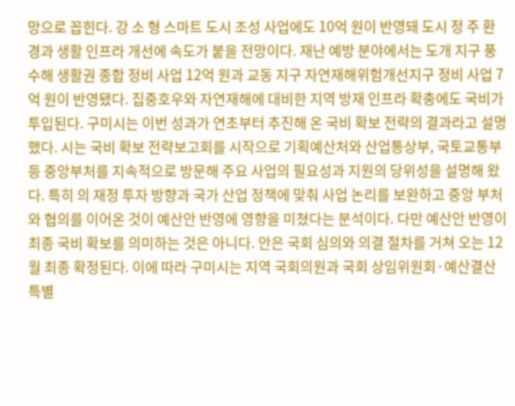망으로 꼽힌다. 강 소 형 스마트 도시 조성 사업에도 10억 원이 반영돼 도시 정 주 환경과 생활 인프라 개선에 속도가 붙을 전망이다. 재난 예방 분야에서는 도개 지구 풍수해 생활권 종합 정비 사업 12억 원과 교동 지구 자연재해위험개선지구 정비 사업 7억 원이 반영됐다. 집중호우와 자연재해에 대비한 지역 방재 인프라 확충에도 국비가 투입된다. 구미시는 이번 성과가 연초부터 추진해 온 국비 확보 전략의 결과라고 설명했다. 시는 국비 확보 전략보고회를 시작으로 기획예산처와 산업통상부, 국토교통부 등 중앙부처를 지속적으로 방문해 주요 사업의 필요성과 지원의 당위성을 설명해 왔다. 특히 의 재정 투자 방향과 국가 산업 정책에 맞춰 사업 논리를 보완하고 중앙 부처와 협의를 이어온 것이 예산안 반영에 영향을 미쳤다는 분석이다. 다만 예산안 반영이 최종 국비 확보를 의미하는 것은 아니다. 안은 국회 심의와 의결 절차를 거쳐 오는 12월 최종 확정된다. 이에 따라 구미시는 지역 국회의원과 국회 상임위원회·예산결산특별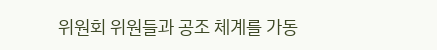위원회 위원들과 공조 체계를 가동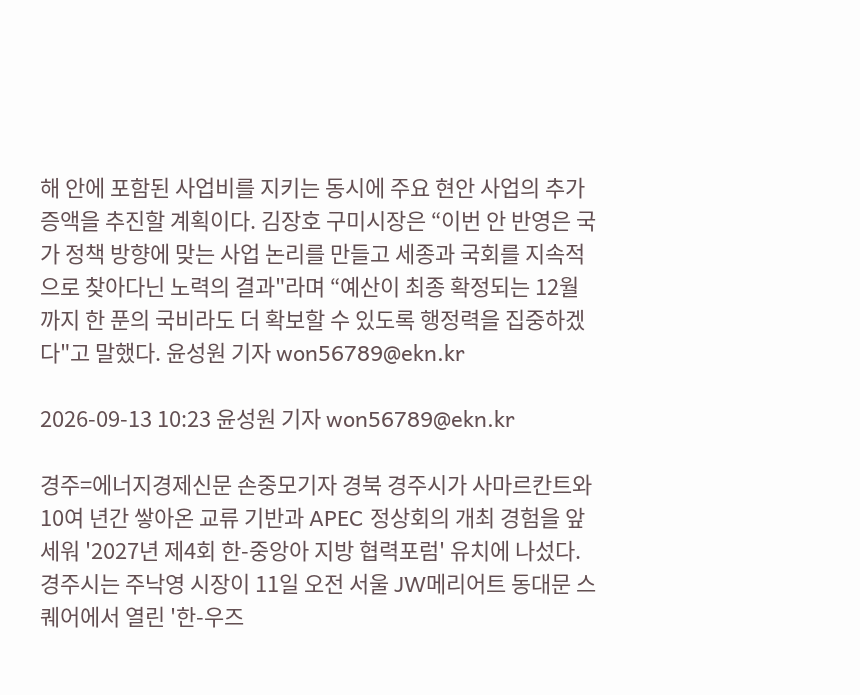해 안에 포함된 사업비를 지키는 동시에 주요 현안 사업의 추가 증액을 추진할 계획이다. 김장호 구미시장은 “이번 안 반영은 국가 정책 방향에 맞는 사업 논리를 만들고 세종과 국회를 지속적으로 찾아다닌 노력의 결과"라며 “예산이 최종 확정되는 12월까지 한 푼의 국비라도 더 확보할 수 있도록 행정력을 집중하겠다"고 말했다. 윤성원 기자 won56789@ekn.kr

2026-09-13 10:23 윤성원 기자 won56789@ekn.kr

경주=에너지경제신문 손중모기자 경북 경주시가 사마르칸트와 10여 년간 쌓아온 교류 기반과 APEC 정상회의 개최 경험을 앞세워 '2027년 제4회 한-중앙아 지방 협력포럼' 유치에 나섰다. 경주시는 주낙영 시장이 11일 오전 서울 JW메리어트 동대문 스퀘어에서 열린 '한-우즈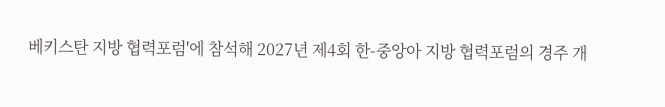베키스탄 지방 협력포럼'에 참석해 2027년 제4회 한-중앙아 지방 협력포럼의 경주 개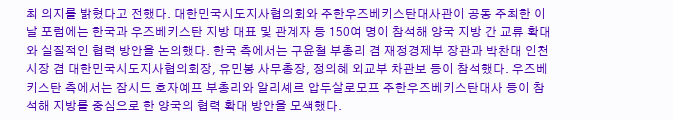최 의지를 밝혔다고 전했다. 대한민국시도지사협의회와 주한우즈베키스탄대사관이 공동 주최한 이날 포럼에는 한국과 우즈베키스탄 지방 대표 및 관계자 등 150여 명이 참석해 양국 지방 간 교류 확대와 실질적인 협력 방안을 논의했다. 한국 측에서는 구윤철 부총리 겸 재정경제부 장관과 박찬대 인천시장 겸 대한민국시도지사협의회장, 유민봉 사무총장, 정의혜 외교부 차관보 등이 참석했다. 우즈베키스탄 측에서는 잠시드 호자예프 부총리와 알리셰르 압두살로모프 주한우즈베키스탄대사 등이 참석해 지방를 중심으로 한 양국의 협력 확대 방안을 모색했다.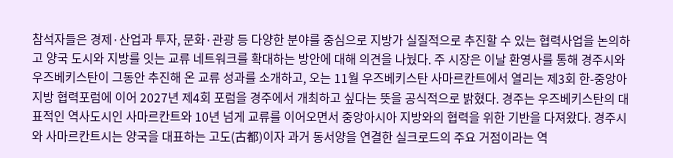참석자들은 경제·산업과 투자, 문화·관광 등 다양한 분야를 중심으로 지방가 실질적으로 추진할 수 있는 협력사업을 논의하고 양국 도시와 지방를 잇는 교류 네트워크를 확대하는 방안에 대해 의견을 나눴다. 주 시장은 이날 환영사를 통해 경주시와 우즈베키스탄이 그동안 추진해 온 교류 성과를 소개하고, 오는 11월 우즈베키스탄 사마르칸트에서 열리는 제3회 한-중앙아 지방 협력포럼에 이어 2027년 제4회 포럼을 경주에서 개최하고 싶다는 뜻을 공식적으로 밝혔다. 경주는 우즈베키스탄의 대표적인 역사도시인 사마르칸트와 10년 넘게 교류를 이어오면서 중앙아시아 지방와의 협력을 위한 기반을 다져왔다. 경주시와 사마르칸트시는 양국을 대표하는 고도(古都)이자 과거 동서양을 연결한 실크로드의 주요 거점이라는 역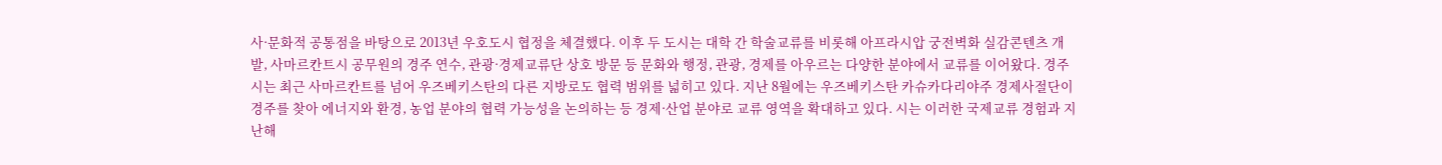사·문화적 공통점을 바탕으로 2013년 우호도시 협정을 체결했다. 이후 두 도시는 대학 간 학술교류를 비롯해 아프라시압 궁전벽화 실감콘텐츠 개발, 사마르칸트시 공무원의 경주 연수, 관광·경제교류단 상호 방문 등 문화와 행정, 관광, 경제를 아우르는 다양한 분야에서 교류를 이어왔다. 경주시는 최근 사마르칸트를 넘어 우즈베키스탄의 다른 지방로도 협력 범위를 넓히고 있다. 지난 8월에는 우즈베키스탄 카슈카다리야주 경제사절단이 경주를 찾아 에너지와 환경, 농업 분야의 협력 가능성을 논의하는 등 경제·산업 분야로 교류 영역을 확대하고 있다. 시는 이러한 국제교류 경험과 지난해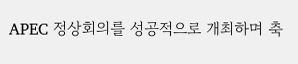APEC 정상회의를 성공적으로 개최하며 축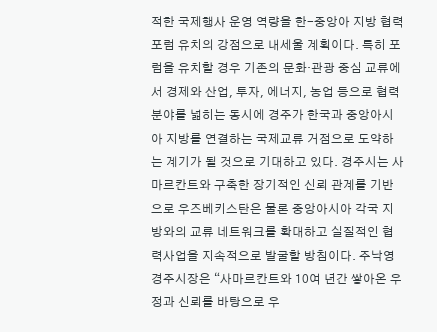적한 국제행사 운영 역량을 한-중앙아 지방 협력포럼 유치의 강점으로 내세울 계획이다. 특히 포럼을 유치할 경우 기존의 문화·관광 중심 교류에서 경제와 산업, 투자, 에너지, 농업 등으로 협력 분야를 넓히는 동시에 경주가 한국과 중앙아시아 지방를 연결하는 국제교류 거점으로 도약하는 계기가 될 것으로 기대하고 있다. 경주시는 사마르칸트와 구축한 장기적인 신뢰 관계를 기반으로 우즈베키스탄은 물론 중앙아시아 각국 지방와의 교류 네트워크를 확대하고 실질적인 협력사업을 지속적으로 발굴할 방침이다. 주낙영 경주시장은 “사마르칸트와 10여 년간 쌓아온 우정과 신뢰를 바탕으로 우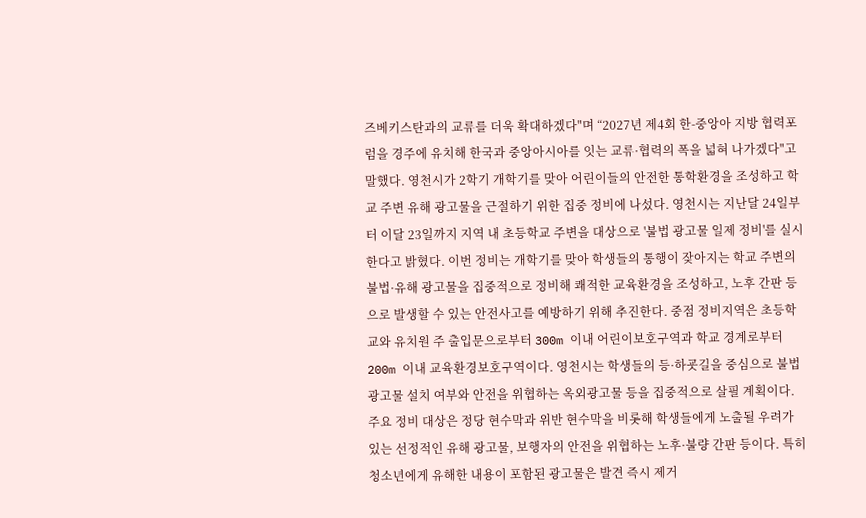즈베키스탄과의 교류를 더욱 확대하겠다"며 “2027년 제4회 한-중앙아 지방 협력포럼을 경주에 유치해 한국과 중앙아시아를 잇는 교류·협력의 폭을 넓혀 나가겠다"고 말했다. 영천시가 2학기 개학기를 맞아 어린이들의 안전한 통학환경을 조성하고 학교 주변 유해 광고물을 근절하기 위한 집중 정비에 나섰다. 영천시는 지난달 24일부터 이달 23일까지 지역 내 초등학교 주변을 대상으로 '불법 광고물 일제 정비'를 실시한다고 밝혔다. 이번 정비는 개학기를 맞아 학생들의 통행이 잦아지는 학교 주변의 불법·유해 광고물을 집중적으로 정비해 쾌적한 교육환경을 조성하고, 노후 간판 등으로 발생할 수 있는 안전사고를 예방하기 위해 추진한다. 중점 정비지역은 초등학교와 유치원 주 출입문으로부터 300m 이내 어린이보호구역과 학교 경계로부터 200m 이내 교육환경보호구역이다. 영천시는 학생들의 등·하굣길을 중심으로 불법 광고물 설치 여부와 안전을 위협하는 옥외광고물 등을 집중적으로 살필 계획이다. 주요 정비 대상은 정당 현수막과 위반 현수막을 비롯해 학생들에게 노출될 우려가 있는 선정적인 유해 광고물, 보행자의 안전을 위협하는 노후·불량 간판 등이다. 특히 청소년에게 유해한 내용이 포함된 광고물은 발견 즉시 제거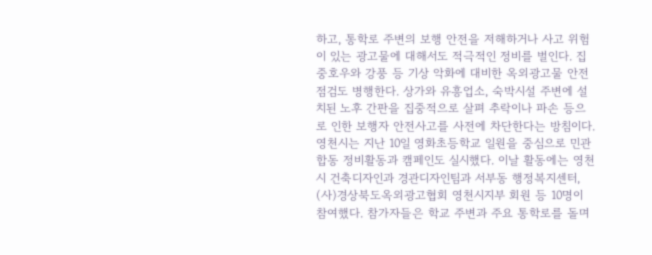하고, 통학로 주변의 보행 안전을 저해하거나 사고 위험이 있는 광고물에 대해서도 적극적인 정비를 벌인다. 집중호우와 강풍 등 기상 악화에 대비한 옥외광고물 안전점검도 병행한다. 상가와 유흥업소, 숙박시설 주변에 설치된 노후 간판을 집중적으로 살펴 추락이나 파손 등으로 인한 보행자 안전사고를 사전에 차단한다는 방침이다. 영천시는 지난 10일 영화초등학교 일원을 중심으로 민관 합동 정비활동과 캠페인도 실시했다. 이날 활동에는 영천시 건축디자인과 경관디자인팀과 서부동 행정복지센터, (사)경상북도옥외광고협회 영천시지부 회원 등 10명이 참여했다. 참가자들은 학교 주변과 주요 통학로를 돌며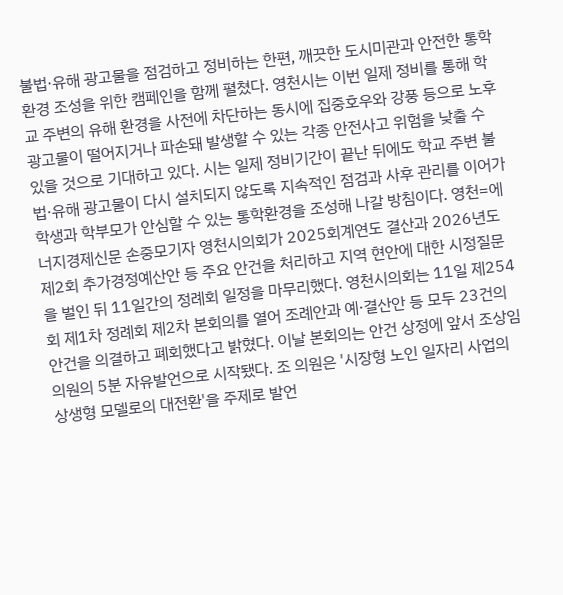불법·유해 광고물을 점검하고 정비하는 한편, 깨끗한 도시미관과 안전한 통학환경 조성을 위한 캠페인을 함께 펼쳤다. 영천시는 이번 일제 정비를 통해 학교 주변의 유해 환경을 사전에 차단하는 동시에 집중호우와 강풍 등으로 노후 광고물이 떨어지거나 파손돼 발생할 수 있는 각종 안전사고 위험을 낮출 수 있을 것으로 기대하고 있다. 시는 일제 정비기간이 끝난 뒤에도 학교 주변 불법·유해 광고물이 다시 설치되지 않도록 지속적인 점검과 사후 관리를 이어가 학생과 학부모가 안심할 수 있는 통학환경을 조성해 나갈 방침이다. 영천=에너지경제신문 손중모기자 영천시의회가 2025회계연도 결산과 2026년도 제2회 추가경정예산안 등 주요 안건을 처리하고 지역 현안에 대한 시정질문을 벌인 뒤 11일간의 정례회 일정을 마무리했다. 영천시의회는 11일 제254회 제1차 정례회 제2차 본회의를 열어 조례안과 예·결산안 등 모두 23건의 안건을 의결하고 폐회했다고 밝혔다. 이날 본회의는 안건 상정에 앞서 조상임 의원의 5분 자유발언으로 시작됐다. 조 의원은 '시장형 노인 일자리 사업의 상생형 모델로의 대전환'을 주제로 발언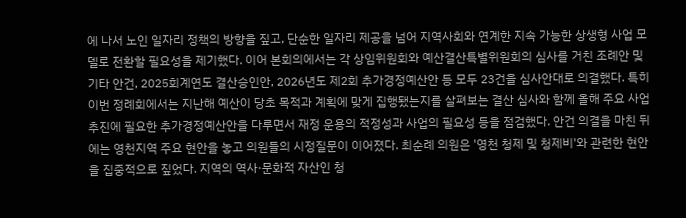에 나서 노인 일자리 정책의 방향을 짚고, 단순한 일자리 제공을 넘어 지역사회와 연계한 지속 가능한 상생형 사업 모델로 전환할 필요성을 제기했다. 이어 본회의에서는 각 상임위원회와 예산결산특별위원회의 심사를 거친 조례안 및 기타 안건, 2025회계연도 결산승인안, 2026년도 제2회 추가경정예산안 등 모두 23건을 심사안대로 의결했다. 특히 이번 정례회에서는 지난해 예산이 당초 목적과 계획에 맞게 집행됐는지를 살펴보는 결산 심사와 함께 올해 주요 사업 추진에 필요한 추가경정예산안을 다루면서 재정 운용의 적정성과 사업의 필요성 등을 점검했다. 안건 의결을 마친 뒤에는 영천지역 주요 현안을 놓고 의원들의 시정질문이 이어졌다. 최순례 의원은 '영천 청제 및 청제비'와 관련한 현안을 집중적으로 짚었다. 지역의 역사·문화적 자산인 청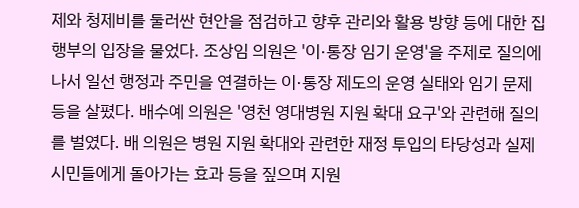제와 청제비를 둘러싼 현안을 점검하고 향후 관리와 활용 방향 등에 대한 집행부의 입장을 물었다. 조상임 의원은 '이·통장 임기 운영'을 주제로 질의에 나서 일선 행정과 주민을 연결하는 이·통장 제도의 운영 실태와 임기 문제 등을 살폈다. 배수예 의원은 '영천 영대병원 지원 확대 요구'와 관련해 질의를 벌였다. 배 의원은 병원 지원 확대와 관련한 재정 투입의 타당성과 실제 시민들에게 돌아가는 효과 등을 짚으며 지원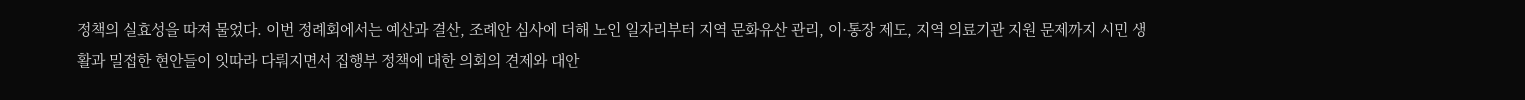정책의 실효성을 따져 물었다. 이번 정례회에서는 예산과 결산, 조례안 심사에 더해 노인 일자리부터 지역 문화유산 관리, 이·통장 제도, 지역 의료기관 지원 문제까지 시민 생활과 밀접한 현안들이 잇따라 다뤄지면서 집행부 정책에 대한 의회의 견제와 대안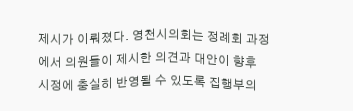제시가 이뤄졌다. 영천시의회는 정례회 과정에서 의원들이 제시한 의견과 대안이 향후 시정에 충실히 반영될 수 있도록 집행부의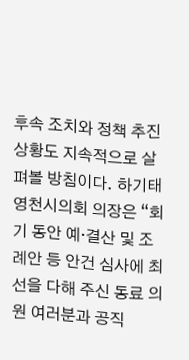후속 조치와 정책 추진 상황도 지속적으로 살펴볼 방침이다. 하기태 영천시의회 의장은 “회기 동안 예·결산 및 조례안 등 안건 심사에 최선을 다해 주신 동료 의원 여러분과 공직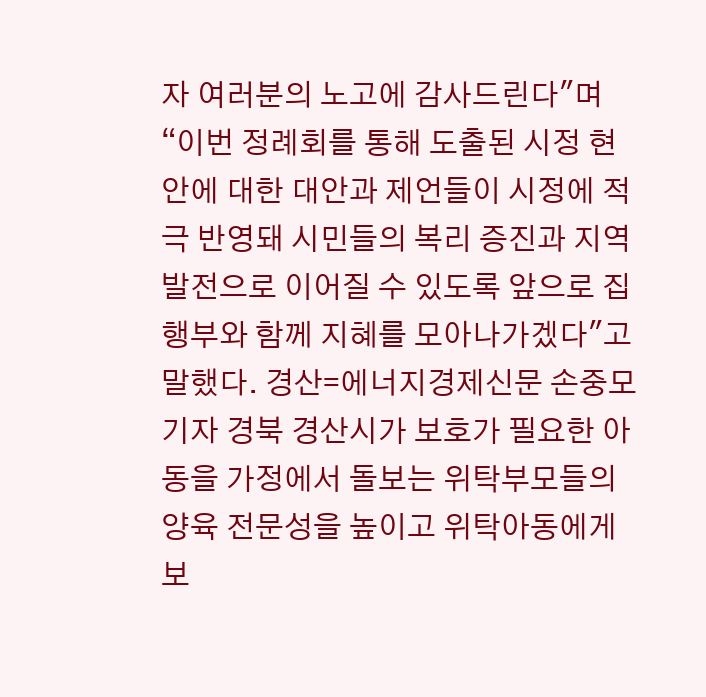자 여러분의 노고에 감사드린다"며 “이번 정례회를 통해 도출된 시정 현안에 대한 대안과 제언들이 시정에 적극 반영돼 시민들의 복리 증진과 지역 발전으로 이어질 수 있도록 앞으로 집행부와 함께 지혜를 모아나가겠다"고 말했다. 경산=에너지경제신문 손중모기자 경북 경산시가 보호가 필요한 아동을 가정에서 돌보는 위탁부모들의 양육 전문성을 높이고 위탁아동에게 보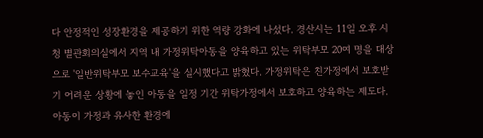다 안정적인 성장환경을 제공하기 위한 역량 강화에 나섰다. 경산시는 11일 오후 시청 별관회의실에서 지역 내 가정위탁아동을 양육하고 있는 위탁부모 20여 명을 대상으로 '일반위탁부모 보수교육'을 실시했다고 밝혔다. 가정위탁은 친가정에서 보호받기 어려운 상황에 놓인 아동을 일정 기간 위탁가정에서 보호하고 양육하는 제도다. 아동이 가정과 유사한 환경에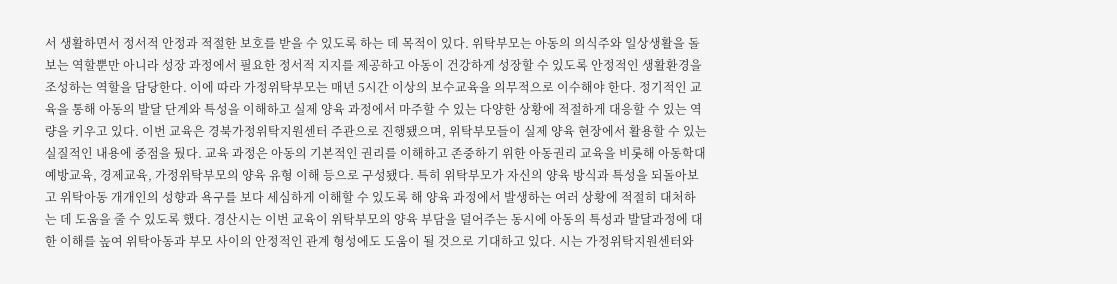서 생활하면서 정서적 안정과 적절한 보호를 받을 수 있도록 하는 데 목적이 있다. 위탁부모는 아동의 의식주와 일상생활을 돌보는 역할뿐만 아니라 성장 과정에서 필요한 정서적 지지를 제공하고 아동이 건강하게 성장할 수 있도록 안정적인 생활환경을 조성하는 역할을 담당한다. 이에 따라 가정위탁부모는 매년 5시간 이상의 보수교육을 의무적으로 이수해야 한다. 정기적인 교육을 통해 아동의 발달 단계와 특성을 이해하고 실제 양육 과정에서 마주할 수 있는 다양한 상황에 적절하게 대응할 수 있는 역량을 키우고 있다. 이번 교육은 경북가정위탁지원센터 주관으로 진행됐으며, 위탁부모들이 실제 양육 현장에서 활용할 수 있는 실질적인 내용에 중점을 뒀다. 교육 과정은 아동의 기본적인 권리를 이해하고 존중하기 위한 아동권리 교육을 비롯해 아동학대 예방교육, 경제교육, 가정위탁부모의 양육 유형 이해 등으로 구성됐다. 특히 위탁부모가 자신의 양육 방식과 특성을 되돌아보고 위탁아동 개개인의 성향과 욕구를 보다 세심하게 이해할 수 있도록 해 양육 과정에서 발생하는 여러 상황에 적절히 대처하는 데 도움을 줄 수 있도록 했다. 경산시는 이번 교육이 위탁부모의 양육 부담을 덜어주는 동시에 아동의 특성과 발달과정에 대한 이해를 높여 위탁아동과 부모 사이의 안정적인 관계 형성에도 도움이 될 것으로 기대하고 있다. 시는 가정위탁지원센터와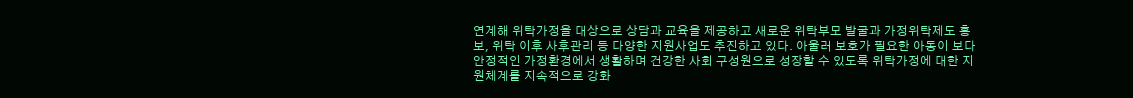연계해 위탁가정을 대상으로 상담과 교육을 제공하고 새로운 위탁부모 발굴과 가정위탁제도 홍보, 위탁 이후 사후관리 등 다양한 지원사업도 추진하고 있다. 아울러 보호가 필요한 아동이 보다 안정적인 가정환경에서 생활하며 건강한 사회 구성원으로 성장할 수 있도록 위탁가정에 대한 지원체계를 지속적으로 강화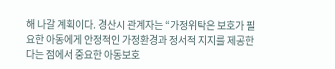해 나갈 계획이다. 경산시 관계자는 “가정위탁은 보호가 필요한 아동에게 안정적인 가정환경과 정서적 지지를 제공한다는 점에서 중요한 아동보호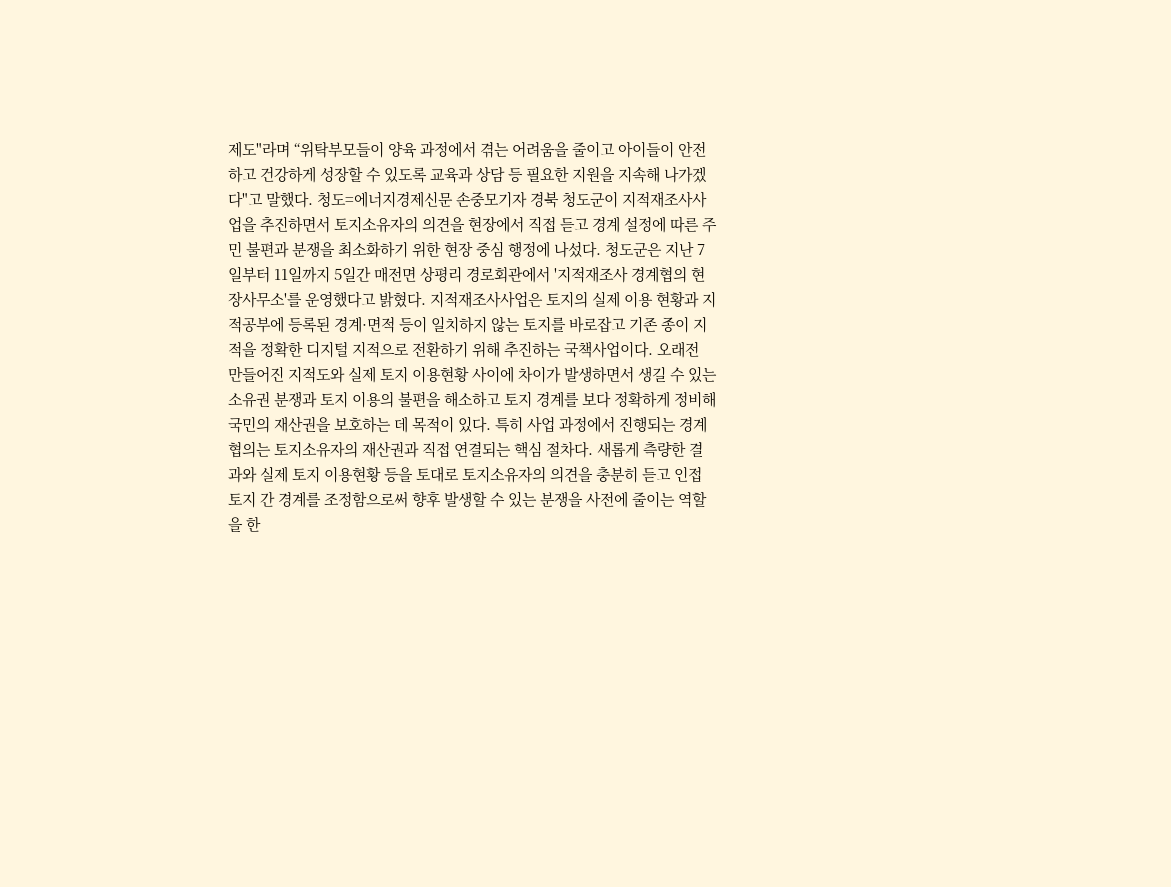제도"라며 “위탁부모들이 양육 과정에서 겪는 어려움을 줄이고 아이들이 안전하고 건강하게 성장할 수 있도록 교육과 상담 등 필요한 지원을 지속해 나가겠다"고 말했다. 청도=에너지경제신문 손중모기자 경북 청도군이 지적재조사사업을 추진하면서 토지소유자의 의견을 현장에서 직접 듣고 경계 설정에 따른 주민 불편과 분쟁을 최소화하기 위한 현장 중심 행정에 나섰다. 청도군은 지난 7일부터 11일까지 5일간 매전면 상평리 경로회관에서 '지적재조사 경계협의 현장사무소'를 운영했다고 밝혔다. 지적재조사사업은 토지의 실제 이용 현황과 지적공부에 등록된 경계·면적 등이 일치하지 않는 토지를 바로잡고 기존 종이 지적을 정확한 디지털 지적으로 전환하기 위해 추진하는 국책사업이다. 오래전 만들어진 지적도와 실제 토지 이용현황 사이에 차이가 발생하면서 생길 수 있는 소유권 분쟁과 토지 이용의 불편을 해소하고 토지 경계를 보다 정확하게 정비해 국민의 재산권을 보호하는 데 목적이 있다. 특히 사업 과정에서 진행되는 경계협의는 토지소유자의 재산권과 직접 연결되는 핵심 절차다. 새롭게 측량한 결과와 실제 토지 이용현황 등을 토대로 토지소유자의 의견을 충분히 듣고 인접 토지 간 경계를 조정함으로써 향후 발생할 수 있는 분쟁을 사전에 줄이는 역할을 한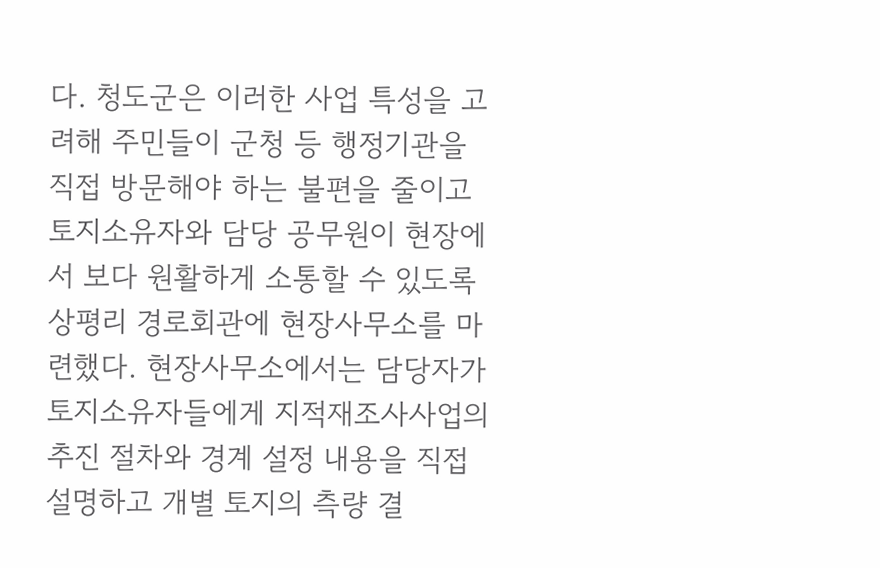다. 청도군은 이러한 사업 특성을 고려해 주민들이 군청 등 행정기관을 직접 방문해야 하는 불편을 줄이고 토지소유자와 담당 공무원이 현장에서 보다 원활하게 소통할 수 있도록 상평리 경로회관에 현장사무소를 마련했다. 현장사무소에서는 담당자가 토지소유자들에게 지적재조사사업의 추진 절차와 경계 설정 내용을 직접 설명하고 개별 토지의 측량 결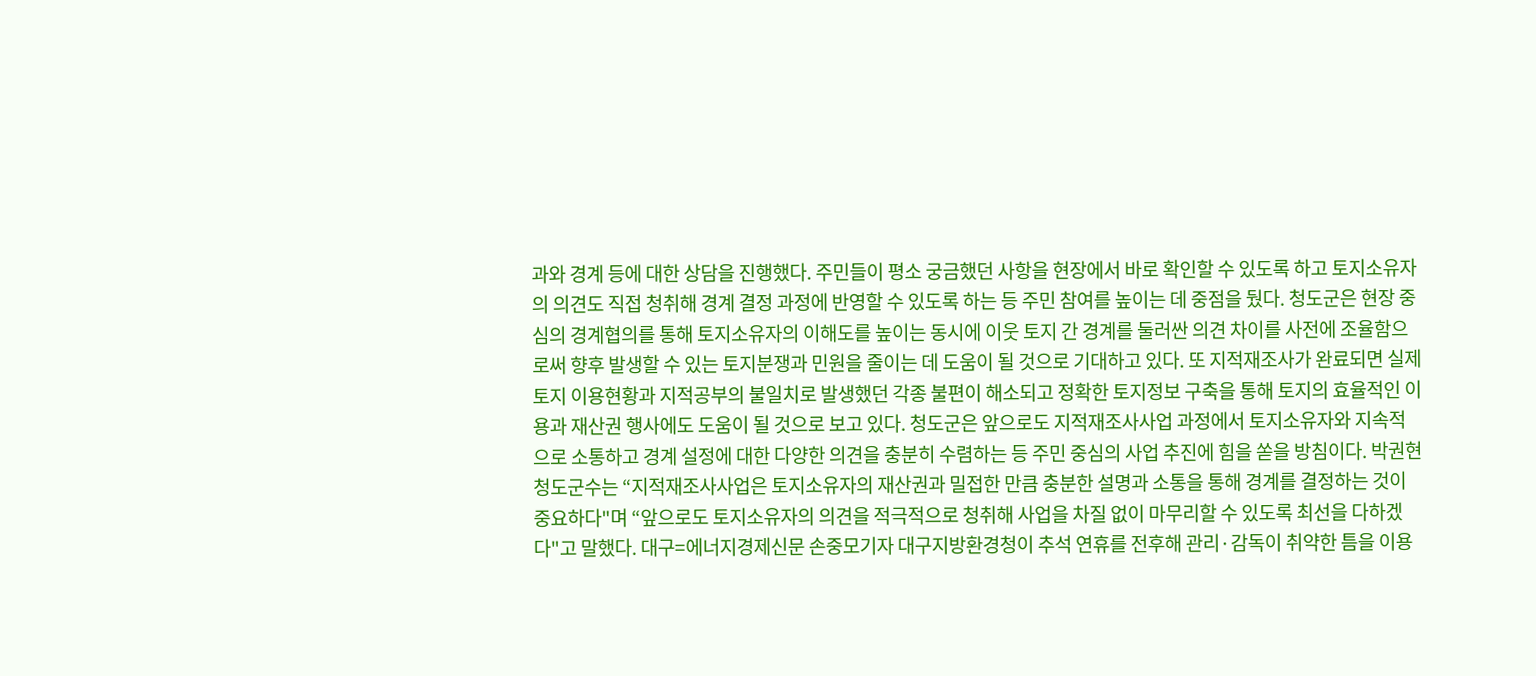과와 경계 등에 대한 상담을 진행했다. 주민들이 평소 궁금했던 사항을 현장에서 바로 확인할 수 있도록 하고 토지소유자의 의견도 직접 청취해 경계 결정 과정에 반영할 수 있도록 하는 등 주민 참여를 높이는 데 중점을 뒀다. 청도군은 현장 중심의 경계협의를 통해 토지소유자의 이해도를 높이는 동시에 이웃 토지 간 경계를 둘러싼 의견 차이를 사전에 조율함으로써 향후 발생할 수 있는 토지분쟁과 민원을 줄이는 데 도움이 될 것으로 기대하고 있다. 또 지적재조사가 완료되면 실제 토지 이용현황과 지적공부의 불일치로 발생했던 각종 불편이 해소되고 정확한 토지정보 구축을 통해 토지의 효율적인 이용과 재산권 행사에도 도움이 될 것으로 보고 있다. 청도군은 앞으로도 지적재조사사업 과정에서 토지소유자와 지속적으로 소통하고 경계 설정에 대한 다양한 의견을 충분히 수렴하는 등 주민 중심의 사업 추진에 힘을 쏟을 방침이다. 박권현 청도군수는 “지적재조사사업은 토지소유자의 재산권과 밀접한 만큼 충분한 설명과 소통을 통해 경계를 결정하는 것이 중요하다"며 “앞으로도 토지소유자의 의견을 적극적으로 청취해 사업을 차질 없이 마무리할 수 있도록 최선을 다하겠다"고 말했다. 대구=에너지경제신문 손중모기자 대구지방환경청이 추석 연휴를 전후해 관리·감독이 취약한 틈을 이용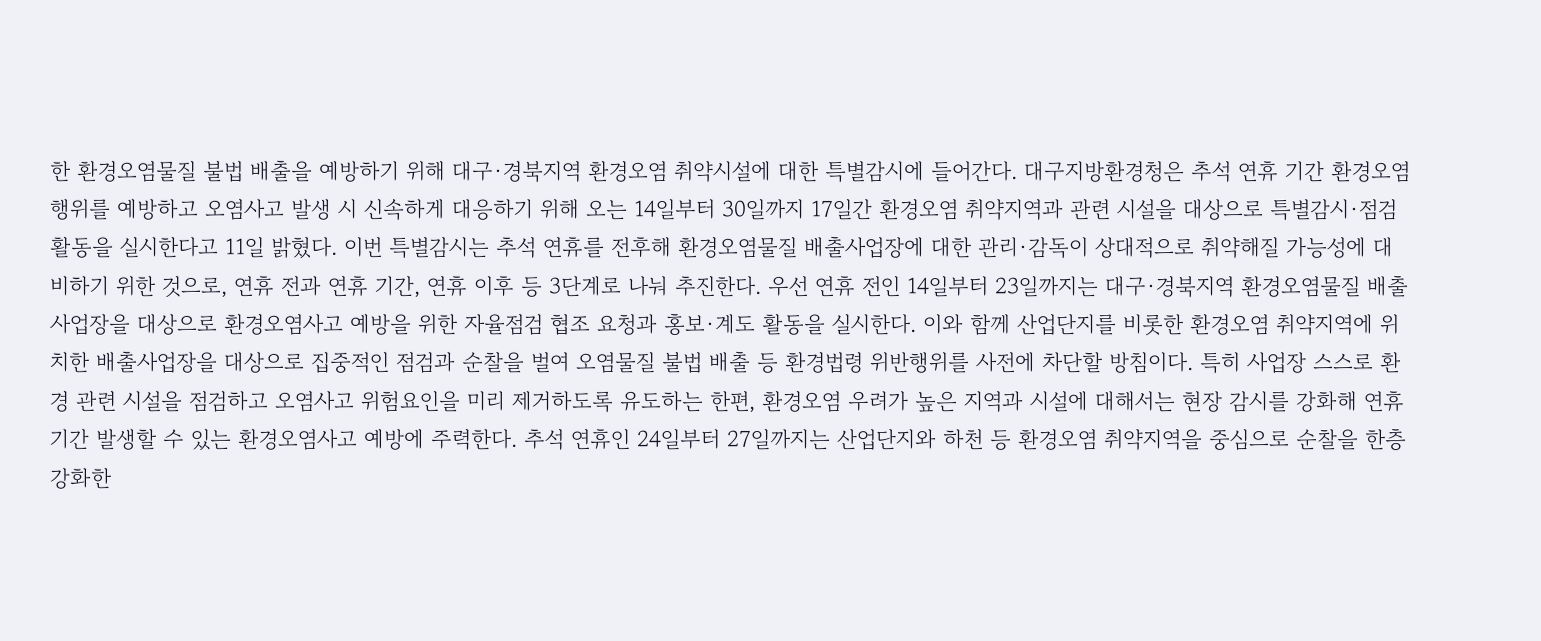한 환경오염물질 불법 배출을 예방하기 위해 대구·경북지역 환경오염 취약시설에 대한 특별감시에 들어간다. 대구지방환경청은 추석 연휴 기간 환경오염행위를 예방하고 오염사고 발생 시 신속하게 대응하기 위해 오는 14일부터 30일까지 17일간 환경오염 취약지역과 관련 시설을 대상으로 특별감시·점검 활동을 실시한다고 11일 밝혔다. 이번 특별감시는 추석 연휴를 전후해 환경오염물질 배출사업장에 대한 관리·감독이 상대적으로 취약해질 가능성에 대비하기 위한 것으로, 연휴 전과 연휴 기간, 연휴 이후 등 3단계로 나눠 추진한다. 우선 연휴 전인 14일부터 23일까지는 대구·경북지역 환경오염물질 배출사업장을 대상으로 환경오염사고 예방을 위한 자율점검 협조 요청과 홍보·계도 활동을 실시한다. 이와 함께 산업단지를 비롯한 환경오염 취약지역에 위치한 배출사업장을 대상으로 집중적인 점검과 순찰을 벌여 오염물질 불법 배출 등 환경법령 위반행위를 사전에 차단할 방침이다. 특히 사업장 스스로 환경 관련 시설을 점검하고 오염사고 위험요인을 미리 제거하도록 유도하는 한편, 환경오염 우려가 높은 지역과 시설에 대해서는 현장 감시를 강화해 연휴 기간 발생할 수 있는 환경오염사고 예방에 주력한다. 추석 연휴인 24일부터 27일까지는 산업단지와 하천 등 환경오염 취약지역을 중심으로 순찰을 한층 강화한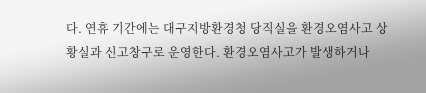다. 연휴 기간에는 대구지방환경청 당직실을 환경오염사고 상황실과 신고창구로 운영한다. 환경오염사고가 발생하거나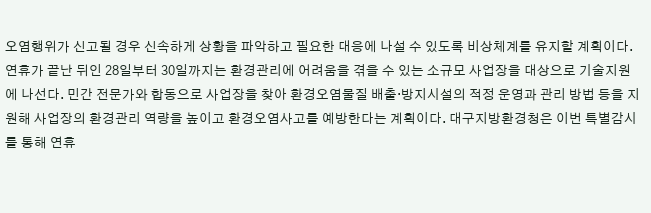오염행위가 신고될 경우 신속하게 상황을 파악하고 필요한 대응에 나설 수 있도록 비상체계를 유지할 계획이다. 연휴가 끝난 뒤인 28일부터 30일까지는 환경관리에 어려움을 겪을 수 있는 소규모 사업장을 대상으로 기술지원에 나선다. 민간 전문가와 합동으로 사업장을 찾아 환경오염물질 배출·방지시설의 적정 운영과 관리 방법 등을 지원해 사업장의 환경관리 역량을 높이고 환경오염사고를 예방한다는 계획이다. 대구지방환경청은 이번 특별감시를 통해 연휴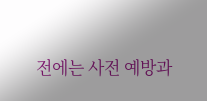전에는 사전 예방과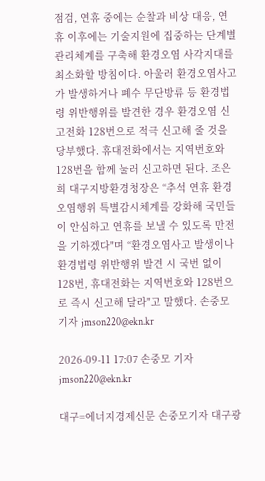점검, 연휴 중에는 순찰과 비상 대응, 연휴 이후에는 기술지원에 집중하는 단계별 관리체계를 구축해 환경오염 사각지대를 최소화할 방침이다. 아울러 환경오염사고가 발생하거나 폐수 무단방류 등 환경법령 위반행위를 발견한 경우 환경오염 신고전화 128번으로 적극 신고해 줄 것을 당부했다. 휴대전화에서는 지역번호와 128번을 함께 눌러 신고하면 된다. 조은희 대구지방환경청장은 “추석 연휴 환경오염행위 특별감시체계를 강화해 국민들이 안심하고 연휴를 보낼 수 있도록 만전을 기하겠다"며 “환경오염사고 발생이나 환경법령 위반행위 발견 시 국번 없이 128번, 휴대전화는 지역번호와 128번으로 즉시 신고해 달라"고 말했다. 손중모 기자 jmson220@ekn.kr

2026-09-11 17:07 손중모 기자 jmson220@ekn.kr

대구=에너지경제신문 손중모기자 대구광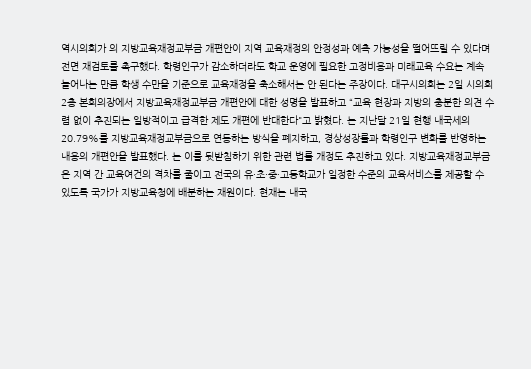역시의회가 의 지방교육재정교부금 개편안이 지역 교육재정의 안정성과 예측 가능성을 떨어뜨릴 수 있다며 전면 재검토를 촉구했다. 학령인구가 감소하더라도 학교 운영에 필요한 고정비용과 미래교육 수요는 계속 늘어나는 만큼 학생 수만을 기준으로 교육재정을 축소해서는 안 된다는 주장이다. 대구시의회는 2일 시의회 2층 본회의장에서 지방교육재정교부금 개편안에 대한 성명을 발표하고 “교육 현장과 지방의 충분한 의견 수렴 없이 추진되는 일방적이고 급격한 제도 개편에 반대한다"고 밝혔다. 는 지난달 21일 현행 내국세의 20.79%를 지방교육재정교부금으로 연동하는 방식을 폐지하고, 경상성장률과 학령인구 변화를 반영하는 내용의 개편안을 발표했다. 는 이를 뒷받침하기 위한 관련 법률 개정도 추진하고 있다. 지방교육재정교부금은 지역 간 교육여건의 격차를 줄이고 전국의 유·초·중·고등학교가 일정한 수준의 교육서비스를 제공할 수 있도록 국가가 지방교육청에 배분하는 재원이다. 현재는 내국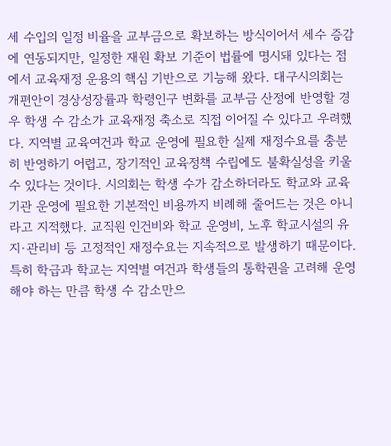세 수입의 일정 비율을 교부금으로 확보하는 방식이어서 세수 증감에 연동되지만, 일정한 재원 확보 기준이 법률에 명시돼 있다는 점에서 교육재정 운용의 핵심 기반으로 기능해 왔다. 대구시의회는 개편안이 경상성장률과 학령인구 변화를 교부금 산정에 반영할 경우 학생 수 감소가 교육재정 축소로 직접 이어질 수 있다고 우려했다. 지역별 교육여건과 학교 운영에 필요한 실제 재정수요를 충분히 반영하기 어렵고, 장기적인 교육정책 수립에도 불확실성을 키울 수 있다는 것이다. 시의회는 학생 수가 감소하더라도 학교와 교육기관 운영에 필요한 기본적인 비용까지 비례해 줄어드는 것은 아니라고 지적했다. 교직원 인건비와 학교 운영비, 노후 학교시설의 유지·관리비 등 고정적인 재정수요는 지속적으로 발생하기 때문이다. 특히 학급과 학교는 지역별 여건과 학생들의 통학권을 고려해 운영해야 하는 만큼 학생 수 감소만으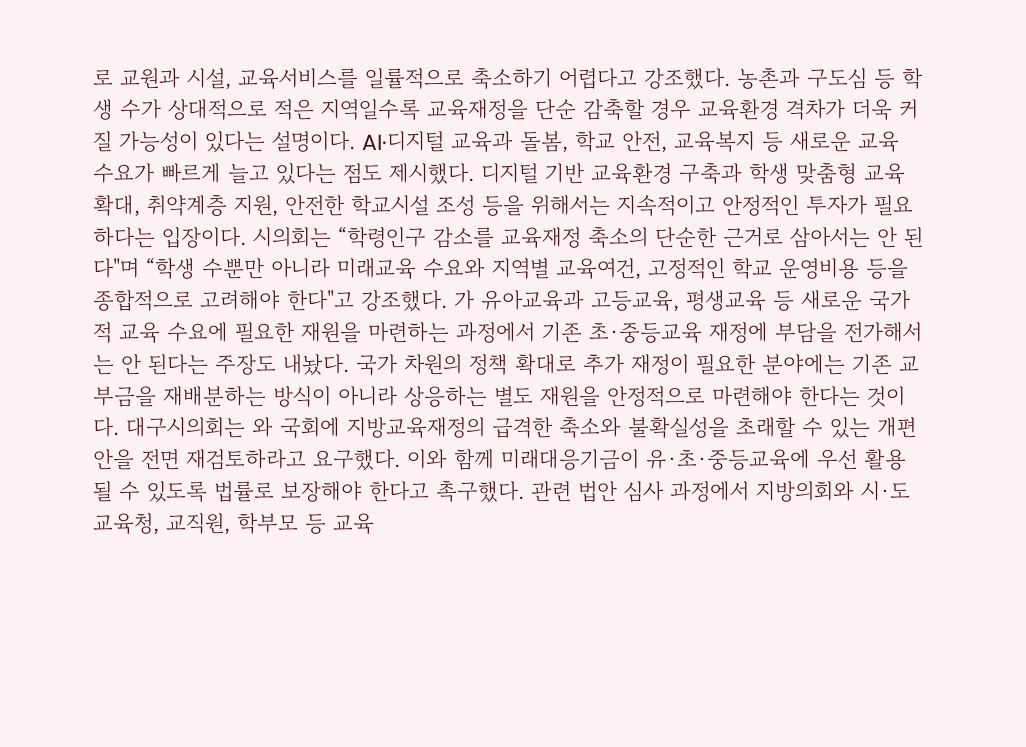로 교원과 시설, 교육서비스를 일률적으로 축소하기 어렵다고 강조했다. 농촌과 구도심 등 학생 수가 상대적으로 적은 지역일수록 교육재정을 단순 감축할 경우 교육환경 격차가 더욱 커질 가능성이 있다는 설명이다. AI·디지털 교육과 돌봄, 학교 안전, 교육복지 등 새로운 교육 수요가 빠르게 늘고 있다는 점도 제시했다. 디지털 기반 교육환경 구축과 학생 맞춤형 교육 확대, 취약계층 지원, 안전한 학교시설 조성 등을 위해서는 지속적이고 안정적인 투자가 필요하다는 입장이다. 시의회는 “학령인구 감소를 교육재정 축소의 단순한 근거로 삼아서는 안 된다"며 “학생 수뿐만 아니라 미래교육 수요와 지역별 교육여건, 고정적인 학교 운영비용 등을 종합적으로 고려해야 한다"고 강조했다. 가 유아교육과 고등교육, 평생교육 등 새로운 국가적 교육 수요에 필요한 재원을 마련하는 과정에서 기존 초·중등교육 재정에 부담을 전가해서는 안 된다는 주장도 내놨다. 국가 차원의 정책 확대로 추가 재정이 필요한 분야에는 기존 교부금을 재배분하는 방식이 아니라 상응하는 별도 재원을 안정적으로 마련해야 한다는 것이다. 대구시의회는 와 국회에 지방교육재정의 급격한 축소와 불확실성을 초래할 수 있는 개편안을 전면 재검토하라고 요구했다. 이와 함께 미래대응기금이 유·초·중등교육에 우선 활용될 수 있도록 법률로 보장해야 한다고 촉구했다. 관련 법안 심사 과정에서 지방의회와 시·도교육청, 교직원, 학부모 등 교육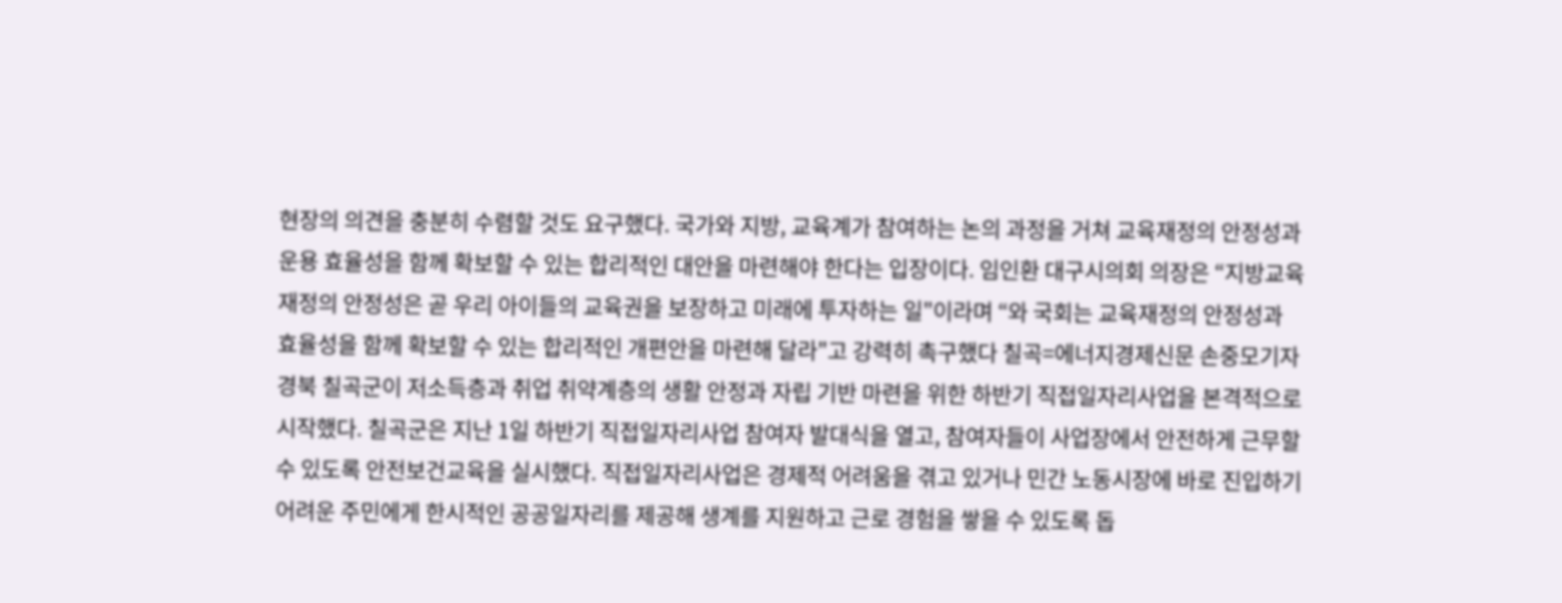현장의 의견을 충분히 수렴할 것도 요구했다. 국가와 지방, 교육계가 참여하는 논의 과정을 거쳐 교육재정의 안정성과 운용 효율성을 함께 확보할 수 있는 합리적인 대안을 마련해야 한다는 입장이다. 임인환 대구시의회 의장은 “지방교육재정의 안정성은 곧 우리 아이들의 교육권을 보장하고 미래에 투자하는 일"이라며 “와 국회는 교육재정의 안정성과 효율성을 함께 확보할 수 있는 합리적인 개편안을 마련해 달라"고 강력히 촉구했다 칠곡=에너지경제신문 손중모기자 경북 칠곡군이 저소득층과 취업 취약계층의 생활 안정과 자립 기반 마련을 위한 하반기 직접일자리사업을 본격적으로 시작했다. 칠곡군은 지난 1일 하반기 직접일자리사업 참여자 발대식을 열고, 참여자들이 사업장에서 안전하게 근무할 수 있도록 안전보건교육을 실시했다. 직접일자리사업은 경제적 어려움을 겪고 있거나 민간 노동시장에 바로 진입하기 어려운 주민에게 한시적인 공공일자리를 제공해 생계를 지원하고 근로 경험을 쌓을 수 있도록 돕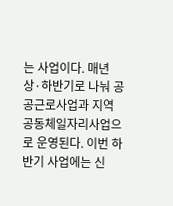는 사업이다. 매년 상·하반기로 나눠 공공근로사업과 지역공동체일자리사업으로 운영된다. 이번 하반기 사업에는 신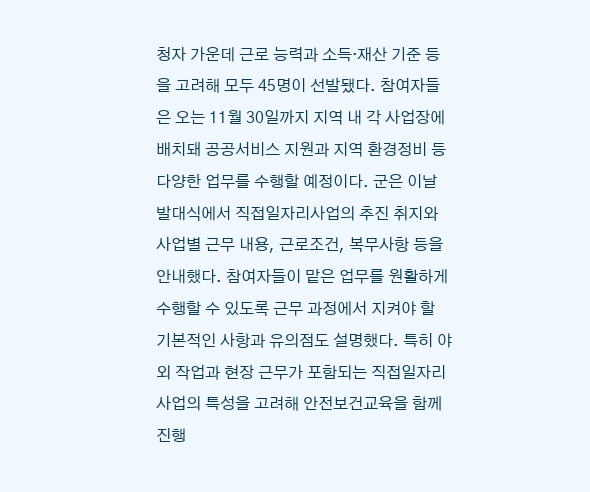청자 가운데 근로 능력과 소득·재산 기준 등을 고려해 모두 45명이 선발됐다. 참여자들은 오는 11월 30일까지 지역 내 각 사업장에 배치돼 공공서비스 지원과 지역 환경정비 등 다양한 업무를 수행할 예정이다. 군은 이날 발대식에서 직접일자리사업의 추진 취지와 사업별 근무 내용, 근로조건, 복무사항 등을 안내했다. 참여자들이 맡은 업무를 원활하게 수행할 수 있도록 근무 과정에서 지켜야 할 기본적인 사항과 유의점도 설명했다. 특히 야외 작업과 현장 근무가 포함되는 직접일자리사업의 특성을 고려해 안전보건교육을 함께 진행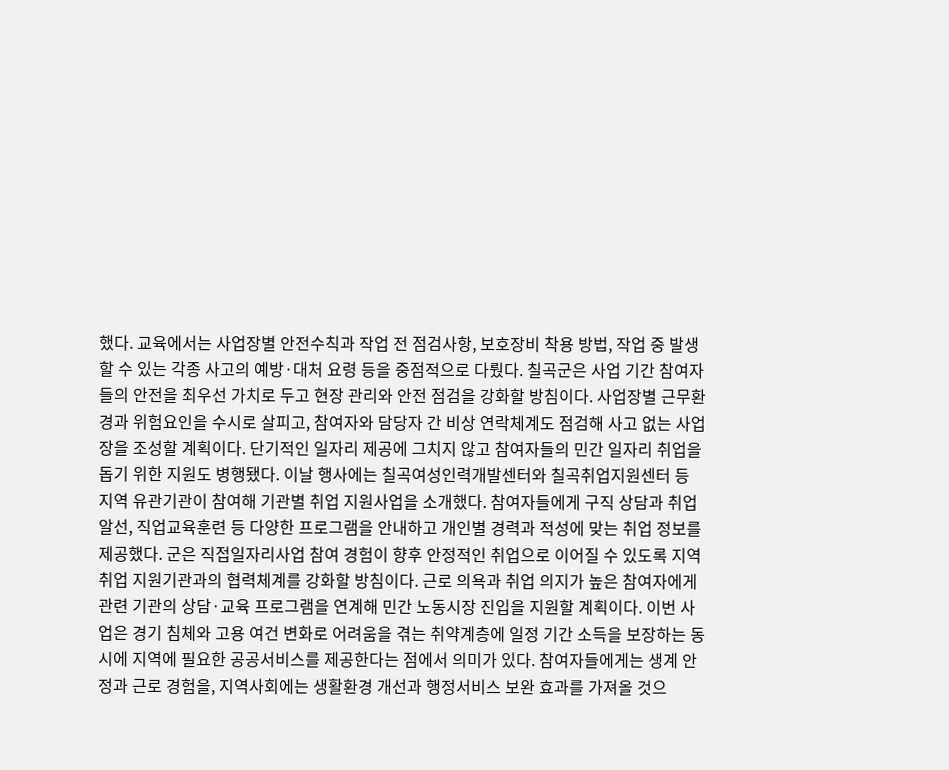했다. 교육에서는 사업장별 안전수칙과 작업 전 점검사항, 보호장비 착용 방법, 작업 중 발생할 수 있는 각종 사고의 예방·대처 요령 등을 중점적으로 다뤘다. 칠곡군은 사업 기간 참여자들의 안전을 최우선 가치로 두고 현장 관리와 안전 점검을 강화할 방침이다. 사업장별 근무환경과 위험요인을 수시로 살피고, 참여자와 담당자 간 비상 연락체계도 점검해 사고 없는 사업장을 조성할 계획이다. 단기적인 일자리 제공에 그치지 않고 참여자들의 민간 일자리 취업을 돕기 위한 지원도 병행됐다. 이날 행사에는 칠곡여성인력개발센터와 칠곡취업지원센터 등 지역 유관기관이 참여해 기관별 취업 지원사업을 소개했다. 참여자들에게 구직 상담과 취업 알선, 직업교육훈련 등 다양한 프로그램을 안내하고 개인별 경력과 적성에 맞는 취업 정보를 제공했다. 군은 직접일자리사업 참여 경험이 향후 안정적인 취업으로 이어질 수 있도록 지역 취업 지원기관과의 협력체계를 강화할 방침이다. 근로 의욕과 취업 의지가 높은 참여자에게 관련 기관의 상담·교육 프로그램을 연계해 민간 노동시장 진입을 지원할 계획이다. 이번 사업은 경기 침체와 고용 여건 변화로 어려움을 겪는 취약계층에 일정 기간 소득을 보장하는 동시에 지역에 필요한 공공서비스를 제공한다는 점에서 의미가 있다. 참여자들에게는 생계 안정과 근로 경험을, 지역사회에는 생활환경 개선과 행정서비스 보완 효과를 가져올 것으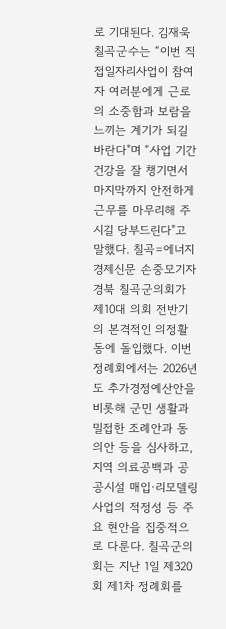로 기대된다. 김재욱 칠곡군수는 “이번 직접일자리사업이 참여자 여러분에게 근로의 소중함과 보람을 느끼는 계기가 되길 바란다"며 “사업 기간 건강을 잘 챙기면서 마지막까지 안전하게 근무를 마무리해 주시길 당부드린다"고 말했다. 칠곡=에너지경제신문 손중모기자 경북 칠곡군의회가 제10대 의회 전반기의 본격적인 의정활동에 돌입했다. 이번 정례회에서는 2026년도 추가경정예산안을 비롯해 군민 생활과 밀접한 조례안과 동의안 등을 심사하고, 지역 의료공백과 공공시설 매입·리모델링 사업의 적정성 등 주요 현안을 집중적으로 다룬다. 칠곡군의회는 지난 1일 제320회 제1차 정례회를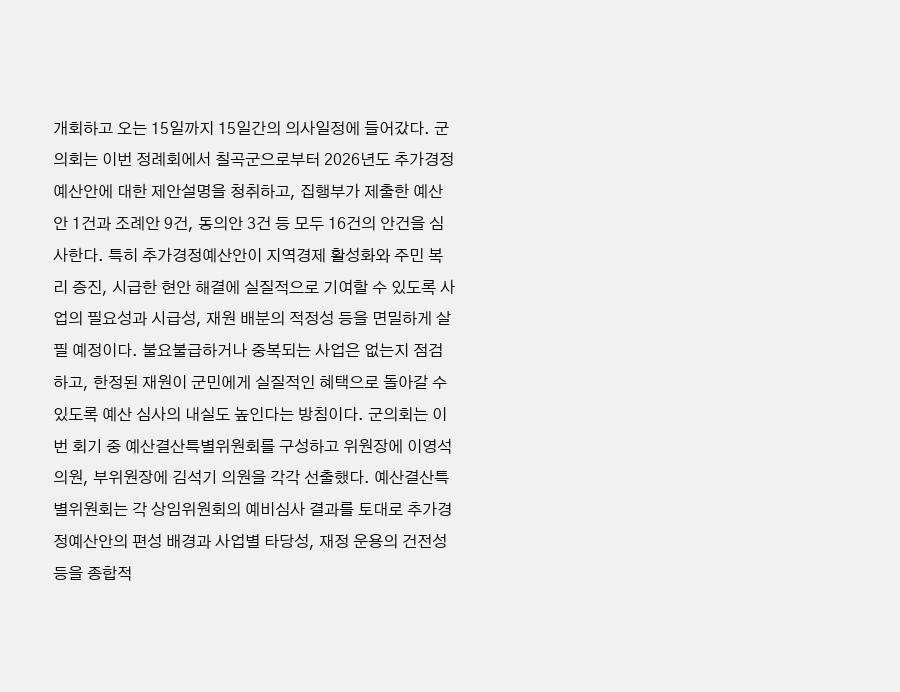개회하고 오는 15일까지 15일간의 의사일정에 들어갔다. 군의회는 이번 정례회에서 칠곡군으로부터 2026년도 추가경정예산안에 대한 제안설명을 청취하고, 집행부가 제출한 예산안 1건과 조례안 9건, 동의안 3건 등 모두 16건의 안건을 심사한다. 특히 추가경정예산안이 지역경제 활성화와 주민 복리 증진, 시급한 현안 해결에 실질적으로 기여할 수 있도록 사업의 필요성과 시급성, 재원 배분의 적정성 등을 면밀하게 살필 예정이다. 불요불급하거나 중복되는 사업은 없는지 점검하고, 한정된 재원이 군민에게 실질적인 혜택으로 돌아갈 수 있도록 예산 심사의 내실도 높인다는 방침이다. 군의회는 이번 회기 중 예산결산특별위원회를 구성하고 위원장에 이영석 의원, 부위원장에 김석기 의원을 각각 선출했다. 예산결산특별위원회는 각 상임위원회의 예비심사 결과를 토대로 추가경정예산안의 편성 배경과 사업별 타당성, 재정 운용의 건전성 등을 종합적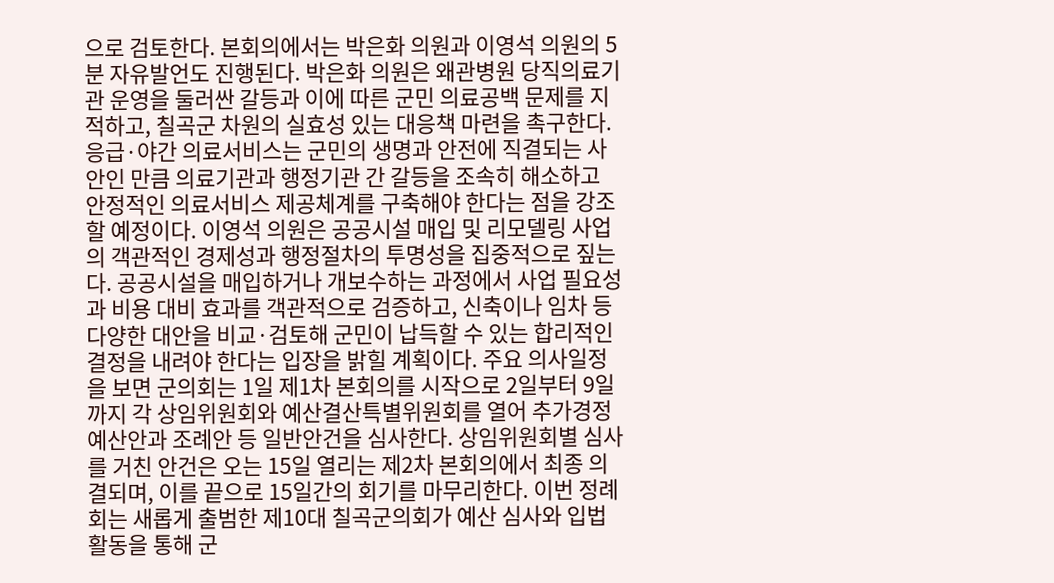으로 검토한다. 본회의에서는 박은화 의원과 이영석 의원의 5분 자유발언도 진행된다. 박은화 의원은 왜관병원 당직의료기관 운영을 둘러싼 갈등과 이에 따른 군민 의료공백 문제를 지적하고, 칠곡군 차원의 실효성 있는 대응책 마련을 촉구한다. 응급·야간 의료서비스는 군민의 생명과 안전에 직결되는 사안인 만큼 의료기관과 행정기관 간 갈등을 조속히 해소하고 안정적인 의료서비스 제공체계를 구축해야 한다는 점을 강조할 예정이다. 이영석 의원은 공공시설 매입 및 리모델링 사업의 객관적인 경제성과 행정절차의 투명성을 집중적으로 짚는다. 공공시설을 매입하거나 개보수하는 과정에서 사업 필요성과 비용 대비 효과를 객관적으로 검증하고, 신축이나 임차 등 다양한 대안을 비교·검토해 군민이 납득할 수 있는 합리적인 결정을 내려야 한다는 입장을 밝힐 계획이다. 주요 의사일정을 보면 군의회는 1일 제1차 본회의를 시작으로 2일부터 9일까지 각 상임위원회와 예산결산특별위원회를 열어 추가경정예산안과 조례안 등 일반안건을 심사한다. 상임위원회별 심사를 거친 안건은 오는 15일 열리는 제2차 본회의에서 최종 의결되며, 이를 끝으로 15일간의 회기를 마무리한다. 이번 정례회는 새롭게 출범한 제10대 칠곡군의회가 예산 심사와 입법 활동을 통해 군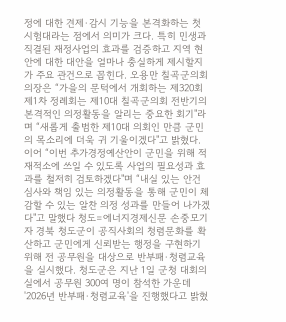정에 대한 견제·감시 기능을 본격화하는 첫 시험대라는 점에서 의미가 크다. 특히 민생과 직결된 재정사업의 효과를 검증하고 지역 현안에 대한 대안을 얼마나 충실하게 제시할지가 주요 관건으로 꼽힌다. 오용만 칠곡군의회 의장은 “가을의 문턱에서 개회하는 제320회 제1차 정례회는 제10대 칠곡군의회 전반기의 본격적인 의정활동을 알리는 중요한 회기"라며 “새롭게 출범한 제10대 의회인 만큼 군민의 목소리에 더욱 귀 기울이겠다"고 밝혔다. 이어 “이번 추가경정예산안이 군민을 위해 적재적소에 쓰일 수 있도록 사업의 필요성과 효과를 철저히 검토하겠다"며 “내실 있는 안건 심사와 책임 있는 의정활동을 통해 군민이 체감할 수 있는 알찬 의정 성과를 만들어 나가겠다"고 말했다 청도=에너지경제신문 손중모기자 경북 청도군이 공직사회의 청렴문화를 확산하고 군민에게 신뢰받는 행정을 구현하기 위해 전 공무원을 대상으로 반부패·청렴교육을 실시했다. 청도군은 지난 1일 군청 대회의실에서 공무원 300여 명이 참석한 가운데 '2026년 반부패·청렴교육'을 진행했다고 밝혔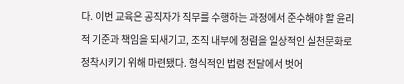다. 이번 교육은 공직자가 직무를 수행하는 과정에서 준수해야 할 윤리적 기준과 책임을 되새기고, 조직 내부에 청렴을 일상적인 실천문화로 정착시키기 위해 마련됐다. 형식적인 법령 전달에서 벗어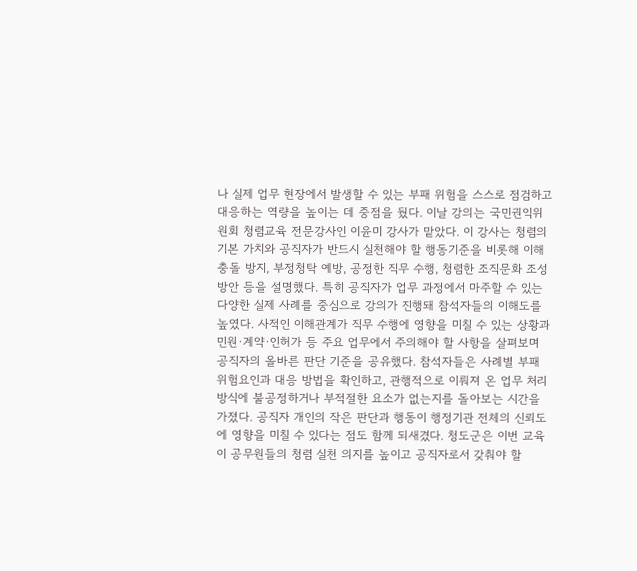나 실제 업무 현장에서 발생할 수 있는 부패 위험을 스스로 점검하고 대응하는 역량을 높이는 데 중점을 뒀다. 이날 강의는 국민권익위원회 청렴교육 전문강사인 이윤미 강사가 맡았다. 이 강사는 청렴의 기본 가치와 공직자가 반드시 실천해야 할 행동기준을 비롯해 이해충돌 방지, 부정청탁 예방, 공정한 직무 수행, 청렴한 조직문화 조성 방안 등을 설명했다. 특히 공직자가 업무 과정에서 마주할 수 있는 다양한 실제 사례를 중심으로 강의가 진행돼 참석자들의 이해도를 높였다. 사적인 이해관계가 직무 수행에 영향을 미칠 수 있는 상황과 민원·계약·인허가 등 주요 업무에서 주의해야 할 사항을 살펴보며 공직자의 올바른 판단 기준을 공유했다. 참석자들은 사례별 부패 위험요인과 대응 방법을 확인하고, 관행적으로 이뤄져 온 업무 처리 방식에 불공정하거나 부적절한 요소가 없는지를 돌아보는 시간을 가졌다. 공직자 개인의 작은 판단과 행동이 행정기관 전체의 신뢰도에 영향을 미칠 수 있다는 점도 함께 되새겼다. 청도군은 이번 교육이 공무원들의 청렴 실천 의지를 높이고 공직자로서 갖춰야 할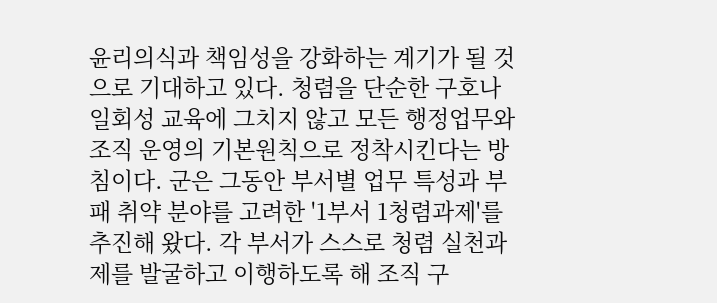윤리의식과 책임성을 강화하는 계기가 될 것으로 기대하고 있다. 청렴을 단순한 구호나 일회성 교육에 그치지 않고 모든 행정업무와 조직 운영의 기본원칙으로 정착시킨다는 방침이다. 군은 그동안 부서별 업무 특성과 부패 취약 분야를 고려한 '1부서 1청렴과제'를 추진해 왔다. 각 부서가 스스로 청렴 실천과제를 발굴하고 이행하도록 해 조직 구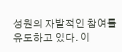성원의 자발적인 참여를 유도하고 있다. 이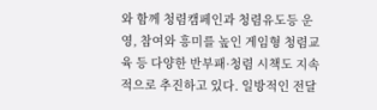와 함께 청렴캠페인과 청렴유도등 운영, 참여와 흥미를 높인 게임형 청렴교육 등 다양한 반부패·청렴 시책도 지속적으로 추진하고 있다. 일방적인 전달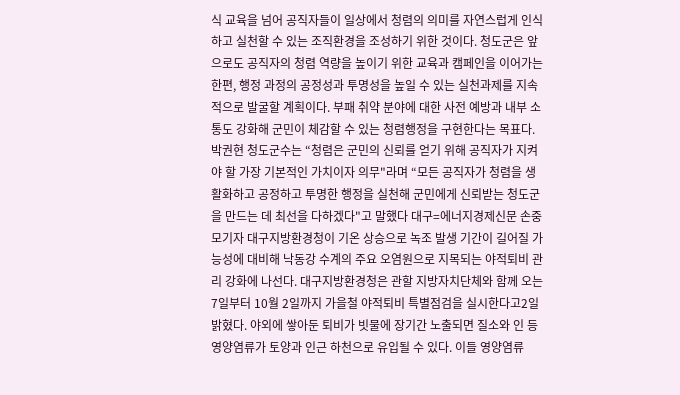식 교육을 넘어 공직자들이 일상에서 청렴의 의미를 자연스럽게 인식하고 실천할 수 있는 조직환경을 조성하기 위한 것이다. 청도군은 앞으로도 공직자의 청렴 역량을 높이기 위한 교육과 캠페인을 이어가는 한편, 행정 과정의 공정성과 투명성을 높일 수 있는 실천과제를 지속적으로 발굴할 계획이다. 부패 취약 분야에 대한 사전 예방과 내부 소통도 강화해 군민이 체감할 수 있는 청렴행정을 구현한다는 목표다. 박권현 청도군수는 “청렴은 군민의 신뢰를 얻기 위해 공직자가 지켜야 할 가장 기본적인 가치이자 의무"라며 “모든 공직자가 청렴을 생활화하고 공정하고 투명한 행정을 실천해 군민에게 신뢰받는 청도군을 만드는 데 최선을 다하겠다"고 말했다 대구=에너지경제신문 손중모기자 대구지방환경청이 기온 상승으로 녹조 발생 기간이 길어질 가능성에 대비해 낙동강 수계의 주요 오염원으로 지목되는 야적퇴비 관리 강화에 나선다. 대구지방환경청은 관할 지방자치단체와 함께 오는 7일부터 10월 2일까지 가을철 야적퇴비 특별점검을 실시한다고2일 밝혔다. 야외에 쌓아둔 퇴비가 빗물에 장기간 노출되면 질소와 인 등 영양염류가 토양과 인근 하천으로 유입될 수 있다. 이들 영양염류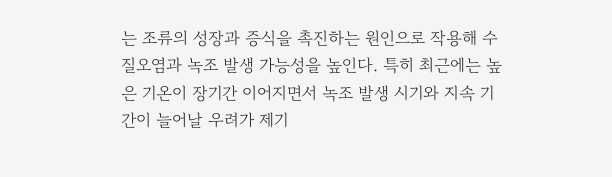는 조류의 성장과 증식을 촉진하는 원인으로 작용해 수질오염과 녹조 발생 가능성을 높인다. 특히 최근에는 높은 기온이 장기간 이어지면서 녹조 발생 시기와 지속 기간이 늘어날 우려가 제기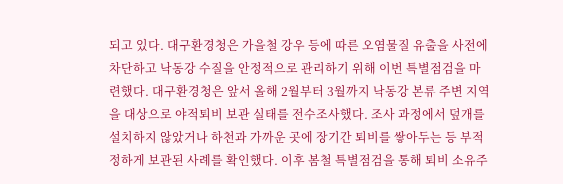되고 있다. 대구환경청은 가을철 강우 등에 따른 오염물질 유출을 사전에 차단하고 낙동강 수질을 안정적으로 관리하기 위해 이번 특별점검을 마련했다. 대구환경청은 앞서 올해 2월부터 3월까지 낙동강 본류 주변 지역을 대상으로 야적퇴비 보관 실태를 전수조사했다. 조사 과정에서 덮개를 설치하지 않았거나 하천과 가까운 곳에 장기간 퇴비를 쌓아두는 등 부적정하게 보관된 사례를 확인했다. 이후 봄철 특별점검을 통해 퇴비 소유주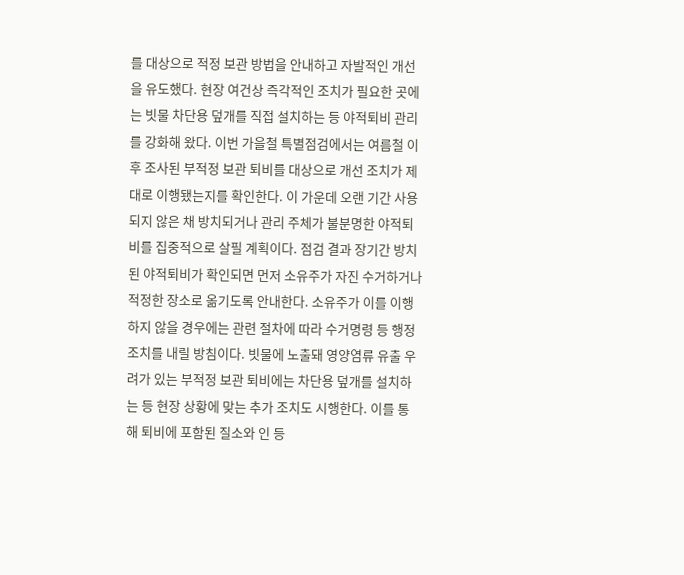를 대상으로 적정 보관 방법을 안내하고 자발적인 개선을 유도했다. 현장 여건상 즉각적인 조치가 필요한 곳에는 빗물 차단용 덮개를 직접 설치하는 등 야적퇴비 관리를 강화해 왔다. 이번 가을철 특별점검에서는 여름철 이후 조사된 부적정 보관 퇴비를 대상으로 개선 조치가 제대로 이행됐는지를 확인한다. 이 가운데 오랜 기간 사용되지 않은 채 방치되거나 관리 주체가 불분명한 야적퇴비를 집중적으로 살필 계획이다. 점검 결과 장기간 방치된 야적퇴비가 확인되면 먼저 소유주가 자진 수거하거나 적정한 장소로 옮기도록 안내한다. 소유주가 이를 이행하지 않을 경우에는 관련 절차에 따라 수거명령 등 행정조치를 내릴 방침이다. 빗물에 노출돼 영양염류 유출 우려가 있는 부적정 보관 퇴비에는 차단용 덮개를 설치하는 등 현장 상황에 맞는 추가 조치도 시행한다. 이를 통해 퇴비에 포함된 질소와 인 등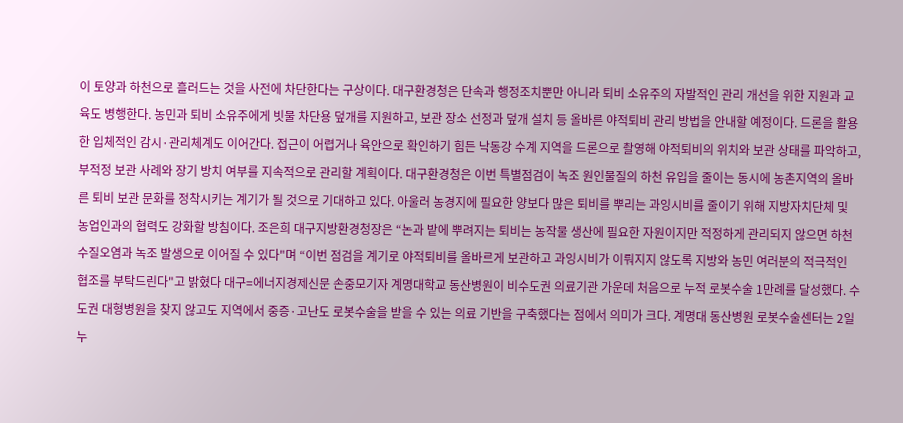이 토양과 하천으로 흘러드는 것을 사전에 차단한다는 구상이다. 대구환경청은 단속과 행정조치뿐만 아니라 퇴비 소유주의 자발적인 관리 개선을 위한 지원과 교육도 병행한다. 농민과 퇴비 소유주에게 빗물 차단용 덮개를 지원하고, 보관 장소 선정과 덮개 설치 등 올바른 야적퇴비 관리 방법을 안내할 예정이다. 드론을 활용한 입체적인 감시·관리체계도 이어간다. 접근이 어렵거나 육안으로 확인하기 힘든 낙동강 수계 지역을 드론으로 촬영해 야적퇴비의 위치와 보관 상태를 파악하고, 부적정 보관 사례와 장기 방치 여부를 지속적으로 관리할 계획이다. 대구환경청은 이번 특별점검이 녹조 원인물질의 하천 유입을 줄이는 동시에 농촌지역의 올바른 퇴비 보관 문화를 정착시키는 계기가 될 것으로 기대하고 있다. 아울러 농경지에 필요한 양보다 많은 퇴비를 뿌리는 과잉시비를 줄이기 위해 지방자치단체 및 농업인과의 협력도 강화할 방침이다. 조은희 대구지방환경청장은 “논과 밭에 뿌려지는 퇴비는 농작물 생산에 필요한 자원이지만 적정하게 관리되지 않으면 하천 수질오염과 녹조 발생으로 이어질 수 있다"며 “이번 점검을 계기로 야적퇴비를 올바르게 보관하고 과잉시비가 이뤄지지 않도록 지방와 농민 여러분의 적극적인 협조를 부탁드린다"고 밝혔다 대구=에너지경제신문 손중모기자 계명대학교 동산병원이 비수도권 의료기관 가운데 처음으로 누적 로봇수술 1만례를 달성했다. 수도권 대형병원을 찾지 않고도 지역에서 중증·고난도 로봇수술을 받을 수 있는 의료 기반을 구축했다는 점에서 의미가 크다. 계명대 동산병원 로봇수술센터는 2일 누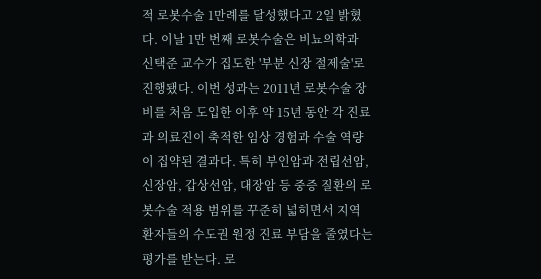적 로봇수술 1만례를 달성했다고 2일 밝혔다. 이날 1만 번째 로봇수술은 비뇨의학과 신택준 교수가 집도한 '부분 신장 절제술'로 진행됐다. 이번 성과는 2011년 로봇수술 장비를 처음 도입한 이후 약 15년 동안 각 진료과 의료진이 축적한 임상 경험과 수술 역량이 집약된 결과다. 특히 부인암과 전립선암, 신장암, 갑상선암, 대장암 등 중증 질환의 로봇수술 적용 범위를 꾸준히 넓히면서 지역 환자들의 수도권 원정 진료 부담을 줄였다는 평가를 받는다. 로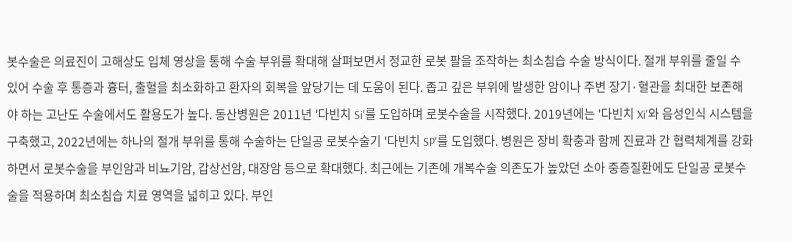봇수술은 의료진이 고해상도 입체 영상을 통해 수술 부위를 확대해 살펴보면서 정교한 로봇 팔을 조작하는 최소침습 수술 방식이다. 절개 부위를 줄일 수 있어 수술 후 통증과 흉터, 출혈을 최소화하고 환자의 회복을 앞당기는 데 도움이 된다. 좁고 깊은 부위에 발생한 암이나 주변 장기·혈관을 최대한 보존해야 하는 고난도 수술에서도 활용도가 높다. 동산병원은 2011년 '다빈치 Si'를 도입하며 로봇수술을 시작했다. 2019년에는 '다빈치 Xi'와 음성인식 시스템을 구축했고, 2022년에는 하나의 절개 부위를 통해 수술하는 단일공 로봇수술기 '다빈치 SP'를 도입했다. 병원은 장비 확충과 함께 진료과 간 협력체계를 강화하면서 로봇수술을 부인암과 비뇨기암, 갑상선암, 대장암 등으로 확대했다. 최근에는 기존에 개복수술 의존도가 높았던 소아 중증질환에도 단일공 로봇수술을 적용하며 최소침습 치료 영역을 넓히고 있다. 부인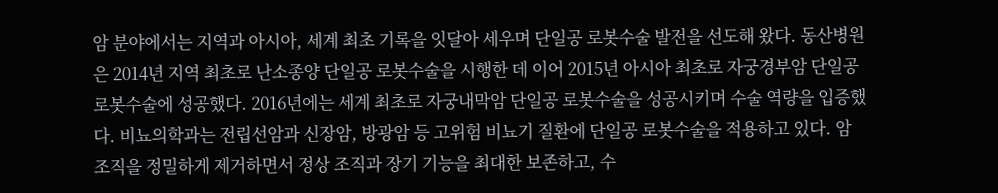암 분야에서는 지역과 아시아, 세계 최초 기록을 잇달아 세우며 단일공 로봇수술 발전을 선도해 왔다. 동산병원은 2014년 지역 최초로 난소종양 단일공 로봇수술을 시행한 데 이어 2015년 아시아 최초로 자궁경부암 단일공 로봇수술에 성공했다. 2016년에는 세계 최초로 자궁내막암 단일공 로봇수술을 성공시키며 수술 역량을 입증했다. 비뇨의학과는 전립선암과 신장암, 방광암 등 고위험 비뇨기 질환에 단일공 로봇수술을 적용하고 있다. 암 조직을 정밀하게 제거하면서 정상 조직과 장기 기능을 최대한 보존하고, 수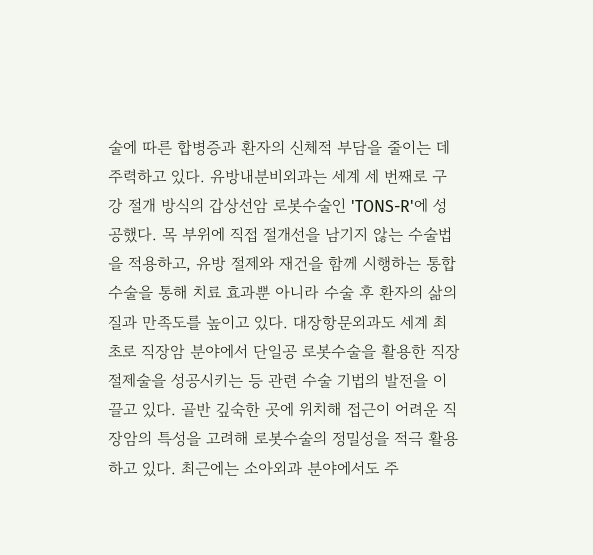술에 따른 합병증과 환자의 신체적 부담을 줄이는 데 주력하고 있다. 유방내분비외과는 세계 세 번째로 구강 절개 방식의 갑상선암 로봇수술인 'TONS-R'에 성공했다. 목 부위에 직접 절개선을 남기지 않는 수술법을 적용하고, 유방 절제와 재건을 함께 시행하는 통합 수술을 통해 치료 효과뿐 아니라 수술 후 환자의 삶의 질과 만족도를 높이고 있다. 대장항문외과도 세계 최초로 직장암 분야에서 단일공 로봇수술을 활용한 직장절제술을 성공시키는 등 관련 수술 기법의 발전을 이끌고 있다. 골반 깊숙한 곳에 위치해 접근이 어려운 직장암의 특성을 고려해 로봇수술의 정밀성을 적극 활용하고 있다. 최근에는 소아외과 분야에서도 주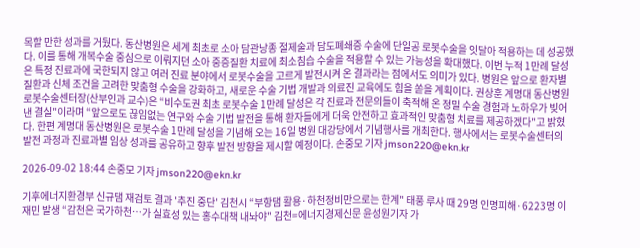목할 만한 성과를 거뒀다. 동산병원은 세계 최초로 소아 담관낭종 절제술과 담도폐쇄증 수술에 단일공 로봇수술을 잇달아 적용하는 데 성공했다. 이를 통해 개복수술 중심으로 이뤄지던 소아 중증질환 치료에 최소침습 수술을 적용할 수 있는 가능성을 확대했다. 이번 누적 1만례 달성은 특정 진료과에 국한되지 않고 여러 진료 분야에서 로봇수술을 고르게 발전시켜 온 결과라는 점에서도 의미가 있다. 병원은 앞으로 환자별 질환과 신체 조건을 고려한 맞춤형 수술을 강화하고, 새로운 수술 기법 개발과 의료진 교육에도 힘을 쏟을 계획이다. 권상훈 계명대 동산병원 로봇수술센터장(산부인과 교수)은 “비수도권 최초 로봇수술 1만례 달성은 각 진료과 전문의들이 축적해 온 정밀 수술 경험과 노하우가 빚어낸 결실"이라며 “앞으로도 끊임없는 연구와 수술 기법 발전을 통해 환자들에게 더욱 안전하고 효과적인 맞춤형 치료를 제공하겠다"고 밝혔다. 한편 계명대 동산병원은 로봇수술 1만례 달성을 기념해 오는 16일 병원 대강당에서 기념행사를 개최한다. 행사에서는 로봇수술센터의 발전 과정과 진료과별 임상 성과를 공유하고 향후 발전 방향을 제시할 예정이다. 손중모 기자 jmson220@ekn.kr

2026-09-02 18:44 손중모 기자 jmson220@ekn.kr

기후에너지환경부 신규댐 재검토 결과 '추진 중단' 김천시 “부항댐 활용·하천정비만으로는 한계" 태풍 루사 때 29명 인명피해·6223명 이재민 발생 “감천은 국가하천…가 실효성 있는 홍수대책 내놔야" 김천=에너지경제신문 윤성원기자 가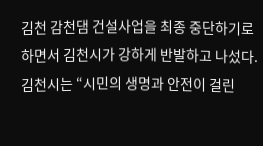김천 감천댐 건설사업을 최종 중단하기로 하면서 김천시가 강하게 반발하고 나섰다. 김천시는 “시민의 생명과 안전이 걸린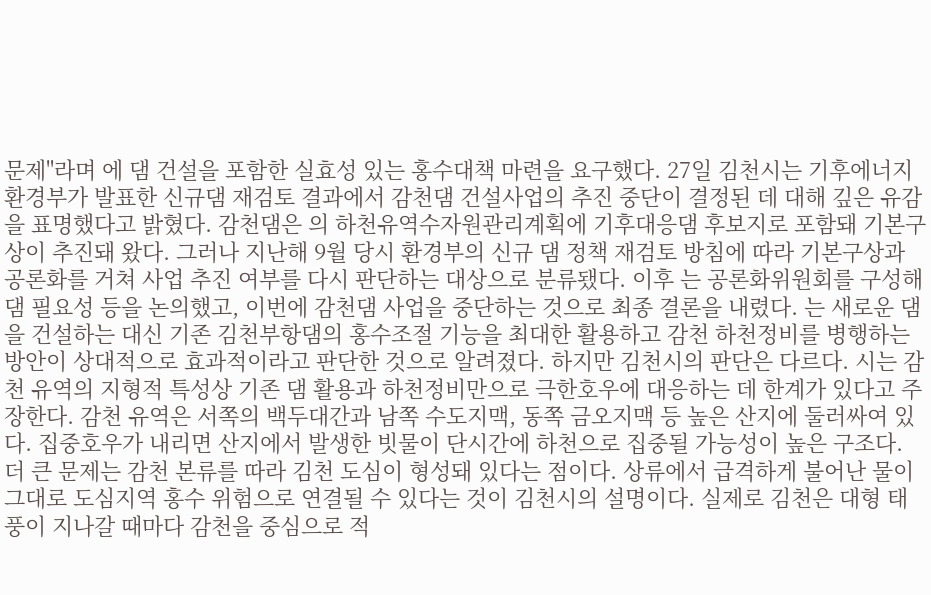문제"라며 에 댐 건설을 포함한 실효성 있는 홍수대책 마련을 요구했다. 27일 김천시는 기후에너지환경부가 발표한 신규댐 재검토 결과에서 감천댐 건설사업의 추진 중단이 결정된 데 대해 깊은 유감을 표명했다고 밝혔다. 감천댐은 의 하천유역수자원관리계획에 기후대응댐 후보지로 포함돼 기본구상이 추진돼 왔다. 그러나 지난해 9월 당시 환경부의 신규 댐 정책 재검토 방침에 따라 기본구상과 공론화를 거쳐 사업 추진 여부를 다시 판단하는 대상으로 분류됐다. 이후 는 공론화위원회를 구성해 댐 필요성 등을 논의했고, 이번에 감천댐 사업을 중단하는 것으로 최종 결론을 내렸다. 는 새로운 댐을 건설하는 대신 기존 김천부항댐의 홍수조절 기능을 최대한 활용하고 감천 하천정비를 병행하는 방안이 상대적으로 효과적이라고 판단한 것으로 알려졌다. 하지만 김천시의 판단은 다르다. 시는 감천 유역의 지형적 특성상 기존 댐 활용과 하천정비만으로 극한호우에 대응하는 데 한계가 있다고 주장한다. 감천 유역은 서쪽의 백두대간과 남쪽 수도지맥, 동쪽 금오지맥 등 높은 산지에 둘러싸여 있다. 집중호우가 내리면 산지에서 발생한 빗물이 단시간에 하천으로 집중될 가능성이 높은 구조다. 더 큰 문제는 감천 본류를 따라 김천 도심이 형성돼 있다는 점이다. 상류에서 급격하게 불어난 물이 그대로 도심지역 홍수 위험으로 연결될 수 있다는 것이 김천시의 설명이다. 실제로 김천은 대형 태풍이 지나갈 때마다 감천을 중심으로 적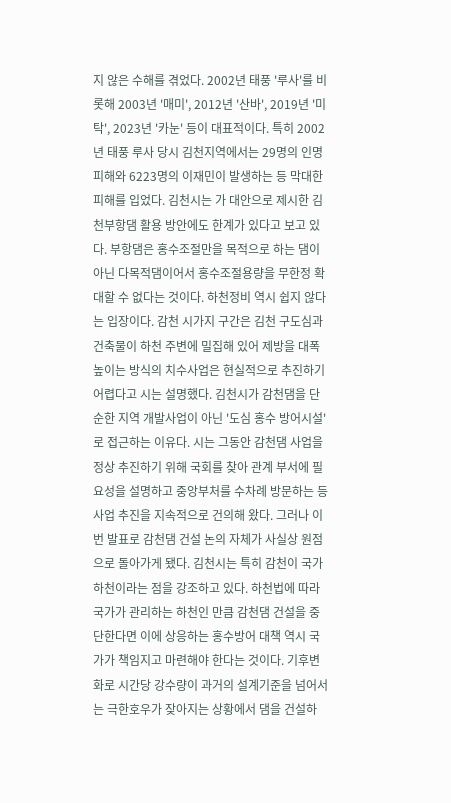지 않은 수해를 겪었다. 2002년 태풍 '루사'를 비롯해 2003년 '매미', 2012년 '산바', 2019년 '미탁', 2023년 '카눈' 등이 대표적이다. 특히 2002년 태풍 루사 당시 김천지역에서는 29명의 인명피해와 6223명의 이재민이 발생하는 등 막대한 피해를 입었다. 김천시는 가 대안으로 제시한 김천부항댐 활용 방안에도 한계가 있다고 보고 있다. 부항댐은 홍수조절만을 목적으로 하는 댐이 아닌 다목적댐이어서 홍수조절용량을 무한정 확대할 수 없다는 것이다. 하천정비 역시 쉽지 않다는 입장이다. 감천 시가지 구간은 김천 구도심과 건축물이 하천 주변에 밀집해 있어 제방을 대폭 높이는 방식의 치수사업은 현실적으로 추진하기 어렵다고 시는 설명했다. 김천시가 감천댐을 단순한 지역 개발사업이 아닌 '도심 홍수 방어시설'로 접근하는 이유다. 시는 그동안 감천댐 사업을 정상 추진하기 위해 국회를 찾아 관계 부서에 필요성을 설명하고 중앙부처를 수차례 방문하는 등 사업 추진을 지속적으로 건의해 왔다. 그러나 이번 발표로 감천댐 건설 논의 자체가 사실상 원점으로 돌아가게 됐다. 김천시는 특히 감천이 국가하천이라는 점을 강조하고 있다. 하천법에 따라 국가가 관리하는 하천인 만큼 감천댐 건설을 중단한다면 이에 상응하는 홍수방어 대책 역시 국가가 책임지고 마련해야 한다는 것이다. 기후변화로 시간당 강수량이 과거의 설계기준을 넘어서는 극한호우가 잦아지는 상황에서 댐을 건설하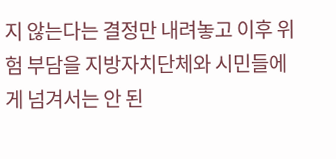지 않는다는 결정만 내려놓고 이후 위험 부담을 지방자치단체와 시민들에게 넘겨서는 안 된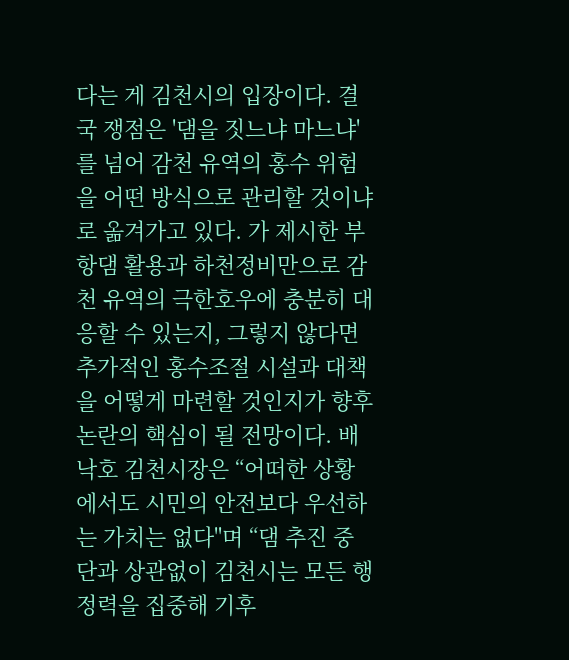다는 게 김천시의 입장이다. 결국 쟁점은 '댐을 짓느냐 마느냐'를 넘어 감천 유역의 홍수 위험을 어떤 방식으로 관리할 것이냐로 옮겨가고 있다. 가 제시한 부항댐 활용과 하천정비만으로 감천 유역의 극한호우에 충분히 대응할 수 있는지, 그렇지 않다면 추가적인 홍수조절 시설과 대책을 어떻게 마련할 것인지가 향후 논란의 핵심이 될 전망이다. 배낙호 김천시장은 “어떠한 상황에서도 시민의 안전보다 우선하는 가치는 없다"며 “댐 추진 중단과 상관없이 김천시는 모든 행정력을 집중해 기후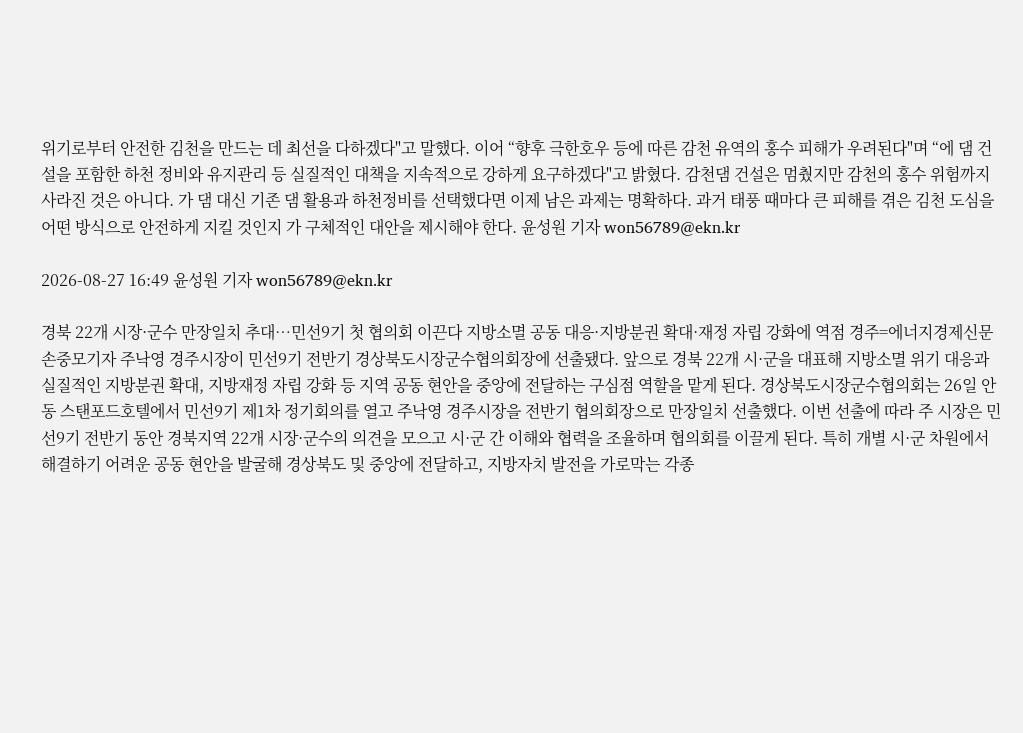위기로부터 안전한 김천을 만드는 데 최선을 다하겠다"고 말했다. 이어 “향후 극한호우 등에 따른 감천 유역의 홍수 피해가 우려된다"며 “에 댐 건설을 포함한 하천 정비와 유지관리 등 실질적인 대책을 지속적으로 강하게 요구하겠다"고 밝혔다. 감천댐 건설은 멈췄지만 감천의 홍수 위험까지 사라진 것은 아니다. 가 댐 대신 기존 댐 활용과 하천정비를 선택했다면 이제 남은 과제는 명확하다. 과거 태풍 때마다 큰 피해를 겪은 김천 도심을 어떤 방식으로 안전하게 지킬 것인지 가 구체적인 대안을 제시해야 한다. 윤성원 기자 won56789@ekn.kr

2026-08-27 16:49 윤성원 기자 won56789@ekn.kr

경북 22개 시장·군수 만장일치 추대…민선9기 첫 협의회 이끈다 지방소멸 공동 대응·지방분권 확대·재정 자립 강화에 역점 경주=에너지경제신문 손중모기자 주낙영 경주시장이 민선9기 전반기 경상북도시장군수협의회장에 선출됐다. 앞으로 경북 22개 시·군을 대표해 지방소멸 위기 대응과 실질적인 지방분권 확대, 지방재정 자립 강화 등 지역 공동 현안을 중앙에 전달하는 구심점 역할을 맡게 된다. 경상북도시장군수협의회는 26일 안동 스탠포드호텔에서 민선9기 제1차 정기회의를 열고 주낙영 경주시장을 전반기 협의회장으로 만장일치 선출했다. 이번 선출에 따라 주 시장은 민선9기 전반기 동안 경북지역 22개 시장·군수의 의견을 모으고 시·군 간 이해와 협력을 조율하며 협의회를 이끌게 된다. 특히 개별 시·군 차원에서 해결하기 어려운 공동 현안을 발굴해 경상북도 및 중앙에 전달하고, 지방자치 발전을 가로막는 각종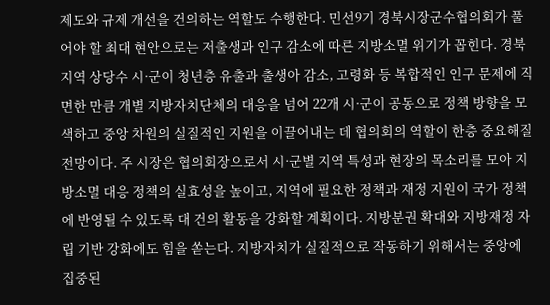제도와 규제 개선을 건의하는 역할도 수행한다. 민선9기 경북시장군수협의회가 풀어야 할 최대 현안으로는 저출생과 인구 감소에 따른 지방소멸 위기가 꼽힌다. 경북지역 상당수 시·군이 청년층 유출과 출생아 감소, 고령화 등 복합적인 인구 문제에 직면한 만큼 개별 지방자치단체의 대응을 넘어 22개 시·군이 공동으로 정책 방향을 모색하고 중앙 차원의 실질적인 지원을 이끌어내는 데 협의회의 역할이 한층 중요해질 전망이다. 주 시장은 협의회장으로서 시·군별 지역 특성과 현장의 목소리를 모아 지방소멸 대응 정책의 실효성을 높이고, 지역에 필요한 정책과 재정 지원이 국가 정책에 반영될 수 있도록 대 건의 활동을 강화할 계획이다. 지방분권 확대와 지방재정 자립 기반 강화에도 힘을 쏟는다. 지방자치가 실질적으로 작동하기 위해서는 중앙에 집중된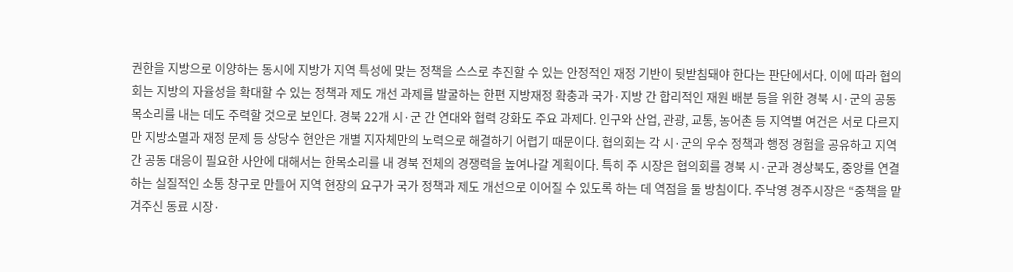권한을 지방으로 이양하는 동시에 지방가 지역 특성에 맞는 정책을 스스로 추진할 수 있는 안정적인 재정 기반이 뒷받침돼야 한다는 판단에서다. 이에 따라 협의회는 지방의 자율성을 확대할 수 있는 정책과 제도 개선 과제를 발굴하는 한편 지방재정 확충과 국가·지방 간 합리적인 재원 배분 등을 위한 경북 시·군의 공동 목소리를 내는 데도 주력할 것으로 보인다. 경북 22개 시·군 간 연대와 협력 강화도 주요 과제다. 인구와 산업, 관광, 교통, 농어촌 등 지역별 여건은 서로 다르지만 지방소멸과 재정 문제 등 상당수 현안은 개별 지자체만의 노력으로 해결하기 어렵기 때문이다. 협의회는 각 시·군의 우수 정책과 행정 경험을 공유하고 지역 간 공동 대응이 필요한 사안에 대해서는 한목소리를 내 경북 전체의 경쟁력을 높여나갈 계획이다. 특히 주 시장은 협의회를 경북 시·군과 경상북도, 중앙를 연결하는 실질적인 소통 창구로 만들어 지역 현장의 요구가 국가 정책과 제도 개선으로 이어질 수 있도록 하는 데 역점을 둘 방침이다. 주낙영 경주시장은 “중책을 맡겨주신 동료 시장·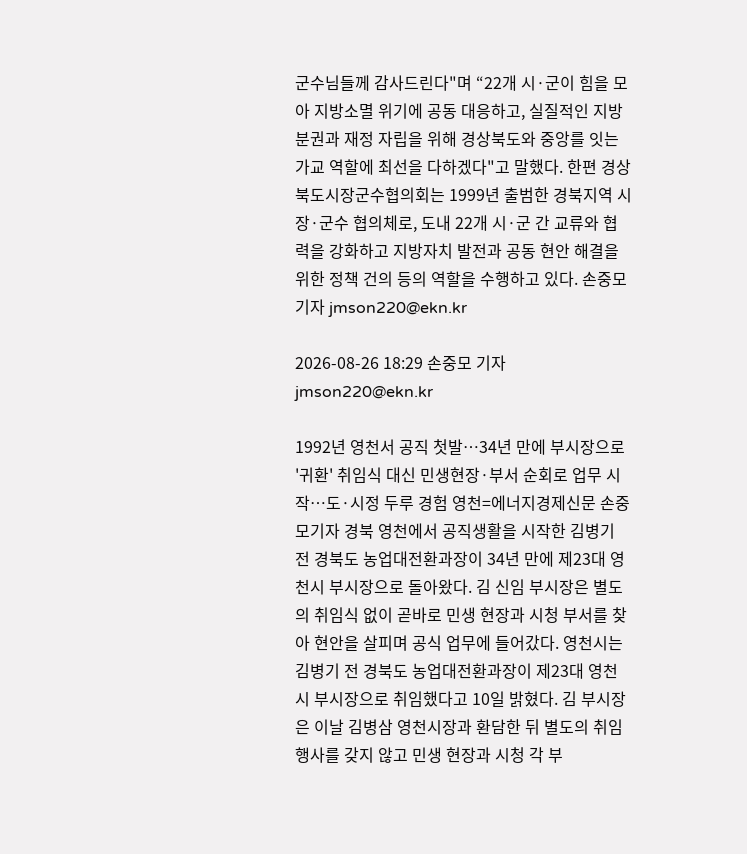군수님들께 감사드린다"며 “22개 시·군이 힘을 모아 지방소멸 위기에 공동 대응하고, 실질적인 지방분권과 재정 자립을 위해 경상북도와 중앙를 잇는 가교 역할에 최선을 다하겠다"고 말했다. 한편 경상북도시장군수협의회는 1999년 출범한 경북지역 시장·군수 협의체로, 도내 22개 시·군 간 교류와 협력을 강화하고 지방자치 발전과 공동 현안 해결을 위한 정책 건의 등의 역할을 수행하고 있다. 손중모 기자 jmson220@ekn.kr

2026-08-26 18:29 손중모 기자 jmson220@ekn.kr

1992년 영천서 공직 첫발…34년 만에 부시장으로 '귀환' 취임식 대신 민생현장·부서 순회로 업무 시작…도·시정 두루 경험 영천=에너지경제신문 손중모기자 경북 영천에서 공직생활을 시작한 김병기 전 경북도 농업대전환과장이 34년 만에 제23대 영천시 부시장으로 돌아왔다. 김 신임 부시장은 별도의 취임식 없이 곧바로 민생 현장과 시청 부서를 찾아 현안을 살피며 공식 업무에 들어갔다. 영천시는 김병기 전 경북도 농업대전환과장이 제23대 영천시 부시장으로 취임했다고 10일 밝혔다. 김 부시장은 이날 김병삼 영천시장과 환담한 뒤 별도의 취임 행사를 갖지 않고 민생 현장과 시청 각 부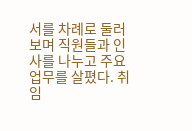서를 차례로 둘러보며 직원들과 인사를 나누고 주요 업무를 살폈다. 취임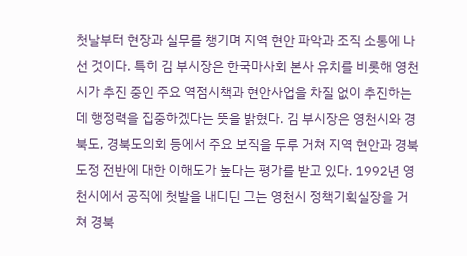첫날부터 현장과 실무를 챙기며 지역 현안 파악과 조직 소통에 나선 것이다. 특히 김 부시장은 한국마사회 본사 유치를 비롯해 영천시가 추진 중인 주요 역점시책과 현안사업을 차질 없이 추진하는 데 행정력을 집중하겠다는 뜻을 밝혔다. 김 부시장은 영천시와 경북도, 경북도의회 등에서 주요 보직을 두루 거쳐 지역 현안과 경북도정 전반에 대한 이해도가 높다는 평가를 받고 있다. 1992년 영천시에서 공직에 첫발을 내디딘 그는 영천시 정책기획실장을 거쳐 경북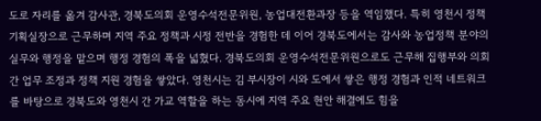도로 자리를 옮겨 감사관, 경북도의회 운영수석전문위원, 농업대전환과장 등을 역임했다. 특히 영천시 정책기획실장으로 근무하며 지역 주요 정책과 시정 전반을 경험한 데 이어 경북도에서는 감사와 농업정책 분야의 실무와 행정을 맡으며 행정 경험의 폭을 넓혔다. 경북도의회 운영수석전문위원으로도 근무해 집행부와 의회 간 업무 조정과 정책 지원 경험을 쌓았다. 영천시는 김 부시장이 시와 도에서 쌓은 행정 경험과 인적 네트워크를 바탕으로 경북도와 영천시 간 가교 역할을 하는 동시에 지역 주요 현안 해결에도 힘을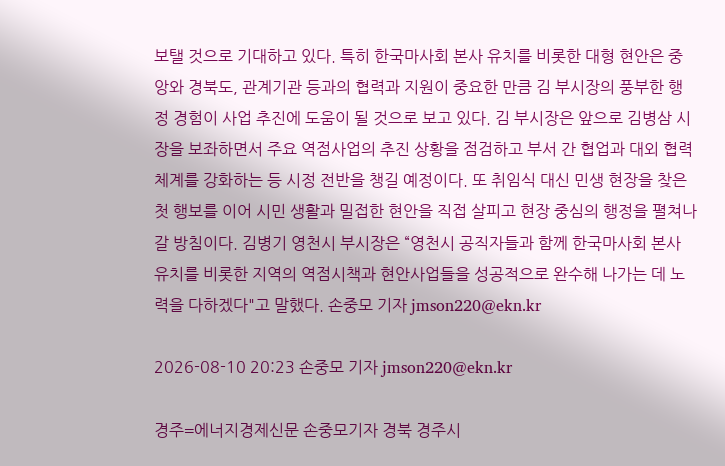보탤 것으로 기대하고 있다. 특히 한국마사회 본사 유치를 비롯한 대형 현안은 중앙와 경북도, 관계기관 등과의 협력과 지원이 중요한 만큼 김 부시장의 풍부한 행정 경험이 사업 추진에 도움이 될 것으로 보고 있다. 김 부시장은 앞으로 김병삼 시장을 보좌하면서 주요 역점사업의 추진 상황을 점검하고 부서 간 협업과 대외 협력체계를 강화하는 등 시정 전반을 챙길 예정이다. 또 취임식 대신 민생 현장을 찾은 첫 행보를 이어 시민 생활과 밀접한 현안을 직접 살피고 현장 중심의 행정을 펼쳐나갈 방침이다. 김병기 영천시 부시장은 “영천시 공직자들과 함께 한국마사회 본사 유치를 비롯한 지역의 역점시책과 현안사업들을 성공적으로 완수해 나가는 데 노력을 다하겠다"고 말했다. 손중모 기자 jmson220@ekn.kr

2026-08-10 20:23 손중모 기자 jmson220@ekn.kr

경주=에너지경제신문 손중모기자 경북 경주시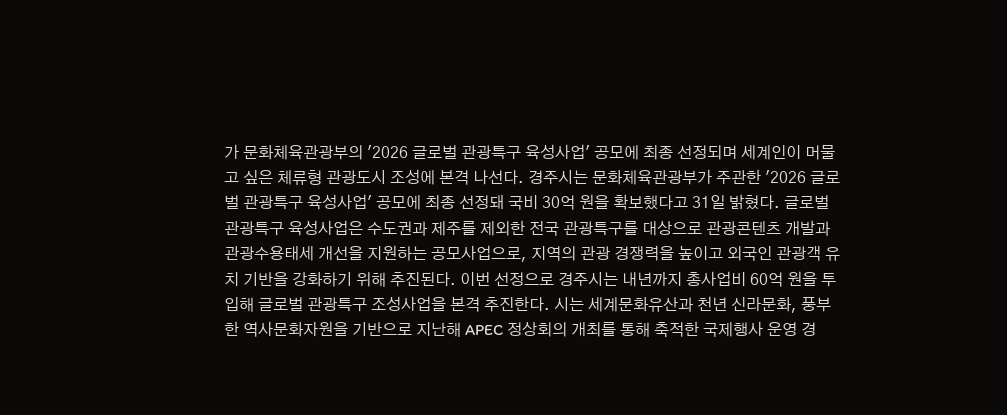가 문화체육관광부의 '2026 글로벌 관광특구 육성사업' 공모에 최종 선정되며 세계인이 머물고 싶은 체류형 관광도시 조성에 본격 나선다. 경주시는 문화체육관광부가 주관한 '2026 글로벌 관광특구 육성사업' 공모에 최종 선정돼 국비 30억 원을 확보했다고 31일 밝혔다. 글로벌 관광특구 육성사업은 수도권과 제주를 제외한 전국 관광특구를 대상으로 관광콘텐츠 개발과 관광수용태세 개선을 지원하는 공모사업으로, 지역의 관광 경쟁력을 높이고 외국인 관광객 유치 기반을 강화하기 위해 추진된다. 이번 선정으로 경주시는 내년까지 총사업비 60억 원을 투입해 글로벌 관광특구 조성사업을 본격 추진한다. 시는 세계문화유산과 천년 신라문화, 풍부한 역사문화자원을 기반으로 지난해 APEC 정상회의 개최를 통해 축적한 국제행사 운영 경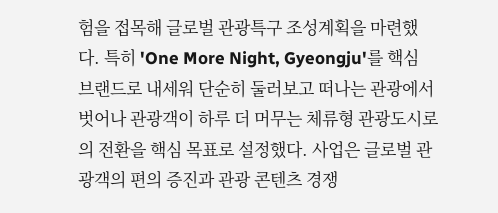험을 접목해 글로벌 관광특구 조성계획을 마련했다. 특히 'One More Night, Gyeongju'를 핵심 브랜드로 내세워 단순히 둘러보고 떠나는 관광에서 벗어나 관광객이 하루 더 머무는 체류형 관광도시로의 전환을 핵심 목표로 설정했다. 사업은 글로벌 관광객의 편의 증진과 관광 콘텐츠 경쟁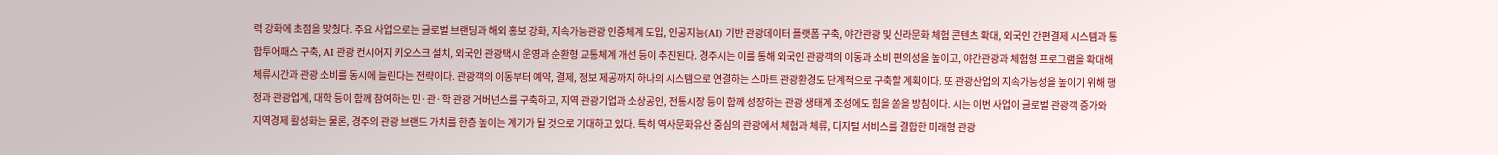력 강화에 초점을 맞췄다. 주요 사업으로는 글로벌 브랜딩과 해외 홍보 강화, 지속가능관광 인증체계 도입, 인공지능(AI) 기반 관광데이터 플랫폼 구축, 야간관광 및 신라문화 체험 콘텐츠 확대, 외국인 간편결제 시스템과 통합투어패스 구축, AI 관광 컨시어지 키오스크 설치, 외국인 관광택시 운영과 순환형 교통체계 개선 등이 추진된다. 경주시는 이를 통해 외국인 관광객의 이동과 소비 편의성을 높이고, 야간관광과 체험형 프로그램을 확대해 체류시간과 관광 소비를 동시에 늘린다는 전략이다. 관광객의 이동부터 예약, 결제, 정보 제공까지 하나의 시스템으로 연결하는 스마트 관광환경도 단계적으로 구축할 계획이다. 또 관광산업의 지속가능성을 높이기 위해 행정과 관광업계, 대학 등이 함께 참여하는 민·관·학 관광 거버넌스를 구축하고, 지역 관광기업과 소상공인, 전통시장 등이 함께 성장하는 관광 생태계 조성에도 힘을 쏟을 방침이다. 시는 이번 사업이 글로벌 관광객 증가와 지역경제 활성화는 물론, 경주의 관광 브랜드 가치를 한층 높이는 계기가 될 것으로 기대하고 있다. 특히 역사문화유산 중심의 관광에서 체험과 체류, 디지털 서비스를 결합한 미래형 관광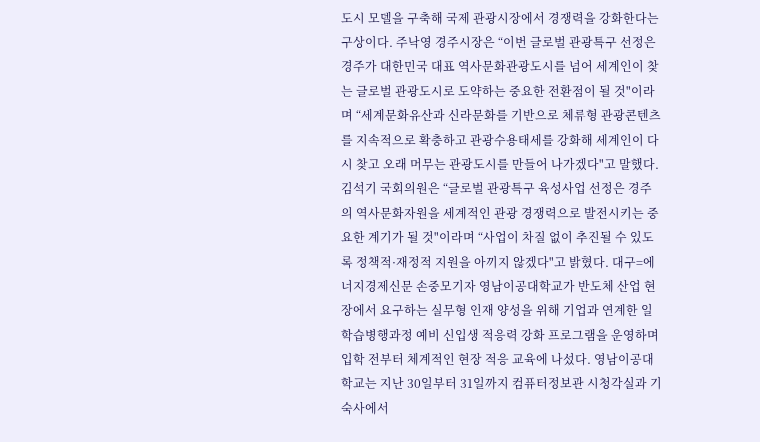도시 모델을 구축해 국제 관광시장에서 경쟁력을 강화한다는 구상이다. 주낙영 경주시장은 “이번 글로벌 관광특구 선정은 경주가 대한민국 대표 역사문화관광도시를 넘어 세계인이 찾는 글로벌 관광도시로 도약하는 중요한 전환점이 될 것"이라며 “세계문화유산과 신라문화를 기반으로 체류형 관광콘텐츠를 지속적으로 확충하고 관광수용태세를 강화해 세계인이 다시 찾고 오래 머무는 관광도시를 만들어 나가겠다"고 말했다. 김석기 국회의원은 “글로벌 관광특구 육성사업 선정은 경주의 역사문화자원을 세계적인 관광 경쟁력으로 발전시키는 중요한 계기가 될 것"이라며 “사업이 차질 없이 추진될 수 있도록 정책적·재정적 지원을 아끼지 않겠다"고 밝혔다. 대구=에너지경제신문 손중모기자 영남이공대학교가 반도체 산업 현장에서 요구하는 실무형 인재 양성을 위해 기업과 연계한 일학습병행과정 예비 신입생 적응력 강화 프로그램을 운영하며 입학 전부터 체계적인 현장 적응 교육에 나섰다. 영남이공대학교는 지난 30일부터 31일까지 컴퓨터정보관 시청각실과 기숙사에서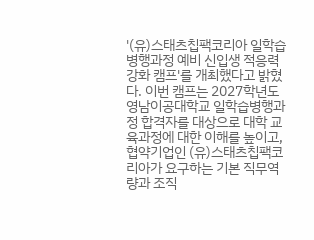'(유)스태츠칩팩코리아 일학습병행과정 예비 신입생 적응력 강화 캠프'를 개최했다고 밝혔다. 이번 캠프는 2027학년도 영남이공대학교 일학습병행과정 합격자를 대상으로 대학 교육과정에 대한 이해를 높이고, 협약기업인 (유)스태츠칩팩코리아가 요구하는 기본 직무역량과 조직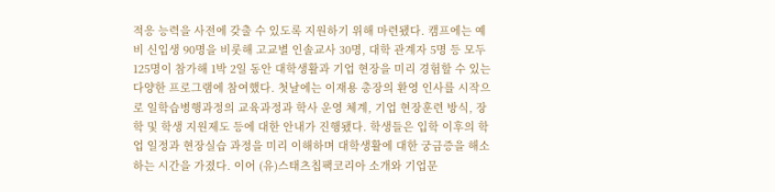적응 능력을 사전에 갖출 수 있도록 지원하기 위해 마련됐다. 캠프에는 예비 신입생 90명을 비롯해 고교별 인솔교사 30명, 대학 관계자 5명 등 모두 125명이 참가해 1박 2일 동안 대학생활과 기업 현장을 미리 경험할 수 있는 다양한 프로그램에 참여했다. 첫날에는 이재용 총장의 환영 인사를 시작으로 일학습병행과정의 교육과정과 학사 운영 체계, 기업 현장훈련 방식, 장학 및 학생 지원제도 등에 대한 안내가 진행됐다. 학생들은 입학 이후의 학업 일정과 현장실습 과정을 미리 이해하며 대학생활에 대한 궁금증을 해소하는 시간을 가졌다. 이어 (유)스태츠칩팩코리아 소개와 기업문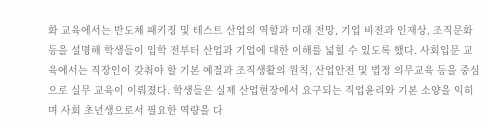화 교육에서는 반도체 패키징 및 테스트 산업의 역할과 미래 전망, 기업 비전과 인재상, 조직문화 등을 설명해 학생들이 입학 전부터 산업과 기업에 대한 이해를 넓힐 수 있도록 했다. 사회입문 교육에서는 직장인이 갖춰야 할 기본 예절과 조직생활의 원칙, 산업안전 및 법정 의무교육 등을 중심으로 실무 교육이 이뤄졌다. 학생들은 실제 산업현장에서 요구되는 직업윤리와 기본 소양을 익히며 사회 초년생으로서 필요한 역량을 다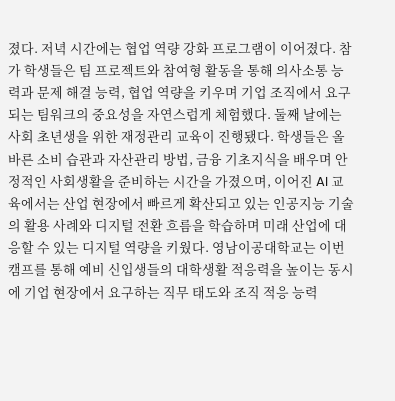졌다. 저녁 시간에는 협업 역량 강화 프로그램이 이어졌다. 참가 학생들은 팀 프로젝트와 참여형 활동을 통해 의사소통 능력과 문제 해결 능력, 협업 역량을 키우며 기업 조직에서 요구되는 팀워크의 중요성을 자연스럽게 체험했다. 둘째 날에는 사회 초년생을 위한 재정관리 교육이 진행됐다. 학생들은 올바른 소비 습관과 자산관리 방법, 금융 기초지식을 배우며 안정적인 사회생활을 준비하는 시간을 가졌으며, 이어진 AI 교육에서는 산업 현장에서 빠르게 확산되고 있는 인공지능 기술의 활용 사례와 디지털 전환 흐름을 학습하며 미래 산업에 대응할 수 있는 디지털 역량을 키웠다. 영남이공대학교는 이번 캠프를 통해 예비 신입생들의 대학생활 적응력을 높이는 동시에 기업 현장에서 요구하는 직무 태도와 조직 적응 능력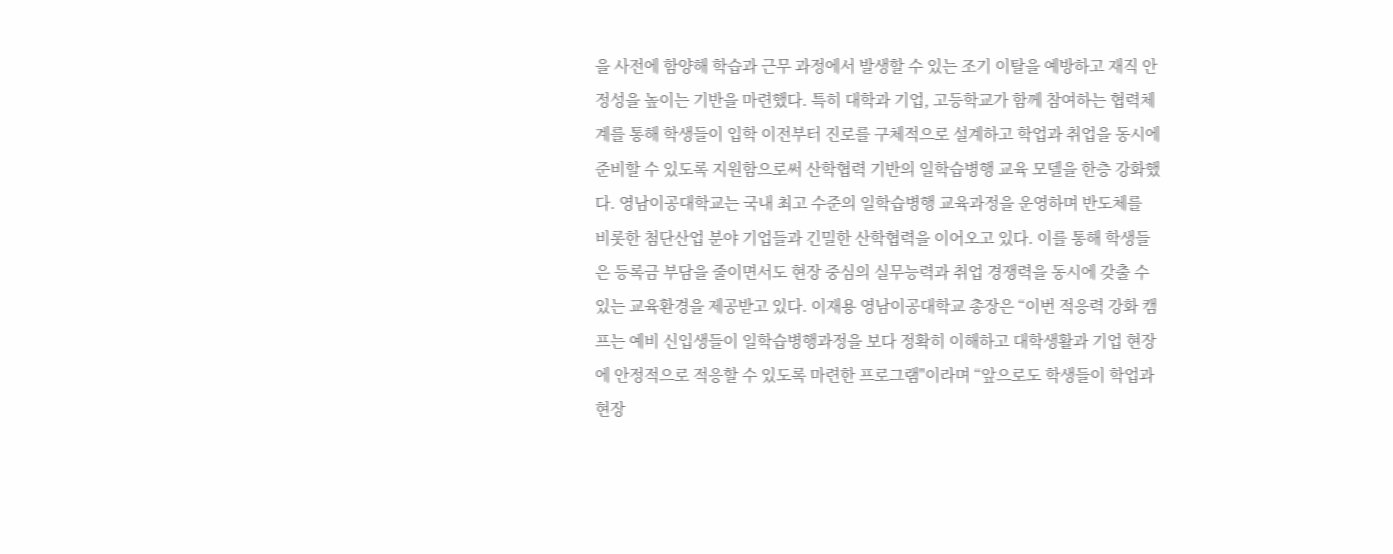을 사전에 함양해 학습과 근무 과정에서 발생할 수 있는 조기 이탈을 예방하고 재직 안정성을 높이는 기반을 마련했다. 특히 대학과 기업, 고등학교가 함께 참여하는 협력체계를 통해 학생들이 입학 이전부터 진로를 구체적으로 설계하고 학업과 취업을 동시에 준비할 수 있도록 지원함으로써 산학협력 기반의 일학습병행 교육 모델을 한층 강화했다. 영남이공대학교는 국내 최고 수준의 일학습병행 교육과정을 운영하며 반도체를 비롯한 첨단산업 분야 기업들과 긴밀한 산학협력을 이어오고 있다. 이를 통해 학생들은 등록금 부담을 줄이면서도 현장 중심의 실무능력과 취업 경쟁력을 동시에 갖출 수 있는 교육환경을 제공받고 있다. 이재용 영남이공대학교 총장은 “이번 적응력 강화 캠프는 예비 신입생들이 일학습병행과정을 보다 정확히 이해하고 대학생활과 기업 현장에 안정적으로 적응할 수 있도록 마련한 프로그램"이라며 “앞으로도 학생들이 학업과 현장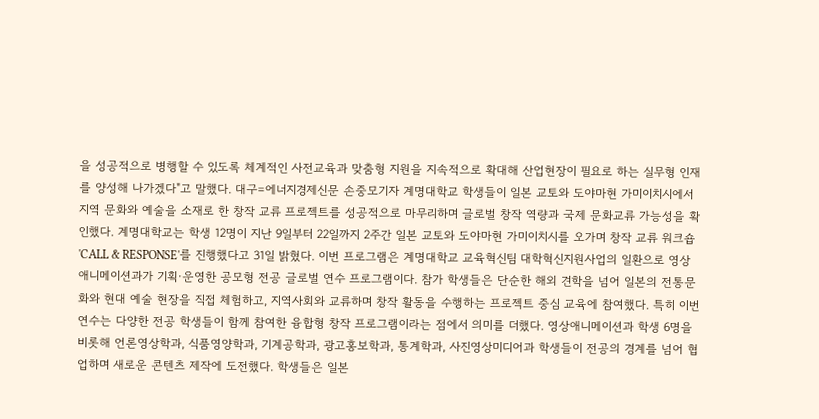을 성공적으로 병행할 수 있도록 체계적인 사전교육과 맞춤형 지원을 지속적으로 확대해 산업현장이 필요로 하는 실무형 인재를 양성해 나가겠다"고 말했다. 대구=에너지경제신문 손중모기자 계명대학교 학생들이 일본 교토와 도야마현 가미이치시에서 지역 문화와 예술을 소재로 한 창작 교류 프로젝트를 성공적으로 마무리하며 글로벌 창작 역량과 국제 문화교류 가능성을 확인했다. 계명대학교는 학생 12명이 지난 9일부터 22일까지 2주간 일본 교토와 도야마현 가미이치시를 오가며 창작 교류 워크숍 'CALL & RESPONSE'를 진행했다고 31일 밝혔다. 이번 프로그램은 계명대학교 교육혁신팀 대학혁신지원사업의 일환으로 영상애니메이션과가 기획·운영한 공모형 전공 글로벌 연수 프로그램이다. 참가 학생들은 단순한 해외 견학을 넘어 일본의 전통문화와 현대 예술 현장을 직접 체험하고, 지역사회와 교류하며 창작 활동을 수행하는 프로젝트 중심 교육에 참여했다. 특히 이번 연수는 다양한 전공 학생들이 함께 참여한 융합형 창작 프로그램이라는 점에서 의미를 더했다. 영상애니메이션과 학생 6명을 비롯해 언론영상학과, 식품영양학과, 기계공학과, 광고홍보학과, 통계학과, 사진영상미디어과 학생들이 전공의 경계를 넘어 협업하며 새로운 콘텐츠 제작에 도전했다. 학생들은 일본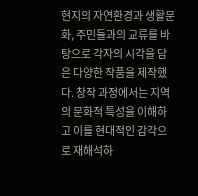현지의 자연환경과 생활문화, 주민들과의 교류를 바탕으로 각자의 시각을 담은 다양한 작품을 제작했다. 창작 과정에서는 지역의 문화적 특성을 이해하고 이를 현대적인 감각으로 재해석하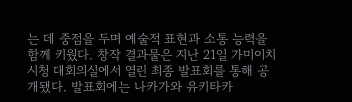는 데 중점을 두며 예술적 표현과 소통 능력을 함께 키웠다. 창작 결과물은 지난 21일 가미이치시청 대회의실에서 열린 최종 발표회를 통해 공개됐다. 발표회에는 나카가와 유키타카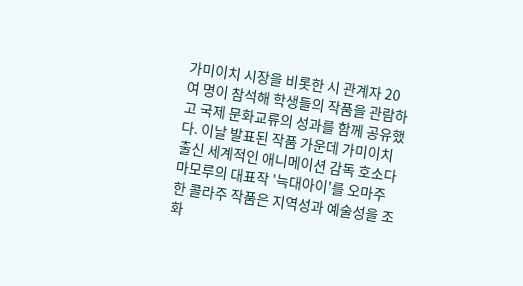가미이치 시장을 비롯한 시 관계자 20여 명이 참석해 학생들의 작품을 관람하고 국제 문화교류의 성과를 함께 공유했다. 이날 발표된 작품 가운데 가미이치 출신 세계적인 애니메이션 감독 호소다 마모루의 대표작 '늑대아이'를 오마주한 콜라주 작품은 지역성과 예술성을 조화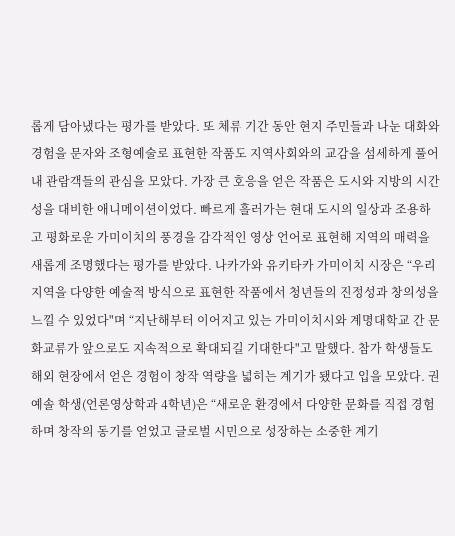롭게 담아냈다는 평가를 받았다. 또 체류 기간 동안 현지 주민들과 나눈 대화와 경험을 문자와 조형예술로 표현한 작품도 지역사회와의 교감을 섬세하게 풀어내 관람객들의 관심을 모았다. 가장 큰 호응을 얻은 작품은 도시와 지방의 시간성을 대비한 애니메이션이었다. 빠르게 흘러가는 현대 도시의 일상과 조용하고 평화로운 가미이치의 풍경을 감각적인 영상 언어로 표현해 지역의 매력을 새롭게 조명했다는 평가를 받았다. 나카가와 유키타카 가미이치 시장은 “우리 지역을 다양한 예술적 방식으로 표현한 작품에서 청년들의 진정성과 창의성을 느낄 수 있었다"며 “지난해부터 이어지고 있는 가미이치시와 계명대학교 간 문화교류가 앞으로도 지속적으로 확대되길 기대한다"고 말했다. 참가 학생들도 해외 현장에서 얻은 경험이 창작 역량을 넓히는 계기가 됐다고 입을 모았다. 권예솔 학생(언론영상학과 4학년)은 “새로운 환경에서 다양한 문화를 직접 경험하며 창작의 동기를 얻었고 글로벌 시민으로 성장하는 소중한 계기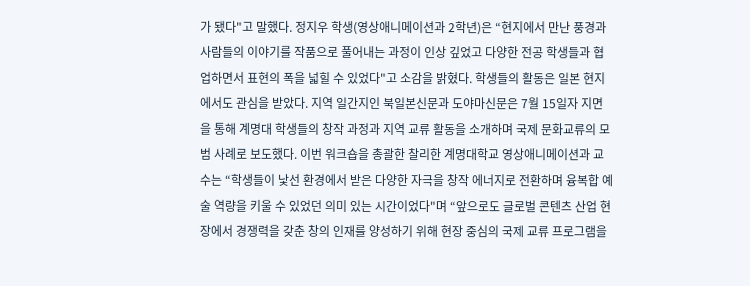가 됐다"고 말했다. 정지우 학생(영상애니메이션과 2학년)은 “현지에서 만난 풍경과 사람들의 이야기를 작품으로 풀어내는 과정이 인상 깊었고 다양한 전공 학생들과 협업하면서 표현의 폭을 넓힐 수 있었다"고 소감을 밝혔다. 학생들의 활동은 일본 현지에서도 관심을 받았다. 지역 일간지인 북일본신문과 도야마신문은 7월 15일자 지면을 통해 계명대 학생들의 창작 과정과 지역 교류 활동을 소개하며 국제 문화교류의 모범 사례로 보도했다. 이번 워크숍을 총괄한 찰리한 계명대학교 영상애니메이션과 교수는 “학생들이 낯선 환경에서 받은 다양한 자극을 창작 에너지로 전환하며 융복합 예술 역량을 키울 수 있었던 의미 있는 시간이었다"며 “앞으로도 글로벌 콘텐츠 산업 현장에서 경쟁력을 갖춘 창의 인재를 양성하기 위해 현장 중심의 국제 교류 프로그램을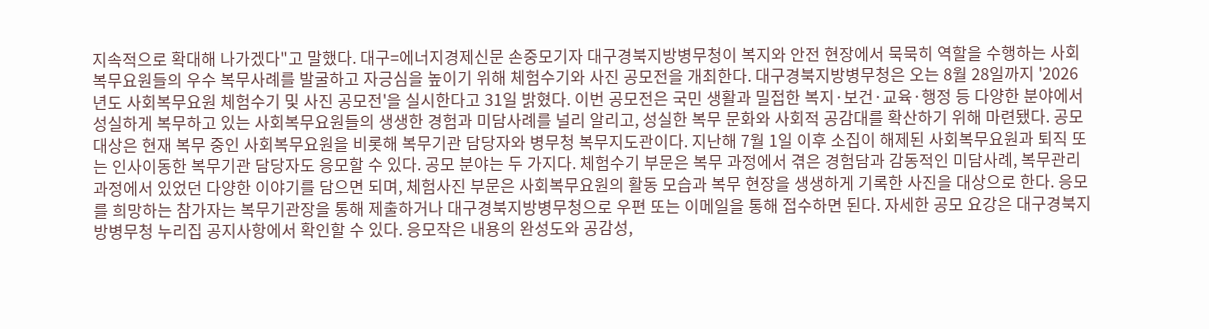지속적으로 확대해 나가겠다"고 말했다. 대구=에너지경제신문 손중모기자 대구경북지방병무청이 복지와 안전 현장에서 묵묵히 역할을 수행하는 사회복무요원들의 우수 복무사례를 발굴하고 자긍심을 높이기 위해 체험수기와 사진 공모전을 개최한다. 대구경북지방병무청은 오는 8월 28일까지 '2026년도 사회복무요원 체험수기 및 사진 공모전'을 실시한다고 31일 밝혔다. 이번 공모전은 국민 생활과 밀접한 복지·보건·교육·행정 등 다양한 분야에서 성실하게 복무하고 있는 사회복무요원들의 생생한 경험과 미담사례를 널리 알리고, 성실한 복무 문화와 사회적 공감대를 확산하기 위해 마련됐다. 공모 대상은 현재 복무 중인 사회복무요원을 비롯해 복무기관 담당자와 병무청 복무지도관이다. 지난해 7월 1일 이후 소집이 해제된 사회복무요원과 퇴직 또는 인사이동한 복무기관 담당자도 응모할 수 있다. 공모 분야는 두 가지다. 체험수기 부문은 복무 과정에서 겪은 경험담과 감동적인 미담사례, 복무관리 과정에서 있었던 다양한 이야기를 담으면 되며, 체험사진 부문은 사회복무요원의 활동 모습과 복무 현장을 생생하게 기록한 사진을 대상으로 한다. 응모를 희망하는 참가자는 복무기관장을 통해 제출하거나 대구경북지방병무청으로 우편 또는 이메일을 통해 접수하면 된다. 자세한 공모 요강은 대구경북지방병무청 누리집 공지사항에서 확인할 수 있다. 응모작은 내용의 완성도와 공감성,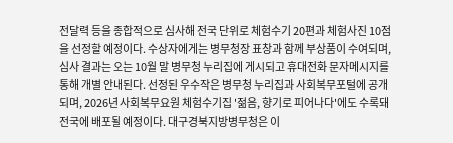전달력 등을 종합적으로 심사해 전국 단위로 체험수기 20편과 체험사진 10점을 선정할 예정이다. 수상자에게는 병무청장 표창과 함께 부상품이 수여되며, 심사 결과는 오는 10월 말 병무청 누리집에 게시되고 휴대전화 문자메시지를 통해 개별 안내된다. 선정된 우수작은 병무청 누리집과 사회복무포털에 공개되며, 2026년 사회복무요원 체험수기집 '젊음, 향기로 피어나다'에도 수록돼 전국에 배포될 예정이다. 대구경북지방병무청은 이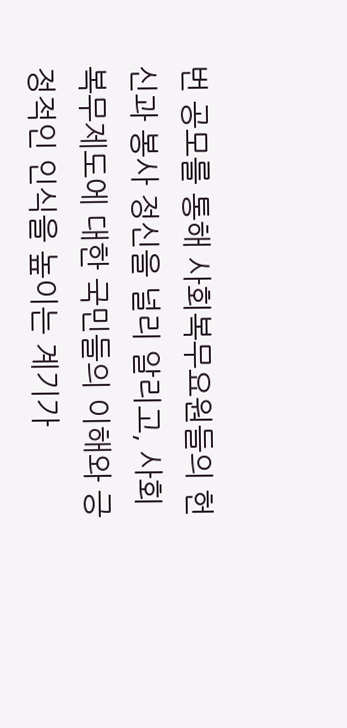번 공모를 통해 사회복무요원들의 헌신과 봉사 정신을 널리 알리고, 사회복무제도에 대한 국민들의 이해와 긍정적인 인식을 높이는 계기가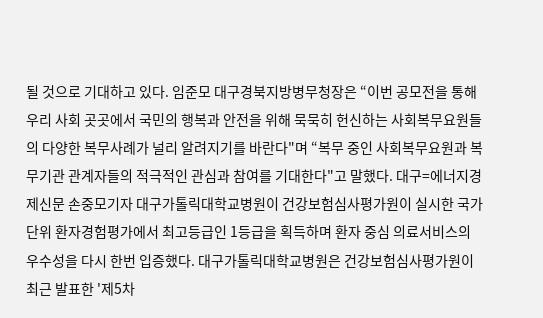될 것으로 기대하고 있다. 임준모 대구경북지방병무청장은 “이번 공모전을 통해 우리 사회 곳곳에서 국민의 행복과 안전을 위해 묵묵히 헌신하는 사회복무요원들의 다양한 복무사례가 널리 알려지기를 바란다"며 “복무 중인 사회복무요원과 복무기관 관계자들의 적극적인 관심과 참여를 기대한다"고 말했다. 대구=에너지경제신문 손중모기자 대구가톨릭대학교병원이 건강보험심사평가원이 실시한 국가 단위 환자경험평가에서 최고등급인 1등급을 획득하며 환자 중심 의료서비스의 우수성을 다시 한번 입증했다. 대구가톨릭대학교병원은 건강보험심사평가원이 최근 발표한 '제5차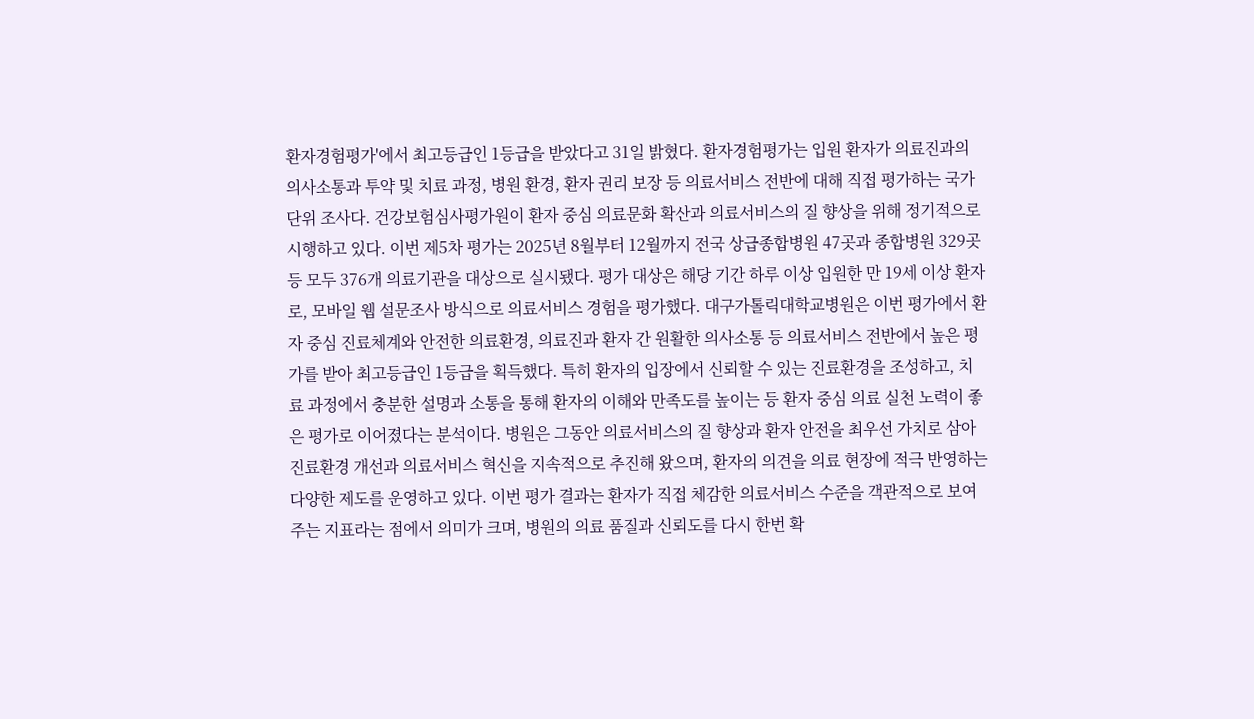환자경험평가'에서 최고등급인 1등급을 받았다고 31일 밝혔다. 환자경험평가는 입원 환자가 의료진과의 의사소통과 투약 및 치료 과정, 병원 환경, 환자 권리 보장 등 의료서비스 전반에 대해 직접 평가하는 국가 단위 조사다. 건강보험심사평가원이 환자 중심 의료문화 확산과 의료서비스의 질 향상을 위해 정기적으로 시행하고 있다. 이번 제5차 평가는 2025년 8월부터 12월까지 전국 상급종합병원 47곳과 종합병원 329곳 등 모두 376개 의료기관을 대상으로 실시됐다. 평가 대상은 해당 기간 하루 이상 입원한 만 19세 이상 환자로, 모바일 웹 설문조사 방식으로 의료서비스 경험을 평가했다. 대구가톨릭대학교병원은 이번 평가에서 환자 중심 진료체계와 안전한 의료환경, 의료진과 환자 간 원활한 의사소통 등 의료서비스 전반에서 높은 평가를 받아 최고등급인 1등급을 획득했다. 특히 환자의 입장에서 신뢰할 수 있는 진료환경을 조성하고, 치료 과정에서 충분한 설명과 소통을 통해 환자의 이해와 만족도를 높이는 등 환자 중심 의료 실천 노력이 좋은 평가로 이어졌다는 분석이다. 병원은 그동안 의료서비스의 질 향상과 환자 안전을 최우선 가치로 삼아 진료환경 개선과 의료서비스 혁신을 지속적으로 추진해 왔으며, 환자의 의견을 의료 현장에 적극 반영하는 다양한 제도를 운영하고 있다. 이번 평가 결과는 환자가 직접 체감한 의료서비스 수준을 객관적으로 보여주는 지표라는 점에서 의미가 크며, 병원의 의료 품질과 신뢰도를 다시 한번 확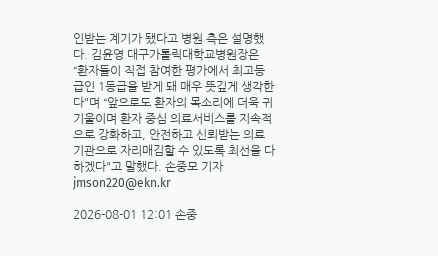인받는 계기가 됐다고 병원 측은 설명했다. 김윤영 대구가톨릭대학교병원장은 “환자들이 직접 참여한 평가에서 최고등급인 1등급을 받게 돼 매우 뜻깊게 생각한다"며 “앞으로도 환자의 목소리에 더욱 귀 기울이며 환자 중심 의료서비스를 지속적으로 강화하고, 안전하고 신뢰받는 의료기관으로 자리매김할 수 있도록 최선을 다하겠다"고 말했다. 손중모 기자 jmson220@ekn.kr

2026-08-01 12:01 손중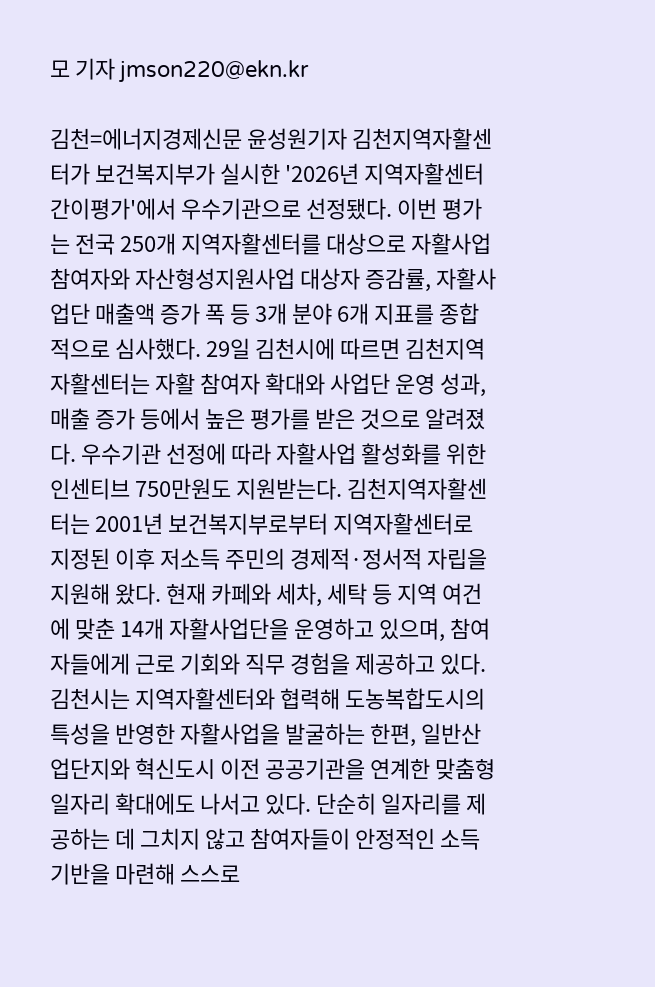모 기자 jmson220@ekn.kr

김천=에너지경제신문 윤성원기자 김천지역자활센터가 보건복지부가 실시한 '2026년 지역자활센터 간이평가'에서 우수기관으로 선정됐다. 이번 평가는 전국 250개 지역자활센터를 대상으로 자활사업 참여자와 자산형성지원사업 대상자 증감률, 자활사업단 매출액 증가 폭 등 3개 분야 6개 지표를 종합적으로 심사했다. 29일 김천시에 따르면 김천지역자활센터는 자활 참여자 확대와 사업단 운영 성과, 매출 증가 등에서 높은 평가를 받은 것으로 알려졌다. 우수기관 선정에 따라 자활사업 활성화를 위한 인센티브 750만원도 지원받는다. 김천지역자활센터는 2001년 보건복지부로부터 지역자활센터로 지정된 이후 저소득 주민의 경제적·정서적 자립을 지원해 왔다. 현재 카페와 세차, 세탁 등 지역 여건에 맞춘 14개 자활사업단을 운영하고 있으며, 참여자들에게 근로 기회와 직무 경험을 제공하고 있다. 김천시는 지역자활센터와 협력해 도농복합도시의 특성을 반영한 자활사업을 발굴하는 한편, 일반산업단지와 혁신도시 이전 공공기관을 연계한 맞춤형 일자리 확대에도 나서고 있다. 단순히 일자리를 제공하는 데 그치지 않고 참여자들이 안정적인 소득 기반을 마련해 스스로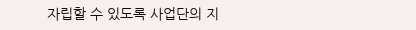자립할 수 있도록 사업단의 지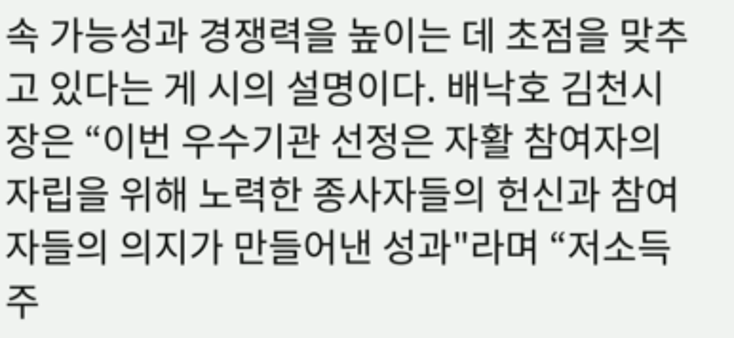속 가능성과 경쟁력을 높이는 데 초점을 맞추고 있다는 게 시의 설명이다. 배낙호 김천시장은 “이번 우수기관 선정은 자활 참여자의 자립을 위해 노력한 종사자들의 헌신과 참여자들의 의지가 만들어낸 성과"라며 “저소득 주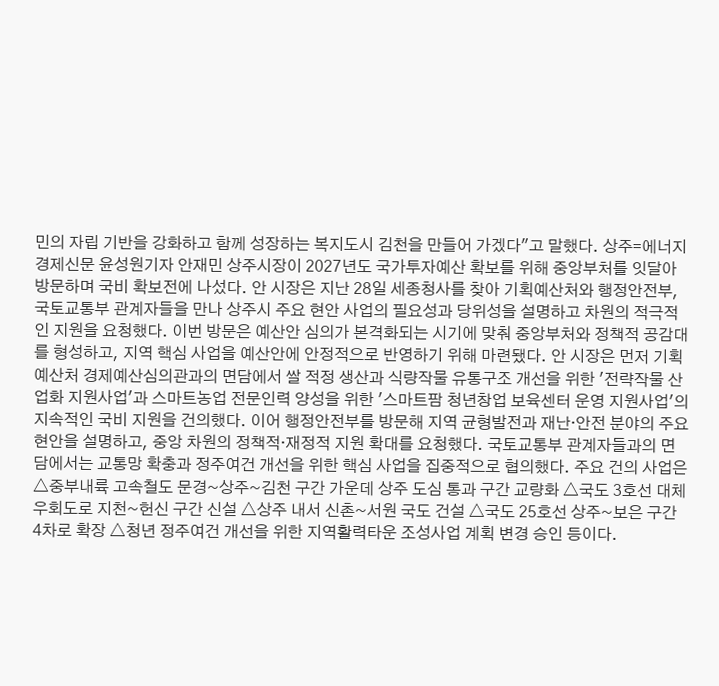민의 자립 기반을 강화하고 함께 성장하는 복지도시 김천을 만들어 가겠다"고 말했다. 상주=에너지경제신문 윤성원기자 안재민 상주시장이 2027년도 국가투자예산 확보를 위해 중앙부처를 잇달아 방문하며 국비 확보전에 나섰다. 안 시장은 지난 28일 세종청사를 찾아 기획예산처와 행정안전부, 국토교통부 관계자들을 만나 상주시 주요 현안 사업의 필요성과 당위성을 설명하고 차원의 적극적인 지원을 요청했다. 이번 방문은 예산안 심의가 본격화되는 시기에 맞춰 중앙부처와 정책적 공감대를 형성하고, 지역 핵심 사업을 예산안에 안정적으로 반영하기 위해 마련됐다. 안 시장은 먼저 기획예산처 경제예산심의관과의 면담에서 쌀 적정 생산과 식량작물 유통구조 개선을 위한 '전략작물 산업화 지원사업'과 스마트농업 전문인력 양성을 위한 '스마트팜 청년창업 보육센터 운영 지원사업'의 지속적인 국비 지원을 건의했다. 이어 행정안전부를 방문해 지역 균형발전과 재난·안전 분야의 주요 현안을 설명하고, 중앙 차원의 정책적·재정적 지원 확대를 요청했다. 국토교통부 관계자들과의 면담에서는 교통망 확충과 정주여건 개선을 위한 핵심 사업을 집중적으로 협의했다. 주요 건의 사업은 △중부내륙 고속철도 문경~상주~김천 구간 가운데 상주 도심 통과 구간 교량화 △국도 3호선 대체우회도로 지천~헌신 구간 신설 △상주 내서 신촌~서원 국도 건설 △국도 25호선 상주~보은 구간 4차로 확장 △청년 정주여건 개선을 위한 지역활력타운 조성사업 계획 변경 승인 등이다.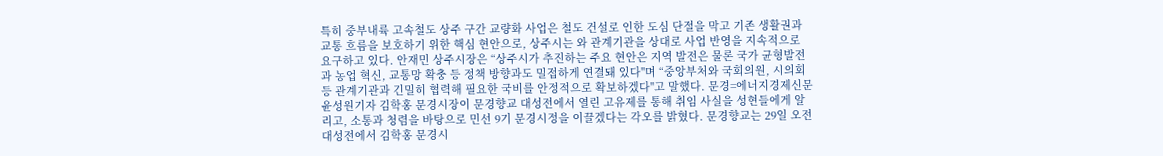특히 중부내륙 고속철도 상주 구간 교량화 사업은 철도 건설로 인한 도심 단절을 막고 기존 생활권과 교통 흐름을 보호하기 위한 핵심 현안으로, 상주시는 와 관계기관을 상대로 사업 반영을 지속적으로 요구하고 있다. 안재민 상주시장은 “상주시가 추진하는 주요 현안은 지역 발전은 물론 국가 균형발전과 농업 혁신, 교통망 확충 등 정책 방향과도 밀접하게 연결돼 있다"며 “중앙부처와 국회의원, 시의회 등 관계기관과 긴밀히 협력해 필요한 국비를 안정적으로 확보하겠다"고 말했다. 문경=에너지경제신문 윤성원기자 김학홍 문경시장이 문경향교 대성전에서 열린 고유제를 통해 취임 사실을 성현들에게 알리고, 소통과 청렴을 바탕으로 민선 9기 문경시정을 이끌겠다는 각오를 밝혔다. 문경향교는 29일 오전 대성전에서 김학홍 문경시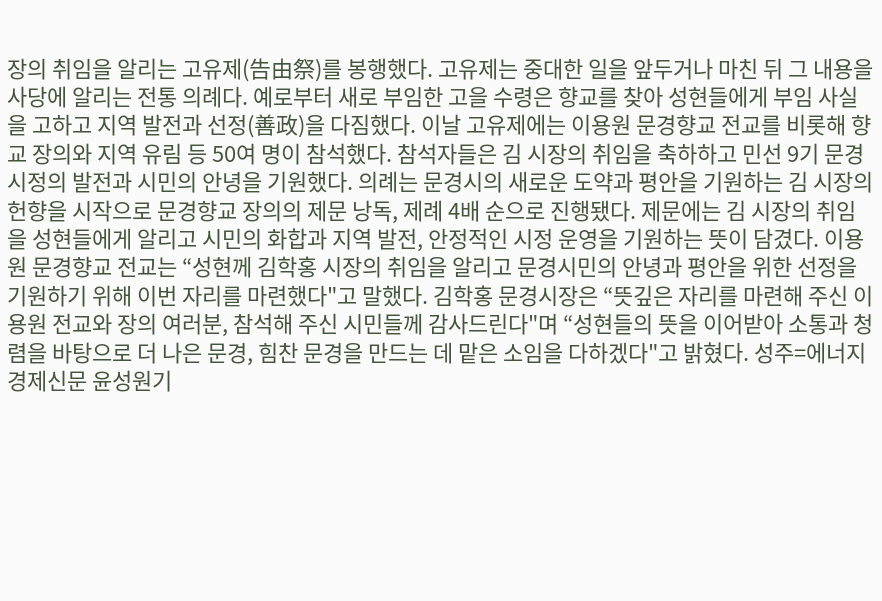장의 취임을 알리는 고유제(告由祭)를 봉행했다. 고유제는 중대한 일을 앞두거나 마친 뒤 그 내용을 사당에 알리는 전통 의례다. 예로부터 새로 부임한 고을 수령은 향교를 찾아 성현들에게 부임 사실을 고하고 지역 발전과 선정(善政)을 다짐했다. 이날 고유제에는 이용원 문경향교 전교를 비롯해 향교 장의와 지역 유림 등 50여 명이 참석했다. 참석자들은 김 시장의 취임을 축하하고 민선 9기 문경시정의 발전과 시민의 안녕을 기원했다. 의례는 문경시의 새로운 도약과 평안을 기원하는 김 시장의 헌향을 시작으로 문경향교 장의의 제문 낭독, 제례 4배 순으로 진행됐다. 제문에는 김 시장의 취임을 성현들에게 알리고 시민의 화합과 지역 발전, 안정적인 시정 운영을 기원하는 뜻이 담겼다. 이용원 문경향교 전교는 “성현께 김학홍 시장의 취임을 알리고 문경시민의 안녕과 평안을 위한 선정을 기원하기 위해 이번 자리를 마련했다"고 말했다. 김학홍 문경시장은 “뜻깊은 자리를 마련해 주신 이용원 전교와 장의 여러분, 참석해 주신 시민들께 감사드린다"며 “성현들의 뜻을 이어받아 소통과 청렴을 바탕으로 더 나은 문경, 힘찬 문경을 만드는 데 맡은 소임을 다하겠다"고 밝혔다. 성주=에너지경제신문 윤성원기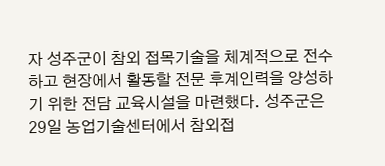자 성주군이 참외 접목기술을 체계적으로 전수하고 현장에서 활동할 전문 후계인력을 양성하기 위한 전담 교육시설을 마련했다. 성주군은 29일 농업기술센터에서 참외접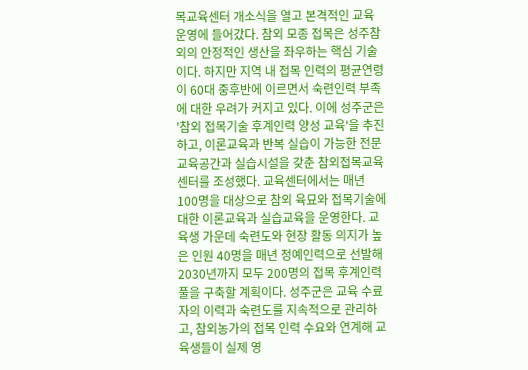목교육센터 개소식을 열고 본격적인 교육 운영에 들어갔다. 참외 모종 접목은 성주참외의 안정적인 생산을 좌우하는 핵심 기술이다. 하지만 지역 내 접목 인력의 평균연령이 60대 중후반에 이르면서 숙련인력 부족에 대한 우려가 커지고 있다. 이에 성주군은 '참외 접목기술 후계인력 양성 교육'을 추진하고, 이론교육과 반복 실습이 가능한 전문 교육공간과 실습시설을 갖춘 참외접목교육센터를 조성했다. 교육센터에서는 매년 100명을 대상으로 참외 육묘와 접목기술에 대한 이론교육과 실습교육을 운영한다. 교육생 가운데 숙련도와 현장 활동 의지가 높은 인원 40명을 매년 정예인력으로 선발해 2030년까지 모두 200명의 접목 후계인력풀을 구축할 계획이다. 성주군은 교육 수료자의 이력과 숙련도를 지속적으로 관리하고, 참외농가의 접목 인력 수요와 연계해 교육생들이 실제 영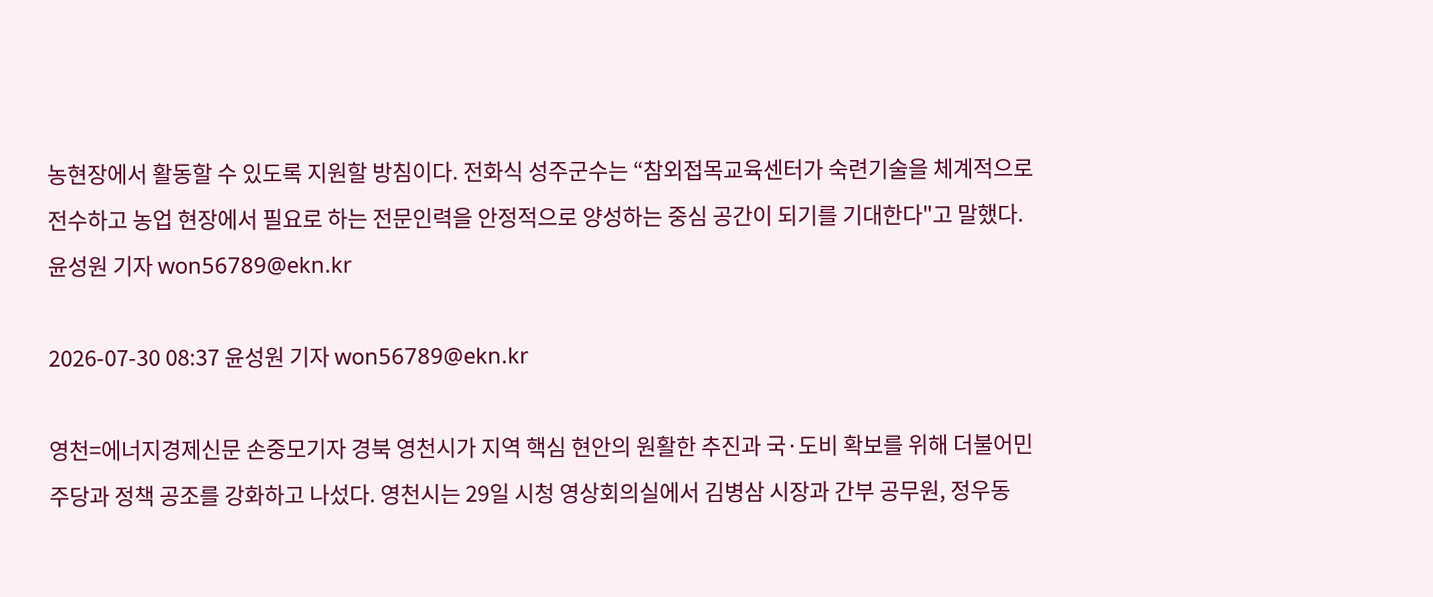농현장에서 활동할 수 있도록 지원할 방침이다. 전화식 성주군수는 “참외접목교육센터가 숙련기술을 체계적으로 전수하고 농업 현장에서 필요로 하는 전문인력을 안정적으로 양성하는 중심 공간이 되기를 기대한다"고 말했다. 윤성원 기자 won56789@ekn.kr

2026-07-30 08:37 윤성원 기자 won56789@ekn.kr

영천=에너지경제신문 손중모기자 경북 영천시가 지역 핵심 현안의 원활한 추진과 국·도비 확보를 위해 더불어민주당과 정책 공조를 강화하고 나섰다. 영천시는 29일 시청 영상회의실에서 김병삼 시장과 간부 공무원, 정우동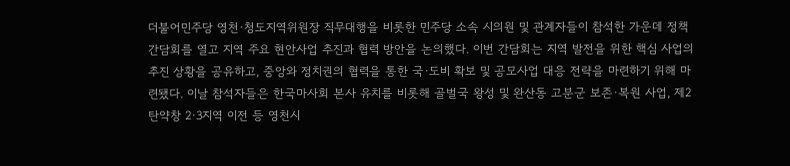더불어민주당 영천·청도지역위원장 직무대행을 비롯한 민주당 소속 시의원 및 관계자들이 참석한 가운데 정책간담회를 열고 지역 주요 현안사업 추진과 협력 방안을 논의했다. 이번 간담회는 지역 발전을 위한 핵심 사업의 추진 상황을 공유하고, 중앙와 정치권의 협력을 통한 국·도비 확보 및 공모사업 대응 전략을 마련하기 위해 마련됐다. 이날 참석자들은 한국마사회 본사 유치를 비롯해 골벌국 왕성 및 완산동 고분군 보존·복원 사업, 제2탄약창 2·3지역 이전 등 영천시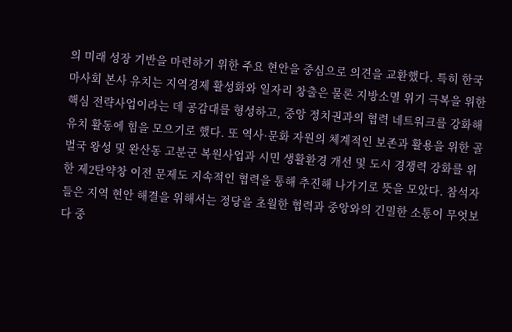의 미래 성장 기반을 마련하기 위한 주요 현안을 중심으로 의견을 교환했다. 특히 한국마사회 본사 유치는 지역경제 활성화와 일자리 창출은 물론 지방소멸 위기 극복을 위한 핵심 전략사업이라는 데 공감대를 형성하고, 중앙 정치권과의 협력 네트워크를 강화해 유치 활동에 힘을 모으기로 했다. 또 역사·문화 자원의 체계적인 보존과 활용을 위한 골벌국 왕성 및 완산동 고분군 복원사업과 시민 생활환경 개선 및 도시 경쟁력 강화를 위한 제2탄약창 이전 문제도 지속적인 협력을 통해 추진해 나가기로 뜻을 모았다. 참석자들은 지역 현안 해결을 위해서는 정당을 초월한 협력과 중앙와의 긴밀한 소통이 무엇보다 중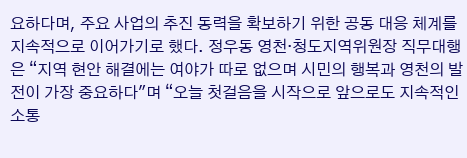요하다며, 주요 사업의 추진 동력을 확보하기 위한 공동 대응 체계를 지속적으로 이어가기로 했다. 정우동 영천·청도지역위원장 직무대행은 “지역 현안 해결에는 여야가 따로 없으며 시민의 행복과 영천의 발전이 가장 중요하다"며 “오늘 첫걸음을 시작으로 앞으로도 지속적인 소통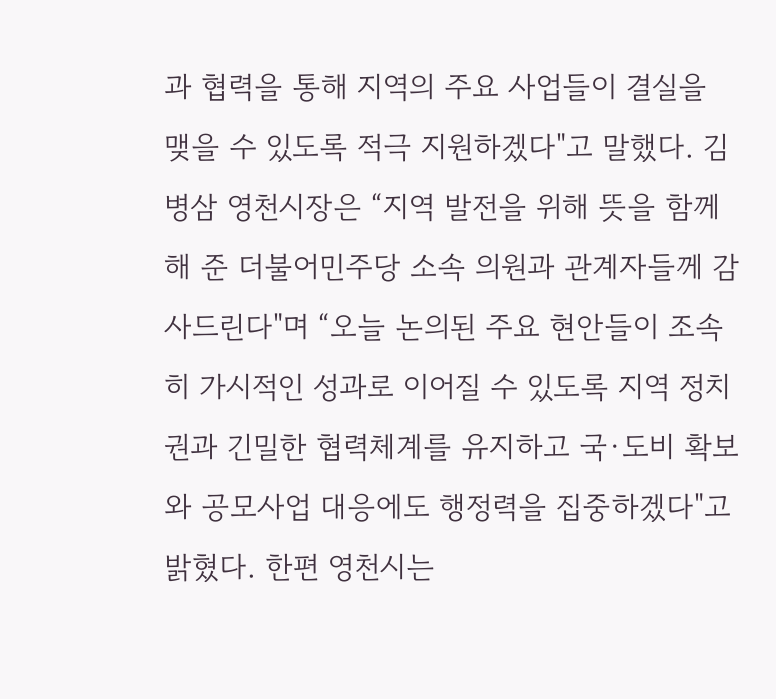과 협력을 통해 지역의 주요 사업들이 결실을 맺을 수 있도록 적극 지원하겠다"고 말했다. 김병삼 영천시장은 “지역 발전을 위해 뜻을 함께해 준 더불어민주당 소속 의원과 관계자들께 감사드린다"며 “오늘 논의된 주요 현안들이 조속히 가시적인 성과로 이어질 수 있도록 지역 정치권과 긴밀한 협력체계를 유지하고 국·도비 확보와 공모사업 대응에도 행정력을 집중하겠다"고 밝혔다. 한편 영천시는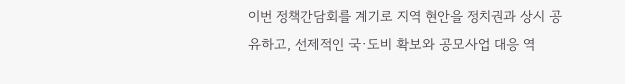이번 정책간담회를 계기로 지역 현안을 정치권과 상시 공유하고, 선제적인 국·도비 확보와 공모사업 대응 역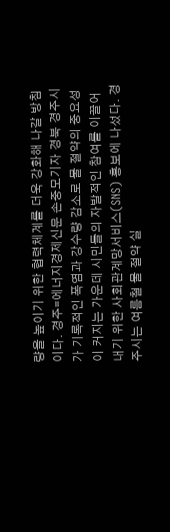량을 높이기 위한 협력체계를 더욱 강화해 나갈 방침이다. 경주=에너지경제신문 손중모기자 경북 경주시가 기록적인 폭염과 강수량 감소로 물 절약의 중요성이 커지는 가운데 시민들의 자발적인 참여를 이끌어내기 위한 사회관계망서비스(SNS) 홍보에 나섰다. 경주시는 여름철 물 절약 실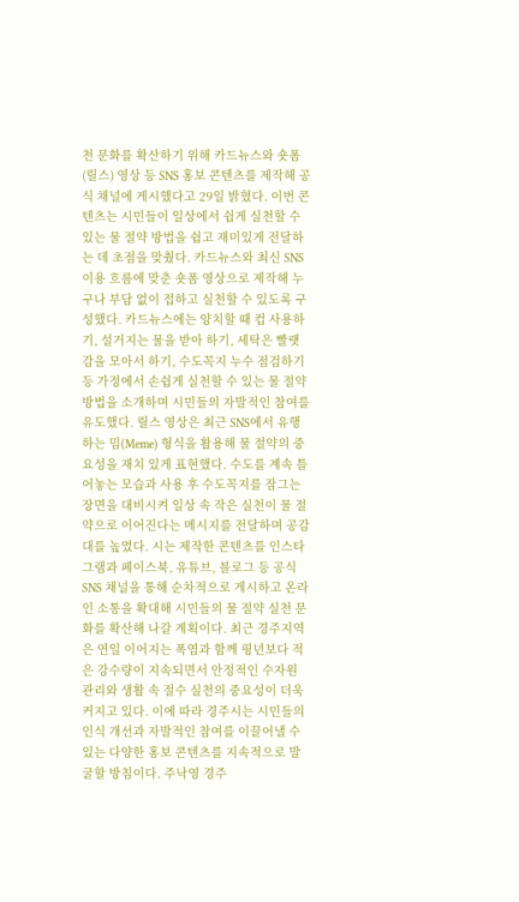천 문화를 확산하기 위해 카드뉴스와 숏폼(릴스) 영상 등 SNS 홍보 콘텐츠를 제작해 공식 채널에 게시했다고 29일 밝혔다. 이번 콘텐츠는 시민들이 일상에서 쉽게 실천할 수 있는 물 절약 방법을 쉽고 재미있게 전달하는 데 초점을 맞췄다. 카드뉴스와 최신 SNS 이용 흐름에 맞춘 숏폼 영상으로 제작해 누구나 부담 없이 접하고 실천할 수 있도록 구성했다. 카드뉴스에는 양치할 때 컵 사용하기, 설거지는 물을 받아 하기, 세탁은 빨랫감을 모아서 하기, 수도꼭지 누수 점검하기 등 가정에서 손쉽게 실천할 수 있는 물 절약 방법을 소개하며 시민들의 자발적인 참여를 유도했다. 릴스 영상은 최근 SNS에서 유행하는 밈(Meme) 형식을 활용해 물 절약의 중요성을 재치 있게 표현했다. 수도를 계속 틀어놓는 모습과 사용 후 수도꼭지를 잠그는 장면을 대비시켜 일상 속 작은 실천이 물 절약으로 이어진다는 메시지를 전달하며 공감대를 높였다. 시는 제작한 콘텐츠를 인스타그램과 페이스북, 유튜브, 블로그 등 공식 SNS 채널을 통해 순차적으로 게시하고 온라인 소통을 확대해 시민들의 물 절약 실천 문화를 확산해 나갈 계획이다. 최근 경주지역은 연일 이어지는 폭염과 함께 평년보다 적은 강수량이 지속되면서 안정적인 수자원 관리와 생활 속 절수 실천의 중요성이 더욱 커지고 있다. 이에 따라 경주시는 시민들의 인식 개선과 자발적인 참여를 이끌어낼 수 있는 다양한 홍보 콘텐츠를 지속적으로 발굴할 방침이다. 주낙영 경주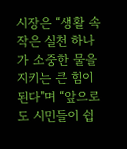시장은 “생활 속 작은 실천 하나가 소중한 물을 지키는 큰 힘이 된다"며 “앞으로도 시민들이 쉽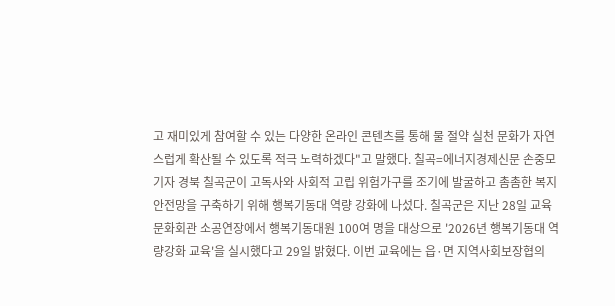고 재미있게 참여할 수 있는 다양한 온라인 콘텐츠를 통해 물 절약 실천 문화가 자연스럽게 확산될 수 있도록 적극 노력하겠다"고 말했다. 칠곡=에너지경제신문 손중모기자 경북 칠곡군이 고독사와 사회적 고립 위험가구를 조기에 발굴하고 촘촘한 복지안전망을 구축하기 위해 행복기동대 역량 강화에 나섰다. 칠곡군은 지난 28일 교육문화회관 소공연장에서 행복기동대원 100여 명을 대상으로 '2026년 행복기동대 역량강화 교육'을 실시했다고 29일 밝혔다. 이번 교육에는 읍·면 지역사회보장협의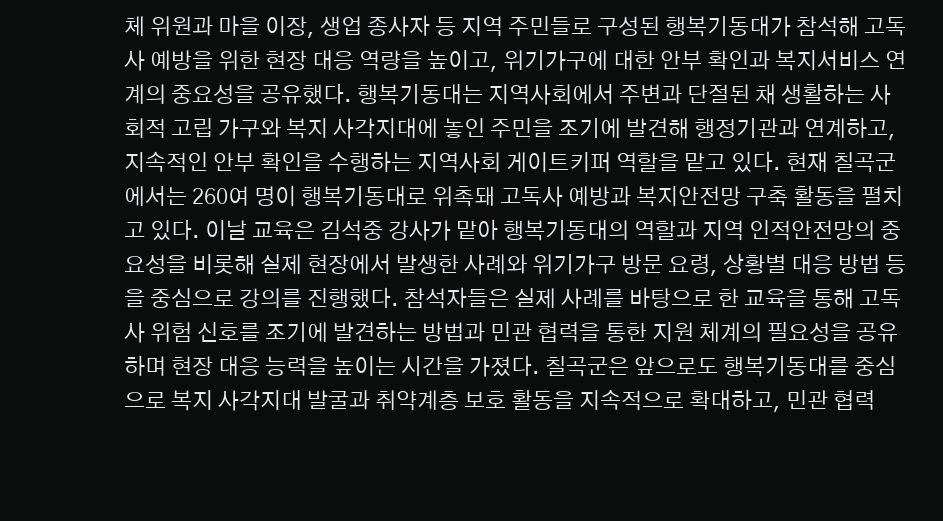체 위원과 마을 이장, 생업 종사자 등 지역 주민들로 구성된 행복기동대가 참석해 고독사 예방을 위한 현장 대응 역량을 높이고, 위기가구에 대한 안부 확인과 복지서비스 연계의 중요성을 공유했다. 행복기동대는 지역사회에서 주변과 단절된 채 생활하는 사회적 고립 가구와 복지 사각지대에 놓인 주민을 조기에 발견해 행정기관과 연계하고, 지속적인 안부 확인을 수행하는 지역사회 게이트키퍼 역할을 맡고 있다. 현재 칠곡군에서는 260여 명이 행복기동대로 위촉돼 고독사 예방과 복지안전망 구축 활동을 펼치고 있다. 이날 교육은 김석중 강사가 맡아 행복기동대의 역할과 지역 인적안전망의 중요성을 비롯해 실제 현장에서 발생한 사례와 위기가구 방문 요령, 상황별 대응 방법 등을 중심으로 강의를 진행했다. 참석자들은 실제 사례를 바탕으로 한 교육을 통해 고독사 위험 신호를 조기에 발견하는 방법과 민관 협력을 통한 지원 체계의 필요성을 공유하며 현장 대응 능력을 높이는 시간을 가졌다. 칠곡군은 앞으로도 행복기동대를 중심으로 복지 사각지대 발굴과 취약계층 보호 활동을 지속적으로 확대하고, 민관 협력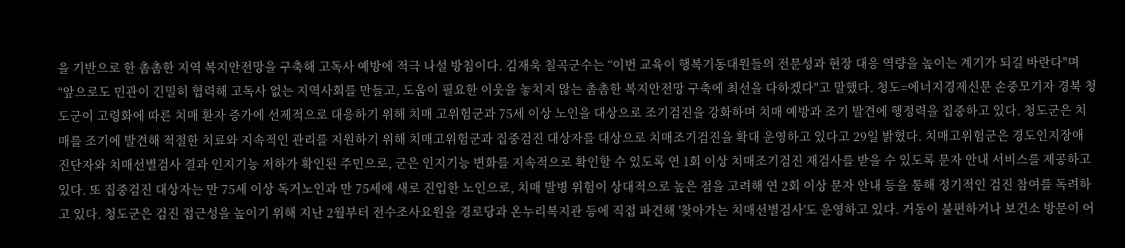을 기반으로 한 촘촘한 지역 복지안전망을 구축해 고독사 예방에 적극 나설 방침이다. 김재욱 칠곡군수는 “이번 교육이 행복기동대원들의 전문성과 현장 대응 역량을 높이는 계기가 되길 바란다"며 “앞으로도 민관이 긴밀히 협력해 고독사 없는 지역사회를 만들고, 도움이 필요한 이웃을 놓치지 않는 촘촘한 복지안전망 구축에 최선을 다하겠다"고 말했다. 청도=에너지경제신문 손중모기자 경북 청도군이 고령화에 따른 치매 환자 증가에 선제적으로 대응하기 위해 치매 고위험군과 75세 이상 노인을 대상으로 조기검진을 강화하며 치매 예방과 조기 발견에 행정력을 집중하고 있다. 청도군은 치매를 조기에 발견해 적절한 치료와 지속적인 관리를 지원하기 위해 치매고위험군과 집중검진 대상자를 대상으로 치매조기검진을 확대 운영하고 있다고 29일 밝혔다. 치매고위험군은 경도인지장애 진단자와 치매선별검사 결과 인지기능 저하가 확인된 주민으로, 군은 인지기능 변화를 지속적으로 확인할 수 있도록 연 1회 이상 치매조기검진 재검사를 받을 수 있도록 문자 안내 서비스를 제공하고 있다. 또 집중검진 대상자는 만 75세 이상 독거노인과 만 75세에 새로 진입한 노인으로, 치매 발병 위험이 상대적으로 높은 점을 고려해 연 2회 이상 문자 안내 등을 통해 정기적인 검진 참여를 독려하고 있다. 청도군은 검진 접근성을 높이기 위해 지난 2월부터 전수조사요원을 경로당과 온누리복지관 등에 직접 파견해 '찾아가는 치매선별검사'도 운영하고 있다. 거동이 불편하거나 보건소 방문이 어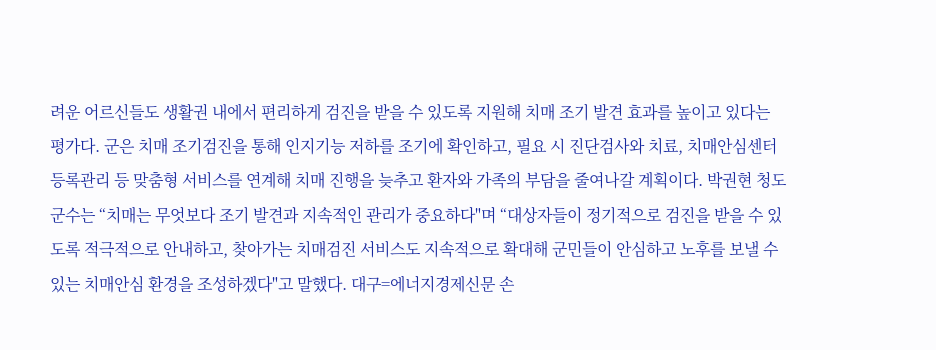려운 어르신들도 생활권 내에서 편리하게 검진을 받을 수 있도록 지원해 치매 조기 발견 효과를 높이고 있다는 평가다. 군은 치매 조기검진을 통해 인지기능 저하를 조기에 확인하고, 필요 시 진단검사와 치료, 치매안심센터 등록관리 등 맞춤형 서비스를 연계해 치매 진행을 늦추고 환자와 가족의 부담을 줄여나갈 계획이다. 박권현 청도군수는 “치매는 무엇보다 조기 발견과 지속적인 관리가 중요하다"며 “대상자들이 정기적으로 검진을 받을 수 있도록 적극적으로 안내하고, 찾아가는 치매검진 서비스도 지속적으로 확대해 군민들이 안심하고 노후를 보낼 수 있는 치매안심 환경을 조성하겠다"고 말했다. 대구=에너지경제신문 손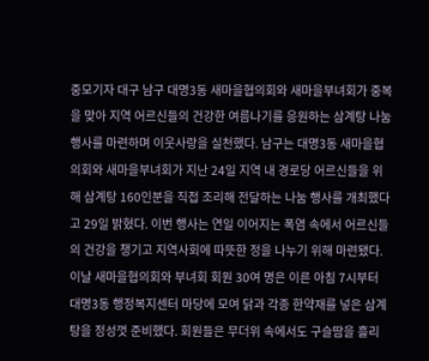중모기자 대구 남구 대명3동 새마을협의회와 새마을부녀회가 중복을 맞아 지역 어르신들의 건강한 여름나기를 응원하는 삼계탕 나눔 행사를 마련하며 이웃사랑을 실천했다. 남구는 대명3동 새마을협의회와 새마을부녀회가 지난 24일 지역 내 경로당 어르신들을 위해 삼계탕 160인분을 직접 조리해 전달하는 나눔 행사를 개최했다고 29일 밝혔다. 이번 행사는 연일 이어지는 폭염 속에서 어르신들의 건강을 챙기고 지역사회에 따뜻한 정을 나누기 위해 마련됐다. 이날 새마을협의회와 부녀회 회원 30여 명은 이른 아침 7시부터 대명3동 행정복지센터 마당에 모여 닭과 각종 한약재를 넣은 삼계탕을 정성껏 준비했다. 회원들은 무더위 속에서도 구슬땀을 흘리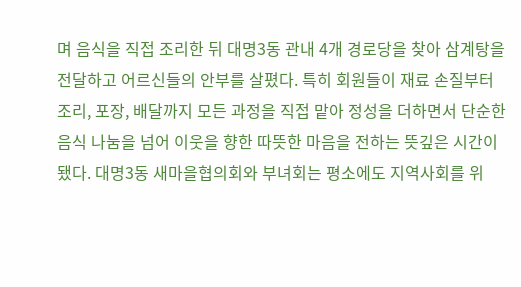며 음식을 직접 조리한 뒤 대명3동 관내 4개 경로당을 찾아 삼계탕을 전달하고 어르신들의 안부를 살폈다. 특히 회원들이 재료 손질부터 조리, 포장, 배달까지 모든 과정을 직접 맡아 정성을 더하면서 단순한 음식 나눔을 넘어 이웃을 향한 따뜻한 마음을 전하는 뜻깊은 시간이 됐다. 대명3동 새마을협의회와 부녀회는 평소에도 지역사회를 위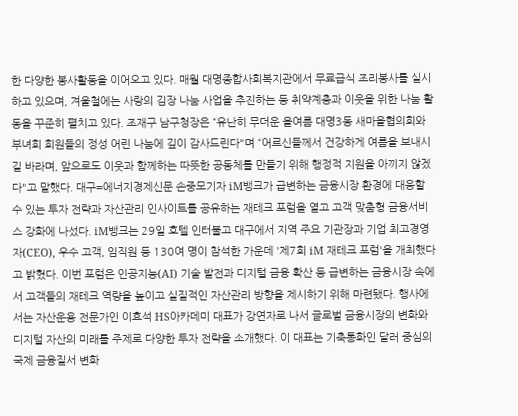한 다양한 봉사활동을 이어오고 있다. 매월 대명종합사회복지관에서 무료급식 조리봉사를 실시하고 있으며, 겨울철에는 사랑의 김장 나눔 사업을 추진하는 등 취약계층과 이웃을 위한 나눔 활동을 꾸준히 펼치고 있다. 조재구 남구청장은 “유난히 무더운 올여름 대명3동 새마을협의회와 부녀회 회원들의 정성 어린 나눔에 깊이 감사드린다"며 “어르신들께서 건강하게 여름을 보내시길 바라며, 앞으로도 이웃과 함께하는 따뜻한 공동체를 만들기 위해 행정적 지원을 아끼지 않겠다"고 말했다. 대구=에너지경제신문 손중모기자 iM뱅크가 급변하는 금융시장 환경에 대응할 수 있는 투자 전략과 자산관리 인사이트를 공유하는 재테크 포럼을 열고 고객 맞춤형 금융서비스 강화에 나섰다. iM뱅크는 29일 호텔 인터불고 대구에서 지역 주요 기관장과 기업 최고경영자(CEO), 우수 고객, 임직원 등 130여 명이 참석한 가운데 '제7회 iM 재테크 포럼'을 개최했다고 밝혔다. 이번 포럼은 인공지능(AI) 기술 발전과 디지털 금융 확산 등 급변하는 금융시장 속에서 고객들의 재테크 역량을 높이고 실질적인 자산관리 방향을 제시하기 위해 마련됐다. 행사에서는 자산운용 전문가인 이효석 HS아카데미 대표가 강연자로 나서 글로벌 금융시장의 변화와 디지털 자산의 미래를 주제로 다양한 투자 전략을 소개했다. 이 대표는 기축통화인 달러 중심의 국제 금융질서 변화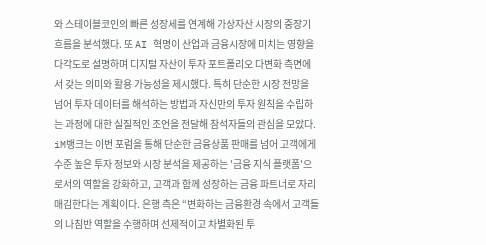와 스테이블코인의 빠른 성장세를 연계해 가상자산 시장의 중장기 흐름을 분석했다. 또 AI 혁명이 산업과 금융시장에 미치는 영향을 다각도로 설명하며 디지털 자산이 투자 포트폴리오 다변화 측면에서 갖는 의미와 활용 가능성을 제시했다. 특히 단순한 시장 전망을 넘어 투자 데이터를 해석하는 방법과 자신만의 투자 원칙을 수립하는 과정에 대한 실질적인 조언을 전달해 참석자들의 관심을 모았다. iM뱅크는 이번 포럼을 통해 단순한 금융상품 판매를 넘어 고객에게 수준 높은 투자 정보와 시장 분석을 제공하는 '금융 지식 플랫폼'으로서의 역할을 강화하고, 고객과 함께 성장하는 금융 파트너로 자리매김한다는 계획이다. 은행 측은 “변화하는 금융환경 속에서 고객들의 나침반 역할을 수행하며 선제적이고 차별화된 투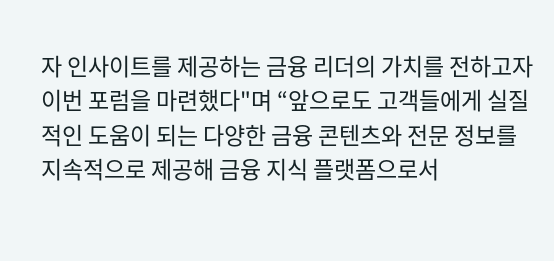자 인사이트를 제공하는 금융 리더의 가치를 전하고자 이번 포럼을 마련했다"며 “앞으로도 고객들에게 실질적인 도움이 되는 다양한 금융 콘텐츠와 전문 정보를 지속적으로 제공해 금융 지식 플랫폼으로서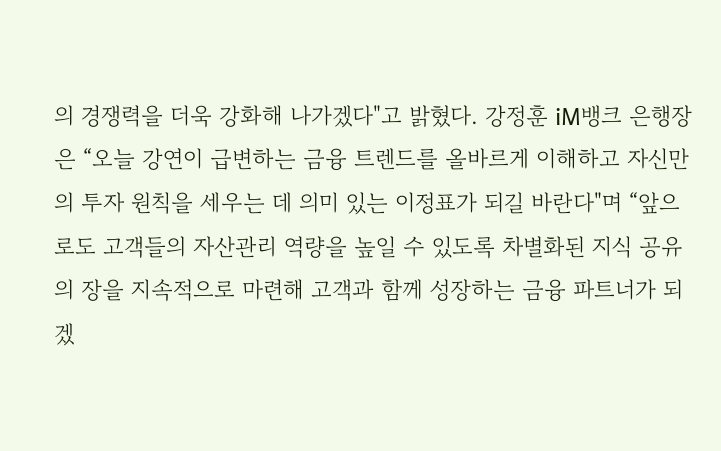의 경쟁력을 더욱 강화해 나가겠다"고 밝혔다. 강정훈 iM뱅크 은행장은 “오늘 강연이 급변하는 금융 트렌드를 올바르게 이해하고 자신만의 투자 원칙을 세우는 데 의미 있는 이정표가 되길 바란다"며 “앞으로도 고객들의 자산관리 역량을 높일 수 있도록 차별화된 지식 공유의 장을 지속적으로 마련해 고객과 함께 성장하는 금융 파트너가 되겠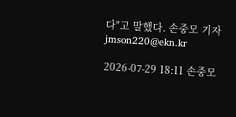다"고 말했다. 손중모 기자 jmson220@ekn.kr

2026-07-29 18:11 손중모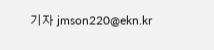기자 jmson220@ekn.kr